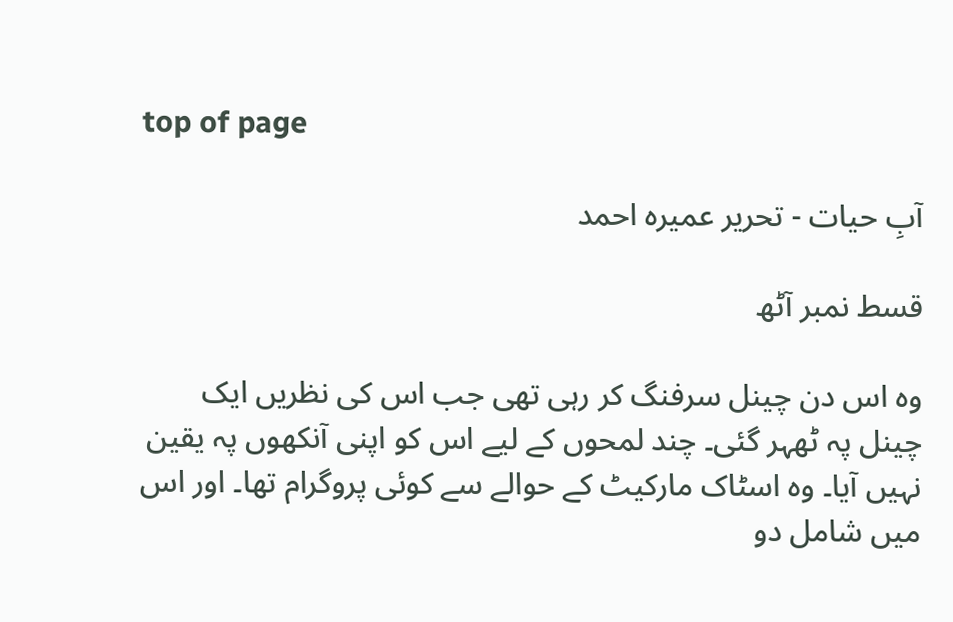top of page

آبِ حیات - تحریر عمیرہ احمد

قسط نمبر آٹھ

وہ اس دن چینل سرفنگ کر رہی تھی جب اس کی نظریں ایک چینل پہ ٹھہر گئی۔ چند لمحوں کے لیے اس کو اپنی آنکھوں پہ یقین نہیں آیا۔ وہ اسٹاک مارکیٹ کے حوالے سے کوئی پروگرام تھا۔ اور اس میں شامل دو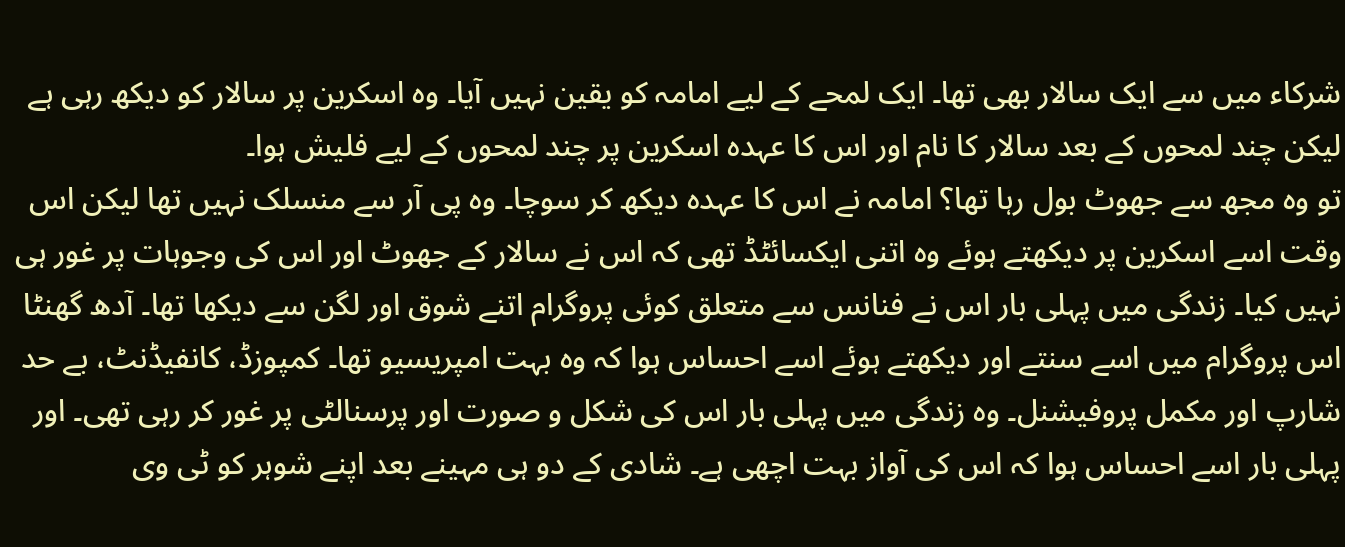شرکاء میں سے ایک سالار بھی تھا۔ ایک لمحے کے لیے امامہ کو یقین نہیں آیا۔ وہ اسکرین پر سالار کو دیکھ رہی ہے لیکن چند لمحوں کے بعد سالار کا نام اور اس کا عہدہ اسکرین پر چند لمحوں کے لیے فلیش ہوا۔
تو وہ مجھ سے جھوٹ بول رہا تھا؟ امامہ نے اس کا عہدہ دیکھ کر سوچا۔ وہ پی آر سے منسلک نہیں تھا لیکن اس وقت اسے اسکرین پر دیکھتے ہوئے وہ اتنی ایکسائٹڈ تھی کہ اس نے سالار کے جھوٹ اور اس کی وجوہات پر غور ہی نہیں کیا۔ زندگی میں پہلی بار اس نے فنانس سے متعلق کوئی پروگرام اتنے شوق اور لگن سے دیکھا تھا۔ آدھ گھنٹا اس پروگرام میں اسے سنتے اور دیکھتے ہوئے اسے احساس ہوا کہ وہ بہت امپریسیو تھا۔ کمپوزڈ، کانفیڈنٹ، بے حد شارپ اور مکمل پروفیشنل۔ وہ زندگی میں پہلی بار اس کی شکل و صورت اور پرسنالٹی پر غور کر رہی تھی۔ اور پہلی بار اسے احساس ہوا کہ اس کی آواز بہت اچھی ہے۔ شادی کے دو ہی مہینے بعد اپنے شوہر کو ٹی وی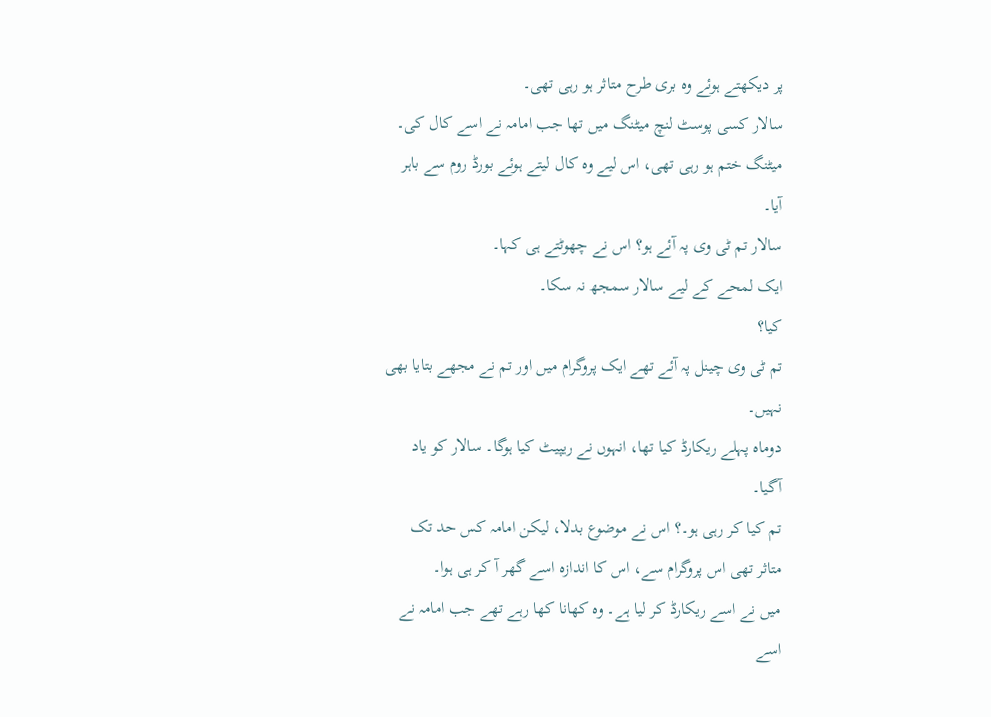پر دیکھتے ہوئے وہ بری طرح متاثر ہو رہی تھی۔
سالار کسی پوسٹ لنچ میٹنگ میں تھا جب امامہ نے اسے کال کی۔ میٹنگ ختم ہو رہی تھی، اس لیے وہ کال لیتے ہوئے بورڈ روم سے باہر آیا۔
سالار تم ٹی وی پہ آئے ہو؟ اس نے چھوٹتے ہی کہا۔
ایک لمحے کے لیے سالار سمجھ نہ سکا۔
کیا؟
تم ٹی وی چینل پہ آئے تھے ایک پروگرام میں اور تم نے مجھے بتایا بھی نہیں۔
دوماہ پہلے ریکارڈ کیا تھا، انہوں نے ریپیٹ کیا ہوگا۔ سالار کو یاد آگیا۔
تم کیا کر رہی ہو۔؟ اس نے موضوع بدلا، لیکن امامہ کس حد تک متاثر تھی اس پروگرام سے، اس کا اندازہ اسے گھر آ کر ہی ہوا۔
میں نے اسے ریکارڈ کر لیا ہے۔ وہ کھانا کھا رہے تھے جب امامہ نے اسے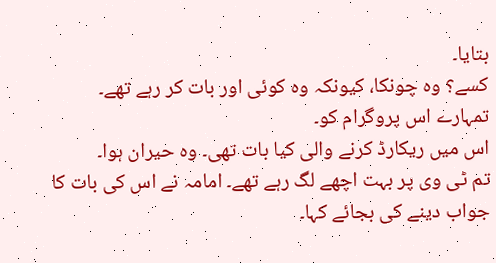بتایا۔
کسے؟ وہ چونکا، کیونکہ وہ کوئی اور بات کر رہے تھے۔
تمہارے اس پروگرام کو۔
اس میں ریکارڈ کرنے والی کیا بات تھی۔ وہ حیران ہوا۔
تم ٹی وی پر بہت اچھے لگ رہے تھے۔ امامہ نے اس کی بات کا جواب دینے کی بجائے کہا۔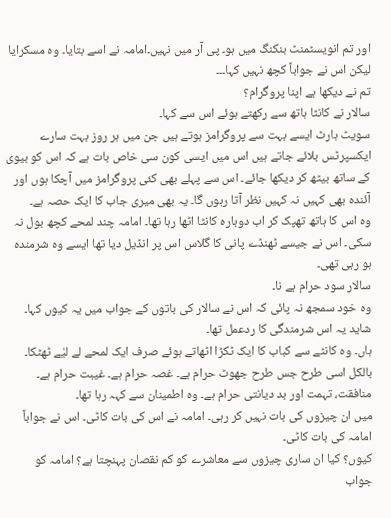اور تم انویسٹمنٹ بنکنگ میں ہو۔ پی آر میں نہیں۔امامہ نے اسے بتایا۔ وہ مسکرایا لیکن اس نے جواباً کچھ نہیں کہا۔۔۔
تم نے دیکھا ہے اپنا پروگرام؟
سالار نے کانٹا ہاتھ سے رکھتے ہوئے اس سے کہا۔
سویٹ ہارٹ ایسے بہت سے پروگرامز ہوتے ہیں جن میں ہر روز بہت سارے ایکسپرٹس بلائے جاتے ہیں اس میں ایسی کون سی خاص بات ہے کہ اس کو بیوی کے ساتھ بیٹھ کر دیکھا جائے۔ اس سے پہلے بھی کئی پروگرامز میں آچکا ہوں اور آئندہ بھی کہیں نہ کہیں نظر آتا رہوں گا۔ یہ بھی میری جاب کا ایک حصہ ہے۔
وہ اس کا ہاتھ تھپک کر اب دوبارہ کانٹا اٹھا رہا تھا۔ امامہ چند لمحے کچھ بول نہ سکی۔ اس نے جیسے ٹھنڈے پانی کا گلاس اس پر انڈیل دیا تھا ایسے وہ شرمندہ ہو رہی تھی۔
سالار سود حرام ہے نا۔
وہ خود سمجھ نہ پائی کہ اس نے سالار کی باتوں کے جواب میں یہ کیوں کہا۔ شاید یہ اس شرمندگی کا ردعمل تھا۔
ہاں۔ وہ کانٹے سے کباب کا ایک ٹکڑا اٹھاتے ہوئے صرف ایک لمحے لے لیٰے ٹھٹکا۔ بالکل اسی طرح جس طرح جھوٹ حرام ہے۔ غصہ حرام ہے۔ غیبت حرام ہے۔ منافقت، تہمت اور بد دیانتی حرام ہے۔ وہ اطمینان سے کہہ رہا تھا۔
میں ان چیزوں کی بات نہیں کر رہی۔ امامہ نے اس کی بات کاٹی۔ اس نے جواباً امامہ کی بات کاٹی۔
کیوں؟ کیا ان ساری چیزوں سے معاشرے کو کم نقصان پہنچتا ہے؟ امامہ کو جواب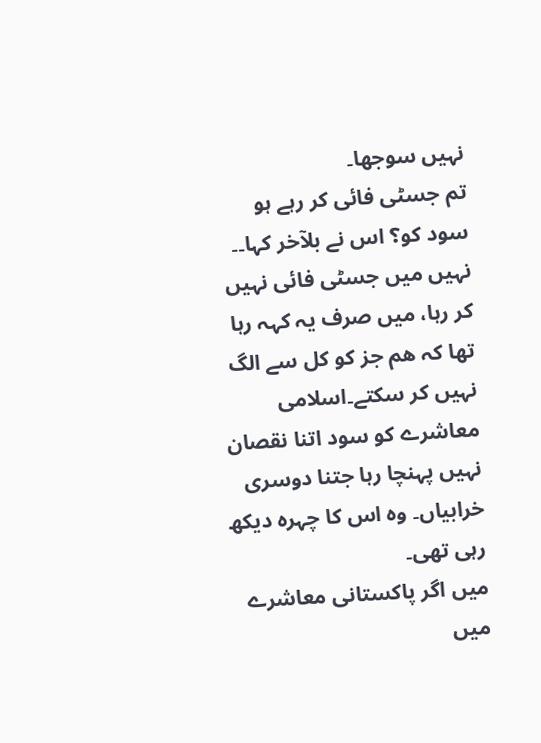نہیں سوجھا۔
تم جسٹی فائی کر رہے ہو سود کو؟ اس نے بلآخر کہا۔۔
نہیں میں جسٹی فائی نہیں کر رہا، میں صرف یہ کہہ رہا تھا کہ ھم جز کو کل سے الگ نہیں کر سکتے۔اسلامی معاشرے کو سود اتنا نقصان نہیں پہنچا رہا جتنا دوسری خرابیاں۔ وہ اس کا چہرہ دیکھ رہی تھی۔
میں اگر پاکستانی معاشرے میں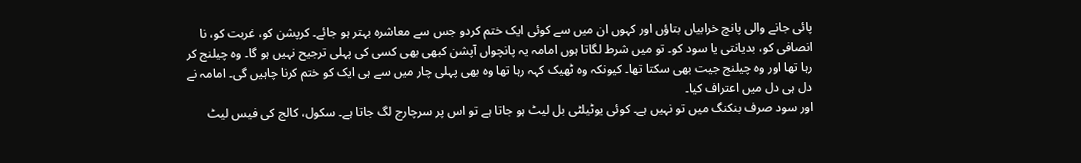پائی جانے والی پانچ خرابیاں بتاؤں اور کہوں ان میں سے کوئی ایک ختم کردو جس سے معاشرہ بہتر ہو جائے۔ کرپشن کو، غربت کو، نا انصافی کو، بدیانتی یا سود کو۔ تو میں شرط لگاتا ہوں امامہ یہ پانچواں آپشن کبھی بھی کسی کی پہلی ترجیح نہیں ہو گا۔ وہ چیلنج کر رہا تھا اور وہ چیلنج جیت بھی سکتا تھا۔ کیونکہ وہ ٹھیک کہہ رہا تھا وہ بھی پہلی چار میں سے ہی ایک کو ختم کرنا چاہیں گی۔ امامہ نے دل ہی دل میں اعتراف کیا۔
اور سود صرف بنکنگ میں تو نہیں ہے۔ کوئی یوٹیلٹی بل لیٹ ہو جاتا ہے تو اس پر سرچارج لگ جاتا ہے۔ سکول، کالج کی فیس لیٹ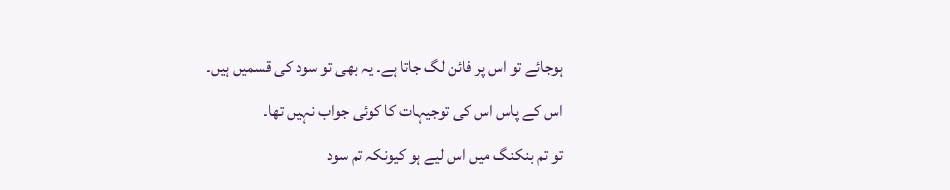ہوجائے تو اس پر فائن لگ جاتا ہے۔ یہ بھی تو سود کی قسمیں ہیں۔
اس کے پاس اس کی توجیہات کا کوئی جواب نہیں تھا۔
تو تم بنکنگ میں اس لیے ہو کیونکہ تم سود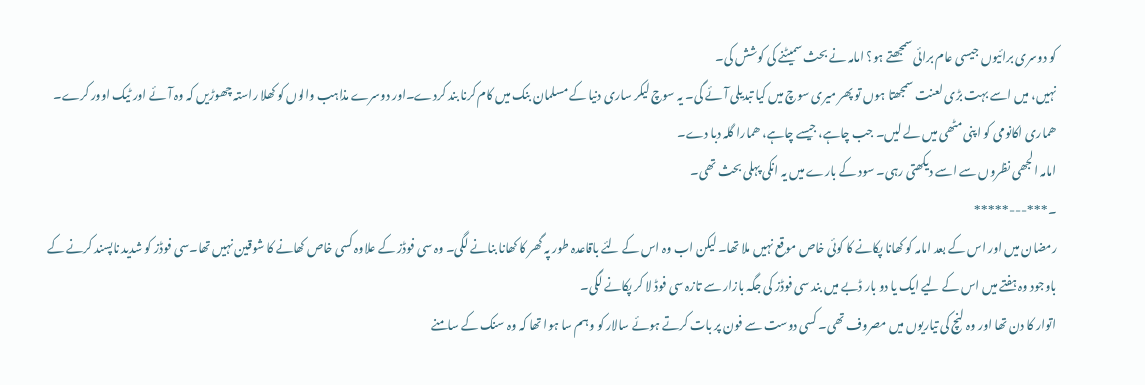کو دوسری برائیوں جیسی عام برائی سمجھتے ہو؟ امامہ نے بحث سمیٹنے کی کوشش کی۔
نہیں، میں اسے بہت بڑی لعنت سمجھتا ہوں تو پھر میری سوچ میں کیا تبدیلی آئے گی۔ یہ سوچ لیکر ساری دنیا کے مسلمان بنک میں کام کرنا بند کردے۔اور دوسرے مذاہب والوں کو کھلا راستہ چھوڑیں کہ وہ آئے اور ٹیک اوور کرے۔ ھماری اکانومی کو اپنی مٹھی میں لے لیں۔ جب چاہے، جیسے چاہے، ھمارا گلہ دبا دے۔
امامہ الجھی نظروں سے اسے دیکھتی رہی۔ سود کے بارے میں یہ انکی پہلی بحث تھی۔
۔***---*****
رمضان میں اور اس کے بعد امامہ کو کھانا پکانے کا کوئی خاص موقع نہیں ملا تھا۔ لیکن اب وہ اس کے لئے باقاعدہ طور پہ گھر کا کھانا بنانے لگی۔ وہ سی فوڈز کے علاوہ کسی خاص کھانے کا شوقین نہیں تھا۔سی فوڈز کو شدید ناپسند کرنے کے باوجود وہ ہفتے میں اس کے لیے ایک یا دو بار ڈبے میں بند سی فوڈز کی جگہ بازار سے تازہ سی فوڈ لا کر پکانے لگی۔
اتوار کا دن تھا اور وہ لنچ کی تیاریوں میں مصروف تھی۔ کسی دوست سے فون پر بات کرتے ہوئے سالار کو وہم سا ہوا تھا کہ وہ سنک کے سامنے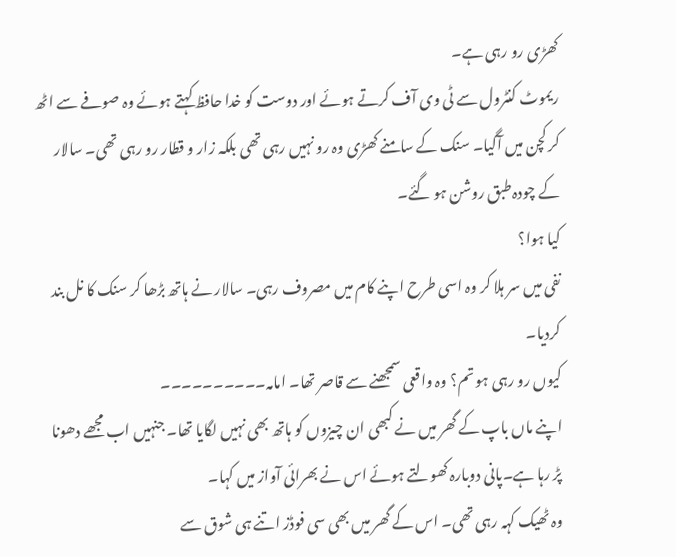کھڑی رو رہی ہے۔
ریموٹ کنٹرول سے ٹی وی آف کرتے ہوئے اور دوست کو خدا حافظ کہتے ہوئے وہ صوفے سے اٹھ کر کچن میں آگیا۔ سنک کے سامنے کھڑی وہ رو نہیں رہی تھی بلکہ زار و قطار رو رہی تھی۔ سالار کے چودہ طبق روشن ہو گئے۔
کیا ہوا؟
نفی میں سر ہلا کر وہ اسی طرح اپنے کام میں مصروف رہی۔ سالار نے ہاتھ بڑھا کر سنک کا نل بند کردیا۔
کیوں رو رہی ہو تم؟ وہ واقعی سمجھنے سے قاصر تھا۔ امامہ۔۔۔۔۔۔۔۔۔۔
اپنے ماں باپ کے گھر میں نے کبھی ان چیزوں کو ہاتھ بھی نہیں لگایا تھا۔ جنہیں اب مجھے دھونا پڑ رہا ہے۔پانی دوبارہ کھولتے ہوئے اس نے بھرائی آواز میں کہا۔
وہ ٹھیک کہہ رہی تھی۔ اس کے گھر میں بھی سی فوڈز اتنے ہی شوق سے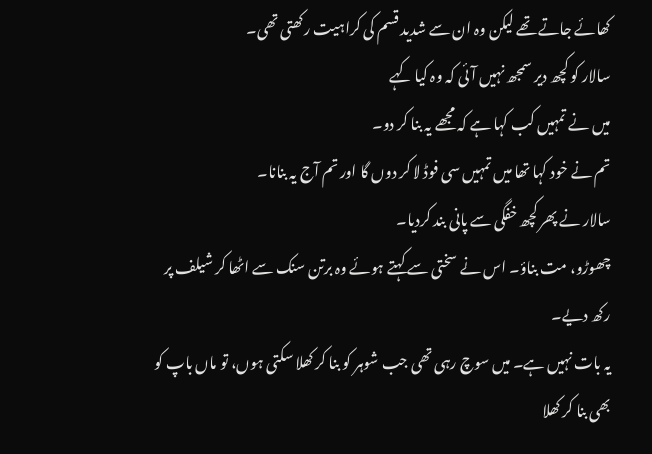کھائے جاتے تھے لیکن وہ ان سے شدید قسم کی کراہیت رکھتی تھی۔
سالار کو کچھ دیر سمجھ نہیں آئی کہ وہ کیا کہے
میں نے تمہیں کب کہا ہے کہ مجھے یہ بنا کر دو۔
تم نے خود کہا تھا میں تمہیں سی فوڈ لا کر دوں گا اور تم آج یہ بنانا۔
سالار نے پھر کچھ خفگی سے پانی بند کردیا۔
چھوڑو، مت بناؤ۔ اس نے سختی سے کہتے ہوئے وہ برتن سنک سے اٹھا کر شیلف پر رکھ دیے۔
یہ بات نہیں ہے۔ میں سوچ رہی تھی جب شوہر کو بنا کر کھلا سکتی ہوں، تو ماں باپ کو بھی بنا کر کھلا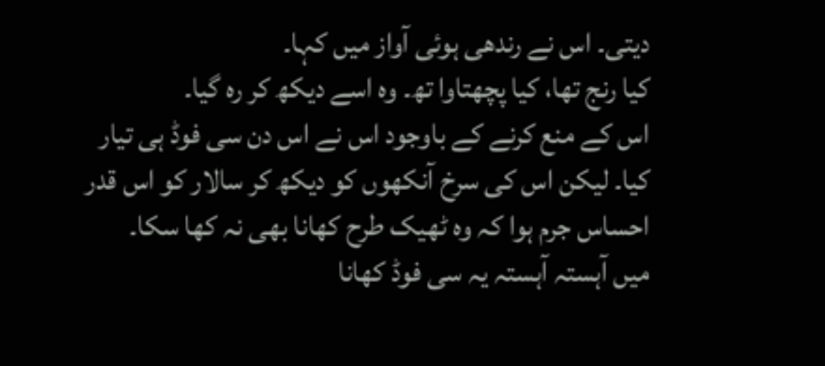دیتی۔ اس نے رندھی ہوئی آواز میں کہا۔
کیا رنج تھا، کیا پچھتاوا تھ۔ وہ اسے دیکھ کر رہ گیا۔
اس کے منع کرنے کے باوجود اس نے اس دن سی فوڈ ہی تیار کیا۔ لیکن اس کی سرخ آنکھوں کو دیکھ کر سالار کو اس قدر احساس جرم ہوا کہ وہ ٹھیک طرح کھانا بھی نہ کھا سکا۔
میں آہستہ آہستہ یہ سی فوڈ کھانا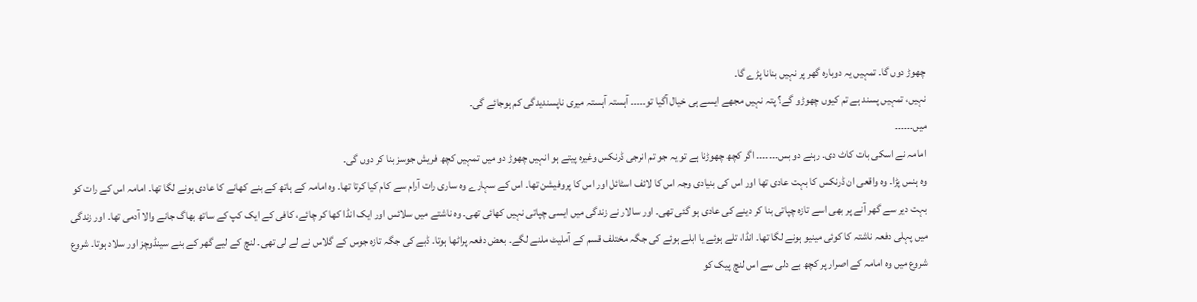چھوڑ دوں گا۔ تمہیں یہ دوبارہ گھر پر نہیں بنانا پڑے گا۔
نہیں، تمہیں پسند ہے تم کیوں چھوڑو گے؟ پتہ نہیں مجھے ایسے ہی خیال آگیا تو۔۔۔۔۔ آہستہ آہستہ میری ناپسندیدگی کم ہوجائے گی۔
میں۔۔۔۔۔۔
امامہ نے اسکی بات کاٹ دی۔ رہنے دو بس۔۔۔۔۔۔۔ اگر کچھ چھوڑنا ہے تو یہ جو تم انرجی ڈرنکس وغیرہ پیتے ہو انہیں چھوڑ دو میں تمہیں کچھ فریش جوسز بنا کر دوں گی۔
وہ ہنس پڑا۔ وہ واقعی ان ڈرنکس کا بہت عادی تھا اور اس کی بنیادی وجہ اس کا لائف اسٹائل اور اس کا پروفیشن تھا۔ اس کے سہارے وہ ساری رات آرام سے کام کیا کرتا تھا۔ وہ امامہ کے ہاتھ کے بنے کھانے کا عادی ہونے لگا تھا۔ امامہ اس کے رات کو بہت دیر سے گھر آنے پر بھی اسے تازہ چپاتی بنا کر دینے کی عادی ہو گئی تھی۔ اور سالار نے زندگی میں ایسی چپاتی نہیں کھائی تھی۔ وہ ناشتے میں سلائس اور ایک انڈا کھا کر چائے، کافی کے ایک کپ کے ساتھ بھاگ جانے والا آدمی تھا۔ اور زندگی میں پہلی دفعہ ناشتہ کا کوئی مینیو ہونے لگا تھا۔ انڈا، تلے ہوئے یا ابلے ہوئے کی جگہ مختلف قسم کے آملیٹ ملنے لگے۔ بعض دفعہ پراٹھا ہوتا۔ ڈبے کی جگہ تازہ جوس کے گلاس نے لے لی تھی۔ لنچ کے لیے گھر کے بنے سینڈوچز اور سلاد ہوتا۔ شروع شروع میں وہ امامہ کے اصرار پر کچھ بے دلی سے اس لنچ پیک کو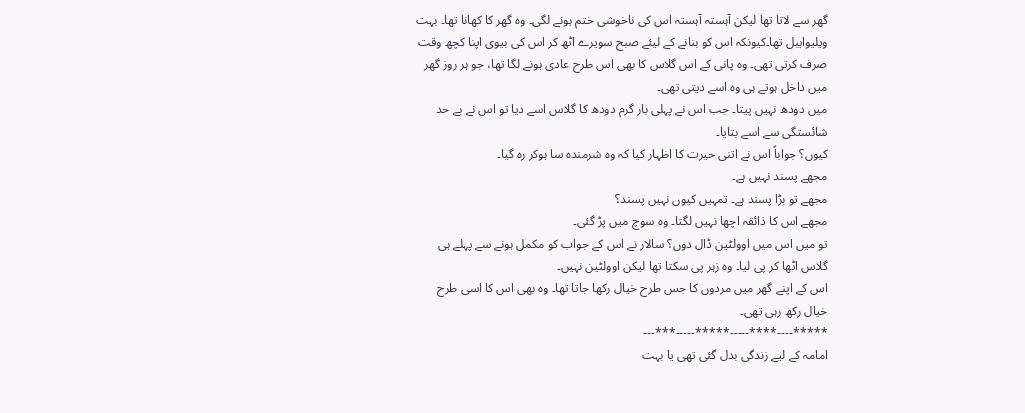گھر سے لاتا تھا لیکن آہستہ آہستہ اس کی ناخوشی ختم ہونے لگی۔ وہ گھر کا کھانا تھا۔ بہت ویلیوایبل تھا۔کیونکہ اس کو بنانے کے لیئے صبح سویرے اٹھ کر اس کی بیوی اپنا کچھ وقت صرف کرتی تھی۔ وہ پانی کے اس گلاس کا بھی اس طرح عادی ہونے لگا تھا، جو ہر روز گھر میں داخل ہوتے ہی وہ اسے دیتی تھی۔
میں دودھ نہیں پیتا۔ جب اس نے پہلی بار گرم دودھ کا گلاس اسے دیا تو اس نے بے حد شائستگی سے اسے بتایا۔
کیوں؟ جواباً اس نے اتنی حیرت کا اظہار کیا کہ وہ شرمندہ سا ہوکر رہ گیا۔
مجھے پسند نہیں ہے۔
مجھے تو بڑا پسند ہے۔ تمہیں کیوں نہیں پسند؟
مجھے اس کا ذائقہ اچھا نہیں لگتا۔ وہ سوچ میں پڑ گئی۔
تو میں اس میں اوولٹین ڈال دوں؟ سالار نے اس کے جواب کو مکمل ہونے سے پہلے ہی گلاس اٹھا کر پی لیا۔ وہ زہر پی سکتا تھا لیکن اوولٹین نہیں۔
اس کے اپنے گھر میں مردوں کا جس طرح خیال رکھا جاتا تھا۔ وہ بھی اس کا اسی طرح خیال رکھ رہی تھی۔
*****----****-----*****-----***---
امامہ کے لیے زندگی بدل گئی تھی یا بہت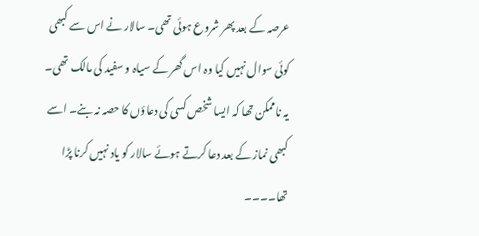عرصہ کے بعد پھر شروع ہوئی تھی۔ سالار نے اس سے کبھی کوئی سوال نہیں کیا وہ اس گھر کے سیاہ و سفید کی مالک تھی۔
یہ ناممکن تھا کہ ایسا شخص کسی کی دعاؤں کا حصہ نہ بنے۔ اسے کبھی نماز کے بعد دعا کرتے ہوئے سالار کو یاد نہیں کرنا پڑا تھا۔۔۔۔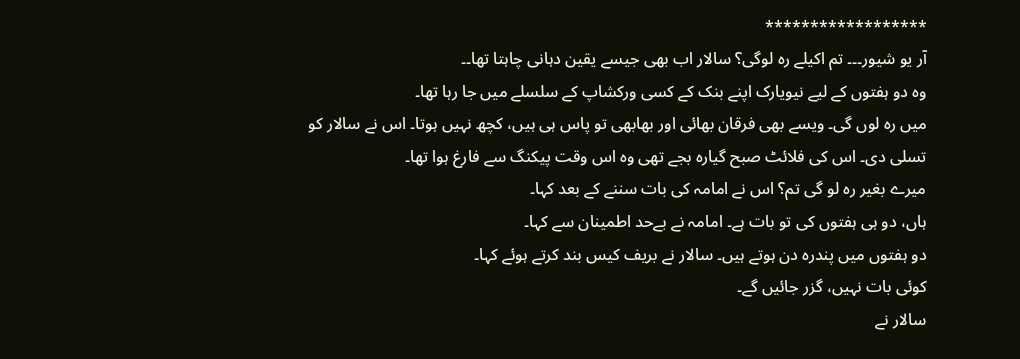******************
آر یو شیور۔۔۔ تم اکیلے رہ لوگی؟ سالار اب بھی جیسے یقین دہانی چاہتا تھا۔۔
وہ دو ہفتوں کے لیے نیویارک اپنے بنک کے کسی ورکشاپ کے سلسلے میں جا رہا تھا۔
میں رہ لوں گی۔ ویسے بھی فرقان بھائی اور بھابھی تو پاس ہی ہیں، کچھ نہیں ہوتا۔ اس نے سالار کو تسلی دی۔ اس کی فلائٹ صبح گیارہ بجے تھی وہ اس وقت پیکنگ سے فارغ ہوا تھا۔
میرے بغیر رہ لو گی تم؟ اس نے امامہ کی بات سننے کے بعد کہا۔
ہاں، دو ہی ہفتوں کی تو بات ہے۔ امامہ نے بےحد اطمینان سے کہا۔
دو ہفتوں میں پندرہ دن ہوتے ہیں۔ سالار نے بریف کیس بند کرتے ہوئے کہا۔
کوئی بات نہیں، گزر جائیں گے۔
سالار نے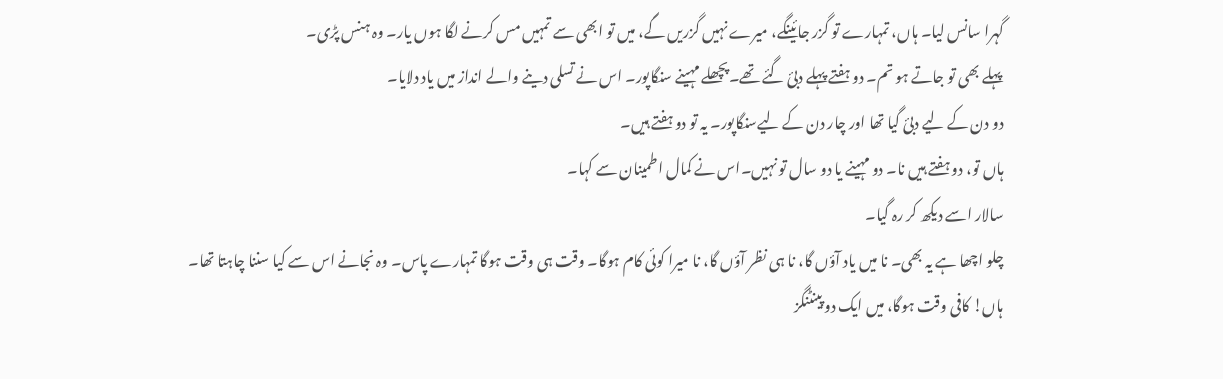گہرا سانس لیا۔ ہاں، تمہارے تو گزر جائینگے، میرے نہیں گزریں گے، میں تو ابھی سے تمہیں مس کرنے لگا ہوں یار۔ وہ ہنس پڑی۔
پہلے بھی تو جاتے ہو تم۔ دو ہفتے پہلے دبئ گئے تھے۔پچھلے مہینے سنگاپور۔ اس نے تسلی دینے والے انداز میں یاد دلایا۔
دو دن کے لیے دبئ گیا تھا اور چار دن کے لیےسنگاپور۔ یہ تو دو ہفتے ہیں۔
ہاں تو، دو ہفتے ہیں نا۔ دو مہینے یا دو سال تو نہیں۔اس نے کمال اطمینان سے کہا۔
سالار اسے دیکھ کر رہ گیا۔
چلو اچھا ہے یہ بھی۔ نا میں یاد آؤں گا، نا ہی نظر آؤں گا، نا میرا کوئی کام ہوگا۔ وقت ہی وقت ہوگا تمہارے پاس۔ وہ نجانے اس سے کیا سننا چاہتا تھا۔
ہاں! کافی وقت ہوگا، میں ایک دو پینٹنگز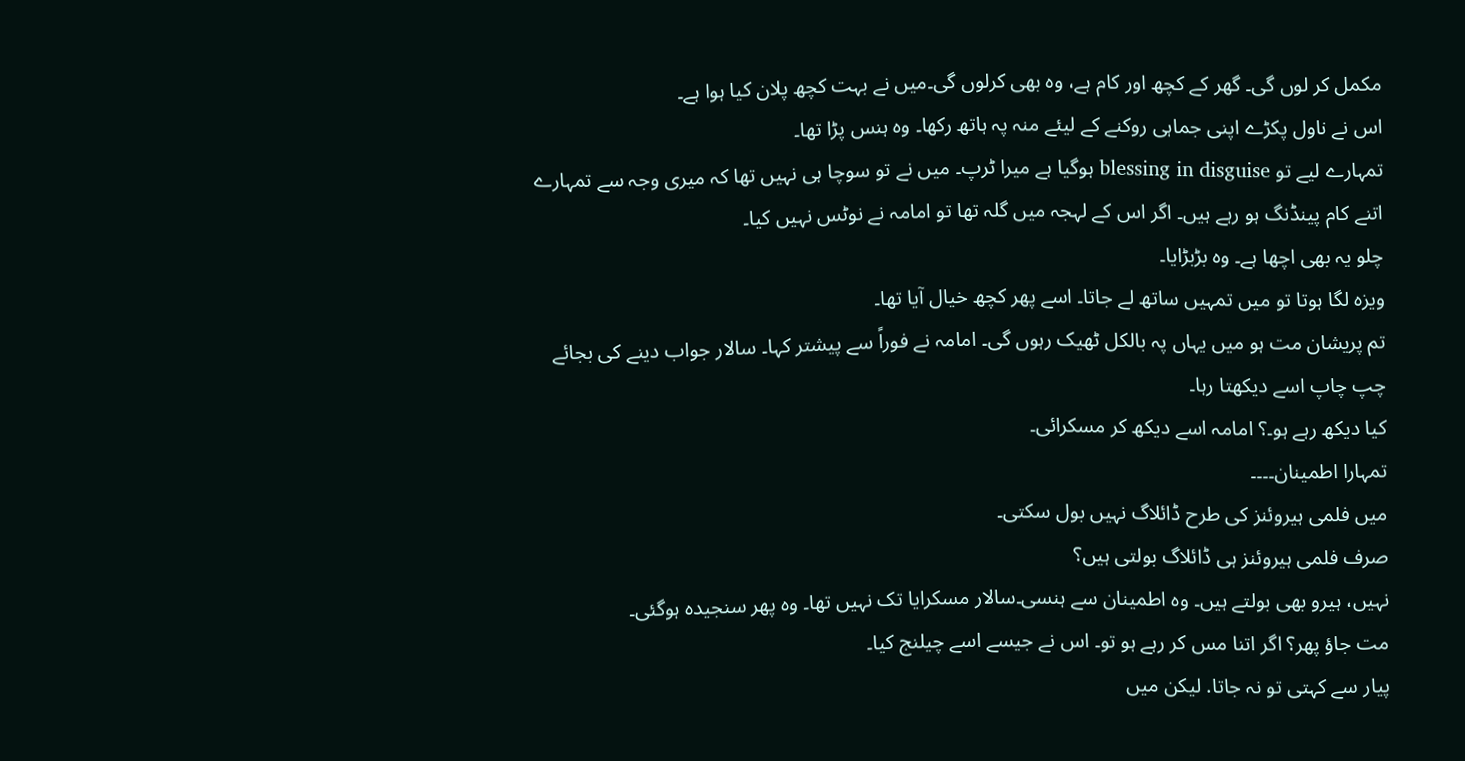مکمل کر لوں گی۔ گھر کے کچھ اور کام ہے، وہ بھی کرلوں گی۔میں نے بہت کچھ پلان کیا ہوا ہے۔
اس نے ناول پکڑے اپنی جماہی روکنے کے لیئے منہ پہ ہاتھ رکھا۔ وہ ہنس پڑا تھا۔
تمہارے لیے تو blessing in disguise ہوگیا ہے میرا ٹرپ۔ میں نے تو سوچا ہی نہیں تھا کہ میری وجہ سے تمہارے اتنے کام پینڈنگ ہو رہے ہیں۔ اگر اس کے لہجہ میں گلہ تھا تو امامہ نے نوٹس نہیں کیا۔
چلو یہ بھی اچھا ہے۔ وہ بڑبڑایا۔
ویزہ لگا ہوتا تو میں تمہیں ساتھ لے جاتا۔ اسے پھر کچھ خیال آیا تھا۔
تم پریشان مت ہو میں یہاں پہ بالکل ٹھیک رہوں گی۔ امامہ نے فوراً سے پیشتر کہا۔ سالار جواب دینے کی بجائے چپ چاپ اسے دیکھتا رہا۔
کیا دیکھ رہے ہو۔؟ امامہ اسے دیکھ کر مسکرائی۔
تمہارا اطمینان۔۔۔۔
میں فلمی ہیروئنز کی طرح ڈائلاگ نہیں بول سکتی۔
صرف فلمی ہیروئنز ہی ڈائلاگ بولتی ہیں؟
نہیں، ہیرو بھی بولتے ہیں۔ وہ اطمینان سے ہنسی۔سالار مسکرایا تک نہیں تھا۔ وہ پھر سنجیدہ ہوگئی۔
مت جاؤ پھر؟ اگر اتنا مس کر رہے ہو تو۔ اس نے جیسے اسے چیلنج کیا۔
پیار سے کہتی تو نہ جاتا. لیکن میں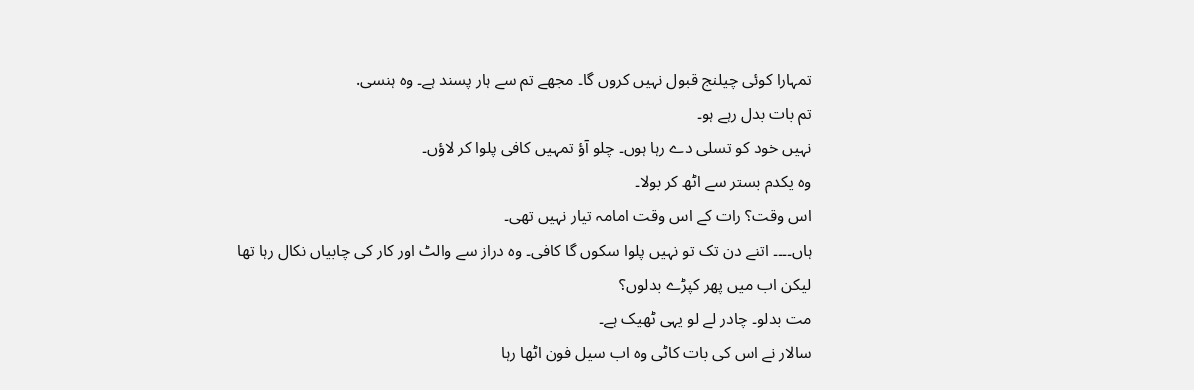تمہارا کوئی چیلنج قبول نہیں کروں گا۔ مجھے تم سے ہار پسند ہے۔ وہ ہنسی.
تم بات بدل رہے ہو۔
نہیں خود کو تسلی دے رہا ہوں۔ چلو آؤ تمہیں کافی پلوا کر لاؤں۔
وہ یکدم بستر سے اٹھ کر بولا۔
اس وقت؟ رات کے اس وقت امامہ تیار نہیں تھی۔
ہاں۔۔۔۔ اتنے دن تک تو نہیں پلوا سکوں گا کافی۔ وہ دراز سے والٹ اور کار کی چابیاں نکال رہا تھا
لیکن اب میں پھر کپڑے بدلوں؟
مت بدلو۔ چادر لے لو یہی ٹھیک ہے۔
سالار نے اس کی بات کاٹی وہ اب سیل فون اٹھا رہا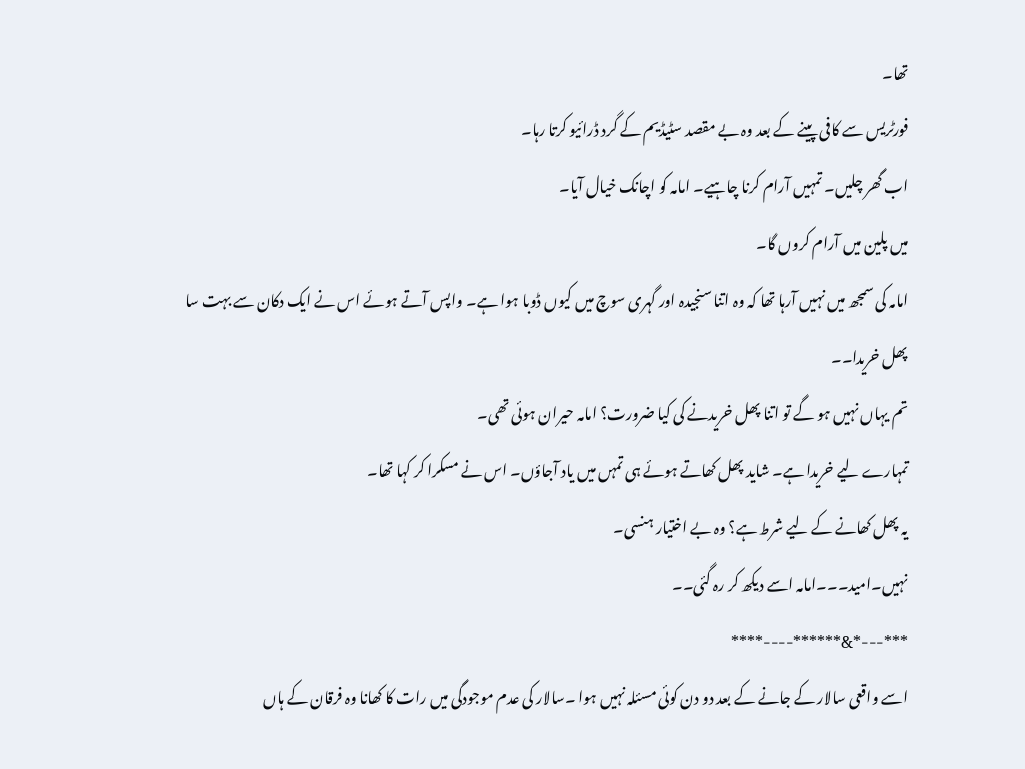تھا۔
فورٹریس سے کافی پینے کے بعد وہ بے مقصد سٹیڈیم کے گرد ڈرائیو کرتا رہا۔
اب گھر چلیں۔ تمہیں آرام کرنا چاہیے۔ امامہ کو اچانک خیال آیا۔
میں پلین میں آرام کروں گا۔
امامہ کی سمجھ میں نہیں آرہا تھا کہ وہ اتنا سنجیدہ اور گہری سوچ میں کیوں ڈوبا ہوا ہے۔ واپس آتے ہوئے اس نے ایک دکان سے بہت سا پھل خریدا۔۔
تم یہاں نہیں ہو گے تو اتنا پھل خریدنے کی کیا ضرورت؟ امامہ حیران ہوئی تھی۔
تمہارے لیے خریدا ہے۔ شاید پھل کھاتے ہوئے ہی تمہں میں یاد آجاؤں۔ اس نے مسکرا کر کہا تھا۔
یہ پھل کھانے کے لیے شرط ہے؟ وہ بے اختیار ہنسی۔
نہیں۔امید۔۔۔امامہ اسے دیکھ کر رہ گئی۔۔
***---*&******----****
اسے واقعی سالار کے جانے کے بعد دو دن کوئی مسئلہ نہیں ہوا ۔سالار کی عدم موجودگی میں رات کا کھانا وہ فرقان کے ہاں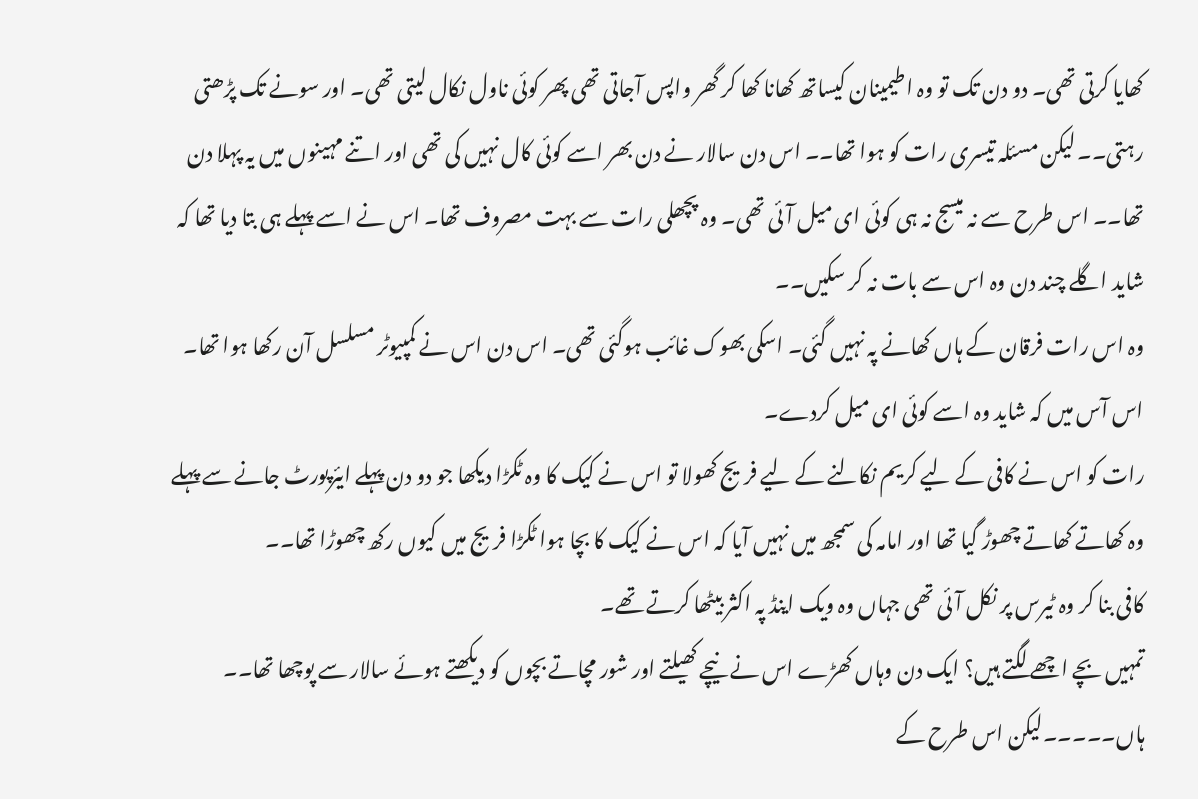کھایا کرتی تھی۔ دو دن تک تو وہ اطیمینان کیساتھ کھانا کھا کر گھر واپس آجاتی تھی پھر کوئی ناول نکال لیتی تھی۔ اور سونے تک پڑھتی رہتی۔۔ لیکن مسئلہ تیسری رات کو ہوا تھا۔۔ اس دن سالار نے دن بھر اسے کوئی کال نہیں کی تھی اور اتنے مہینوں میں یہ پہلا دن تھا۔۔ اس طرح سے نہ میسج نہ ہی کوئی ای میل آئی تھی۔ وہ پچھلی رات سے بہت مصروف تھا۔ اس نے اسے پہلے ہی بتا دیا تھا کہ شاید اگلے چند دن وہ اس سے بات نہ کر سکیں۔۔
وہ اس رات فرقان کے ہاں کھانے پہ نہیں گئی۔ اسکی بھوک غائب ہوگئی تھی۔ اس دن اس نے کمپیوٹر مسلسل آن رکھا ہوا تھا۔ اس آس میں کہ شاید وہ اسے کوئی ای میل کردے۔
رات کو اس نے کافی کے لیے کریم نکالنے کے لیے فریج کھولا تو اس نے کیک کا وہ ٹکڑا دیکھا جو دو دن پہلے ایئرپورٹ جانے سے پہلے وہ کھاتے کھاتے چھوڑ گیا تھا اور امامہ کی سمجھ میں نہیں آیا کہ اس نے کیک کا بچا ہوا ٹکڑا فریج میں کیوں رکھ چھوڑا تھا۔۔
کافی بنا کر وہ ٹیرس پر نکل آئی تھی جہاں وہ ویک اینڈ پہ اکثر بیٹھا کرتے تھے۔
تمہیں بچے اچھے لگتے ہیں؟ ایک دن وہاں کھڑے اس نے نیچے کھیلتے اور شور مچاتے بچوں کو دیکھتے ہوئے سالار سے پوچھا تھا۔۔
ہاں۔۔۔۔۔لیکن اس طرح کے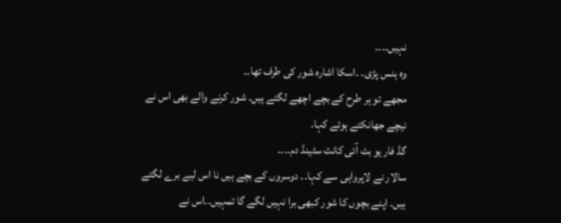نہیں۔۔۔۔
وہ ہنس پڑی۔ ۔اسکا اشارہ شور کی طرف تھا۔۔
مجھے تو ہر طرح کے بچے اچھے لگتے ہیں۔ شور کرنے والے بھی اس نے نیچے جھانکتے ہوئے کہا.
گڈ فار یو بٹ آئی کانٹ سٹینڈ دم۔۔۔۔
سالار نے لاپرواہی سے کہا۔۔ دوسروں کے بچے ہیں نا اس لیے برے لگتے ہیں۔ اپنے بچوں کا شور کبھی برا نہیں لگے گا تمہیں۔۔اس نے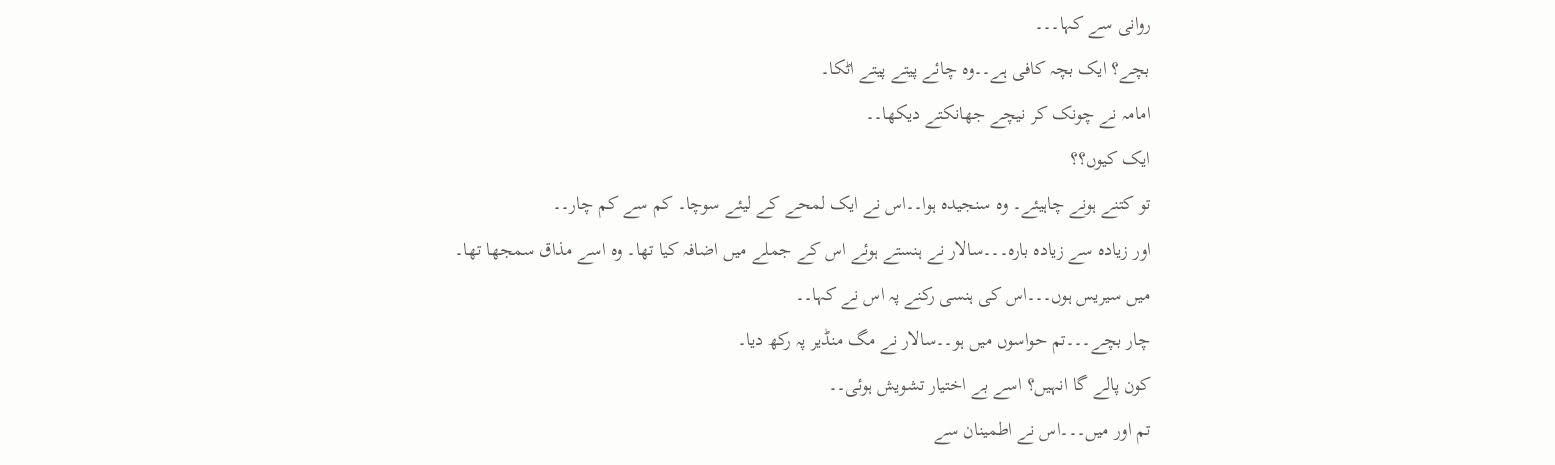روانی سے کہا۔۔۔
بچے؟ ایک بچہ کافی ہے۔۔وہ چائے پیتے پیتے اٹکا۔
امامہ نے چونک کر نیچے جھانکتے دیکھا۔۔
ایک کیوں؟؟
تو کتنے ہونے چاہیئے۔ وہ سنجیدہ ہوا۔۔اس نے ایک لمحے کے لیئے سوچا۔ کم سے کم چار۔۔
اور زیادہ سے زیادہ بارہ۔۔۔سالار نے ہنستے ہوئے اس کے جملے میں اضافہ کیا تھا۔ وہ اسے مذاق سمجھا تھا۔
میں سیریس ہوں۔۔۔اس کی ہنسی رکنے پہ اس نے کہا۔۔
چار بچے۔۔۔تم حواسوں میں ہو۔۔سالار نے مگ منڈیر پہ رکھ دیا۔
کون پالے گا انہیں؟ اسے بے اختیار تشویش ہوئی۔۔
تم اور میں۔۔۔اس نے اطمینان سے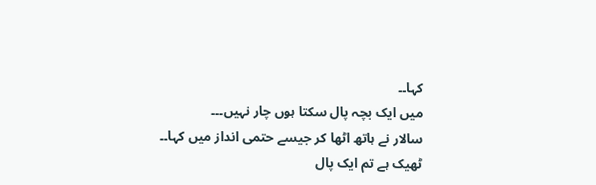کہا۔۔
میں ایک بچہ پال سکتا ہوں چار نہیں۔۔۔
سالار نے ہاتھ اٹھا کر جیسے حتمی انداز میں کہا۔۔
ٹھیک ہے تم ایک پال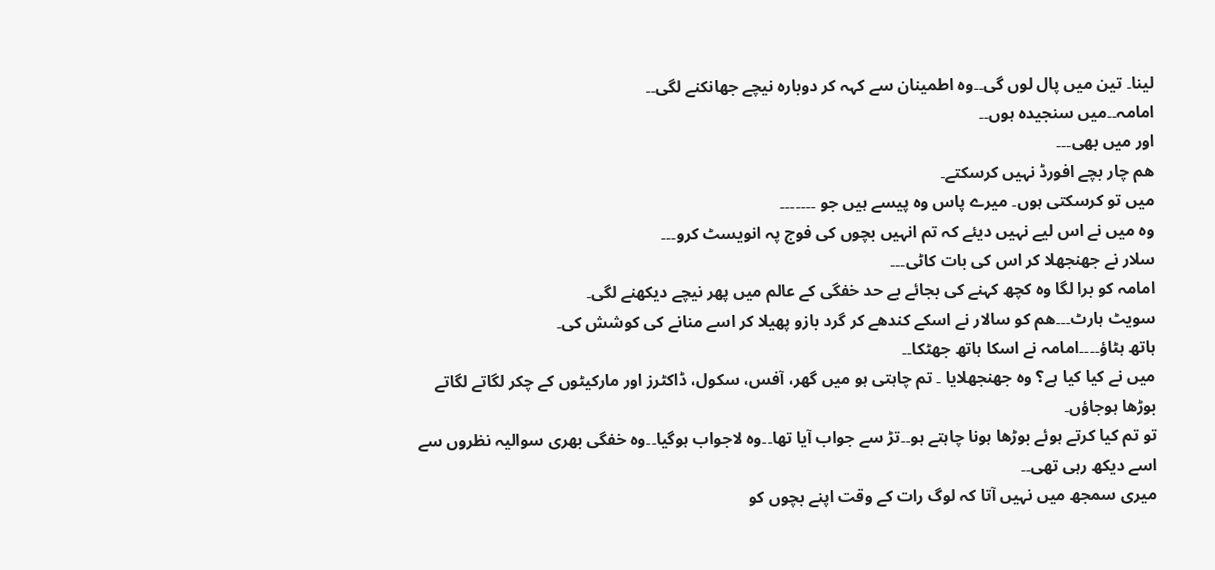لینا۔ تین میں پال لوں گی۔۔وہ اطمینان سے کہہ کر دوبارہ نیچے جھانکنے لگی۔۔
امامہ۔۔میں سنجیدہ ہوں۔۔
اور میں بھی۔۔۔
ھم چار بچے افورڈ نہیں کرسکتے۔
میں تو کرسکتی ہوں۔ میرے پاس وہ پیسے ہیں جو ۔۔۔۔۔۔۔
وہ میں نے اس لیے نہیں دیئے کہ تم انہیں بچوں کی فوج پہ انویسٹ کرو۔۔۔
سلار نے جھنجھلا کر اس کی بات کاٹی۔۔۔
امامہ کو برا لگا وہ کچھ کہنے کی بجائے بے حد خفگی کے عالم میں پھر نیچے دیکھنے لگی۔
سویٹ ہارٹ۔۔۔ھم کو سالار نے اسکے کندھے کر گرد بازو پھیلا کر اسے منانے کی کوشش کی۔
ہاتھ ہٹاؤ۔۔۔۔امامہ نے اسکا ہاتھ جھٹکا۔۔
میں نے کیا کیا ہے؟ وہ جھنجھلایا ۔ تم چاہتی ہو میں گھر، آفس، سکول، ڈاکٹرز اور مارکیٹوں کے چکر لگاتے لگاتے بوڑھا ہوجاؤں۔
تو تم کیا کرتے ہوئے بوڑھا ہونا چاہتے ہو۔۔تڑ سے جواب آیا تھا۔۔وہ لاجواب ہوگیا۔۔وہ خفگی بھری سوالیہ نظروں سے اسے دیکھ رہی تھی۔۔
میری سمجھ میں نہیں آتا کہ لوگ رات کے وقت اپنے بچوں کو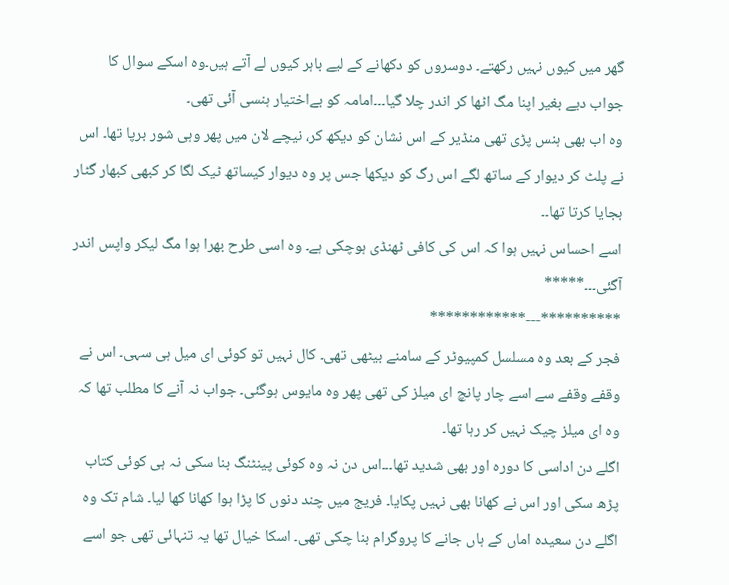گھر میں کیوں نہیں رکھتے۔ دوسروں کو دکھانے کے لیے باہر کیوں لے آتے ہیں۔وہ اسکے سوال کا جواب دیے بغیر اپنا مگ اٹھا کر اندر چلا گیا۔۔۔امامہ کو بےاختیار ہنسی آئی تھی۔
وہ اب بھی ہنس پڑی تھی منڈیر کے اس نشان کو دیکھ کر، نیچے لان میں پھر وہی شور برپا تھا۔ اس نے پلٹ کر دیوار کے ساتھ لگے اس رگ کو دیکھا جس پر وہ دیوار کیساتھ ٹیک لگا کر کبھی کبھار گٹار بجایا کرتا تھا۔۔
اسے احساس نہیں ہوا کہ اس کی کافی ٹھنڈی ہوچکی ہے۔ وہ اسی طرح بھرا ہوا مگ لیکر واپس اندر آگئی۔۔۔*****
**********---************
فجر کے بعد وہ مسلسل کمپیوٹر کے سامنے بیٹھی تھی۔ کال نہیں تو کوئی ای میل ہی سہی۔ اس نے وقفے وقفے سے اسے چار پانچ ای میلز کی تھی پھر وہ مایوس ہوگئی۔ جواب نہ آنے کا مطلب تھا کہ وہ ای میلز چیک نہیں کر رہا تھا۔
اگلے دن اداسی کا دورہ اور بھی شدید تھا۔۔۔اس دن نہ وہ کوئی پینٹنگ بنا سکی نہ ہی کوئی کتاب پڑھ سکی اور اس نے کھانا بھی نہیں پکایا۔ فریج میں چند دنوں کا پڑا ہوا کھانا کھا لیا۔ شام تک وہ اگلے دن سعیدہ اماں کے ہاں جانے کا پروگرام بنا چکی تھی۔ اسکا خیال تھا یہ تنہائی تھی جو اسے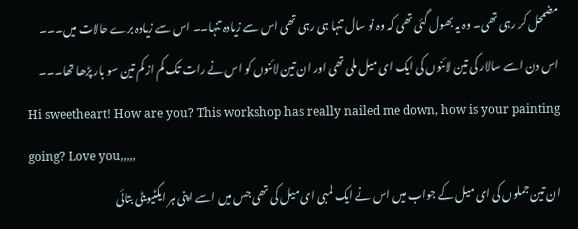مضمحل کر رہی تھی۔ وہ یہ بھول گئی تھی کہ وہ نو سال تنہا ہی رہی تھی اس سے زیادہ تنہا۔۔ اس سے زیادہ برے حالات میں۔۔۔
اس دن اسے سالار کی تین لائنوں کی ایک ای میل ملی تھی اور ان تین لائنوں کو اس نے رات تک کم از کم تین سو بار پڑھا تھا۔۔۔
Hi sweetheart! How are you? This workshop has really nailed me down, how is your painting going? Love you,,,,,
ان تین جملوں کی ای میل کے جواب میں اس نے ایک لمبی ای میل کی تھی جس میں اسے اپنی ہر ایکٹیویٹی بتائی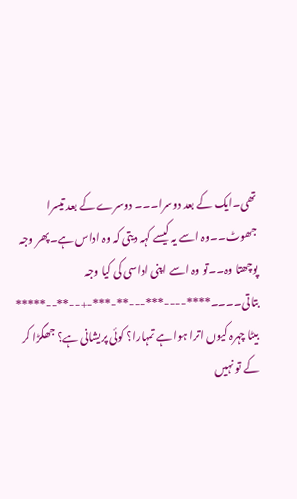تھی۔ایک کے بعد دوسرا۔۔۔ دوسرے کے بعد تیسرا جھوٹ۔۔وہ اسے یہ کیسے کہہ دیتی کہ وہ اداس ہے۔پھر وجہ پوچھتا وہ۔۔تو وہ اسے اپنی اداسی کی کیا وجہ بتاتی۔۔۔۔****----***---**-***-+--**--*****
بیٹا چہرہ کیوں اترا ہوا ہے تمہارا؟ کوئی پریشانی ہے؟ جھگڑا کر کے تو نہیں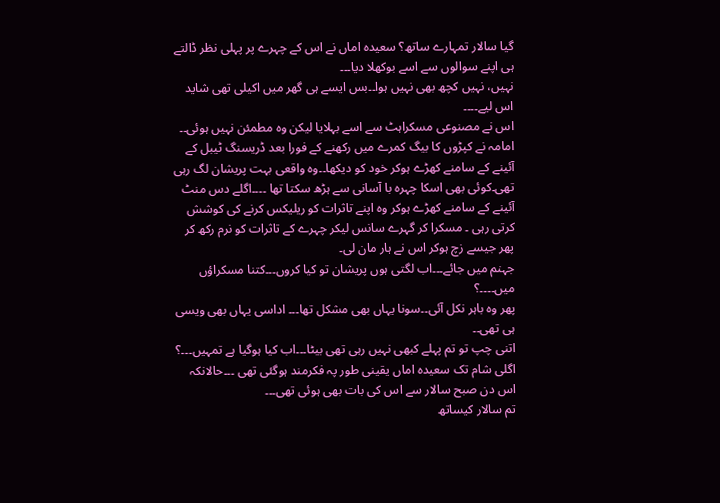گیا سالار تمہارے ساتھ؟ سعیدہ اماں نے اس کے چہرے پر پہلی نظر ڈالتے ہی اپنے سوالوں سے اسے بوکھلا دیا۔۔۔
نہیں، نہیں کچھ بھی نہیں ہوا۔۔بس ایسے ہی گھر میں اکیلی تھی شاید اس لیے۔۔۔۔
اس نے مصنوعی مسکراہٹ سے اسے بہلایا لیکن وہ مطمئن نہیں ہوئی۔۔
امامہ نے کپڑوں کا بیگ کمرے میں رکھنے کے فورا بعد ڈریسنگ ٹیبل کے آئینے کے سامنے کھڑے ہوکر خود کو دیکھا۔۔وہ واقعی بہت پریشان لگ رہی تھی۔کوئی بھی اسکا چہرہ با آسانی سے ہڑھ سکتا تھا ۔۔۔۔اگلے دس منٹ آئینے کے سامنے کھڑے ہوکر وہ اپنے تاثرات کو ریلیکس کرنے کی کوشش کرتی رہی ۔ مسکرا کر گہرے سانس لیکر چہرے کے تاثرات کو نرم رکھ کر پھر جیسے زچ ہوکر اس نے ہار مان لی۔
جہنم میں جائے۔۔۔اب لگتی ہوں پریشان تو کیا کروں۔۔۔کتنا مسکراؤں میں۔۔۔۔؟
پھر وہ باہر نکل آئی۔۔سونا یہاں بھی مشکل تھا۔۔۔ اداسی یہاں بھی ویسی ہی تھی۔۔
اتنی چپ تو تم پہلے کبھی نہیں رہی تھی بیٹا۔۔۔اب کیا ہوگیا ہے تمہیں۔۔۔؟ اگلی شام تک سعیدہ اماں یقینی طور پہ فکرمند ہوگئی تھی ۔۔۔حالانکہ اس دن صبح سالار سے اس کی بات بھی ہوئی تھی۔۔۔
تم سالار کیساتھ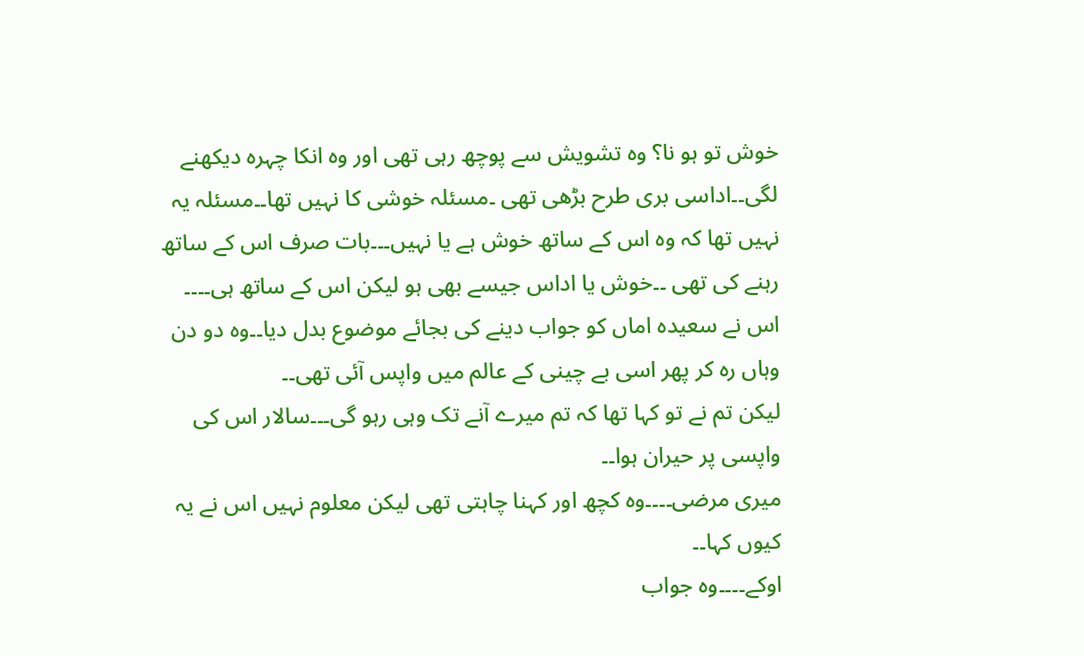خوش تو ہو نا؟ وہ تشویش سے پوچھ رہی تھی اور وہ انکا چہرہ دیکھنے لگی۔۔اداسی بری طرح بڑھی تھی ۔مسئلہ خوشی کا نہیں تھا۔۔مسئلہ یہ نہیں تھا کہ وہ اس کے ساتھ خوش ہے یا نہیں۔۔۔بات صرف اس کے ساتھ رہنے کی تھی ۔۔خوش یا اداس جیسے بھی ہو لیکن اس کے ساتھ ہی۔۔۔۔
اس نے سعیدہ اماں کو جواب دینے کی بجائے موضوع بدل دیا۔۔وہ دو دن وہاں رہ کر پھر اسی بے چینی کے عالم میں واپس آئی تھی۔۔
لیکن تم نے تو کہا تھا کہ تم میرے آنے تک وہی رہو گی۔۔۔سالار اس کی واپسی پر حیران ہوا۔۔
میری مرضی۔۔۔۔وہ کچھ اور کہنا چاہتی تھی لیکن معلوم نہیں اس نے یہ کیوں کہا۔۔
اوکے۔۔۔۔وہ جواب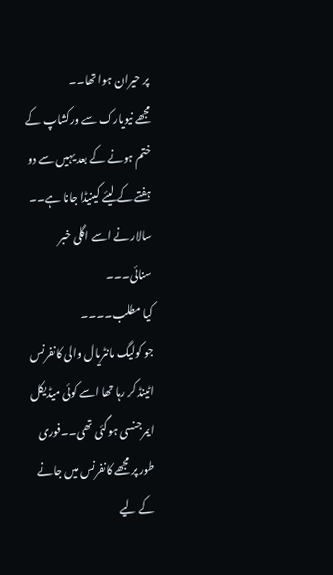پر حیران ہوا تھا۔۔
مجھے نیویارک سے ورکشاپ کے ختم ہونے کے بعد یہیں سے دو ہفتے کے لیئے کینیڈا جانا ہے۔۔
سالار نے اسے اگلی خبر سنائی۔۔۔
کیا مطلب۔۔۔۔
جو کولیگ مانٹریال والی کانفرنس اٹینڈ کر رہا تھا اسے کوئی میڈیکل ایمرجنسی ہوگئی تھی۔۔فوری طور پر مجھے کانفرنس میں جانے کے لیے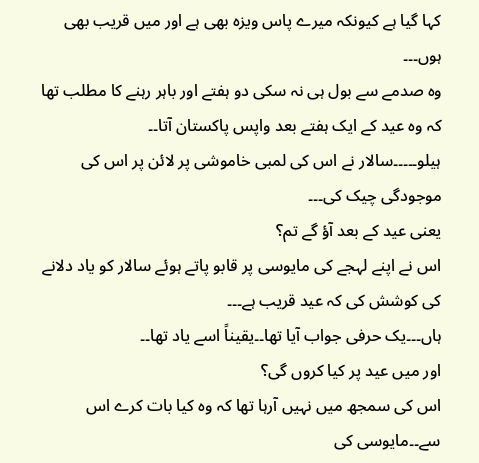کہا گیا ہے کیونکہ میرے پاس ویزہ بھی ہے اور میں قریب بھی ہوں۔۔۔
وہ صدمے سے بول ہی نہ سکی دو ہفتے اور باہر رہنے کا مطلب تھا کہ وہ عید کے ایک ہفتے بعد واپس پاکستان آتا۔۔
ہیلو۔۔۔۔۔سالار نے اس کی لمبی خاموشی پر لائن پر اس کی موجودگی چیک کی۔۔۔
یعنی عید کے بعد آؤ گے تم؟
اس نے اپنے لہجے کی مایوسی پر قابو پاتے ہوئے سالار کو یاد دلانے کی کوشش کی کہ عید قریب ہے۔۔۔
ہاں۔۔۔یک حرفی جواب آیا تھا۔۔یقیناً اسے یاد تھا۔۔
اور میں عید پر کیا کروں گی؟
اس کی سمجھ میں نہیں آرہا تھا کہ وہ کیا بات کرے اس سے۔۔مایوسی کی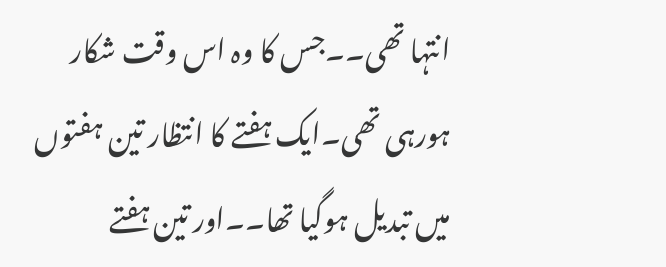انتہا تھی۔۔جس کا وہ اس وقت شکار ہورہی تھی۔ایک ہفتے کا انتظار تین ہفتوں میں تبدیل ہوگیا تھا۔۔اور تین ہفتے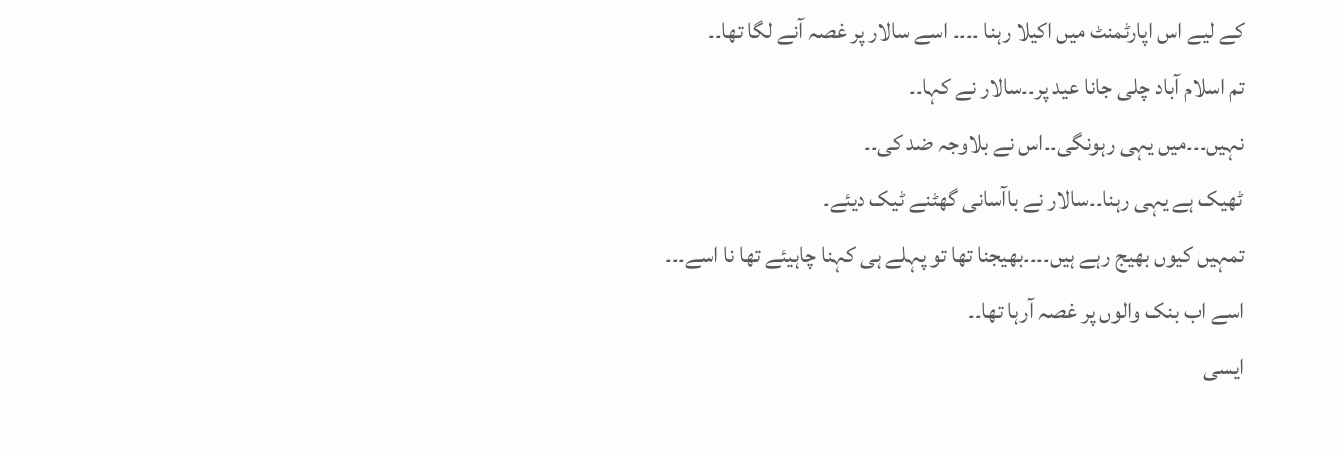کے لیے اس اپارٹمنٹ میں اکیلا رہنا ۔۔۔۔ اسے سالار پر غصہ آنے لگا تھا۔۔
تم اسلام آباد چلی جانا عید پر۔۔سالار نے کہا۔۔
نہیں۔۔۔میں یہی رہونگی۔۔اس نے بلاوجہ ضد کی۔۔
ٹھیک ہے یہی رہنا۔۔سالار نے باآسانی گھٹنے ٹیک دیئے۔
تمہیں کیوں بھیج رہے ہیں۔۔۔۔بھیجنا تھا تو پہلے ہی کہنا چاہیئے تھا نا اسے۔۔۔
اسے اب بنک والوں پر غصہ آرہا تھا۔۔
ایسی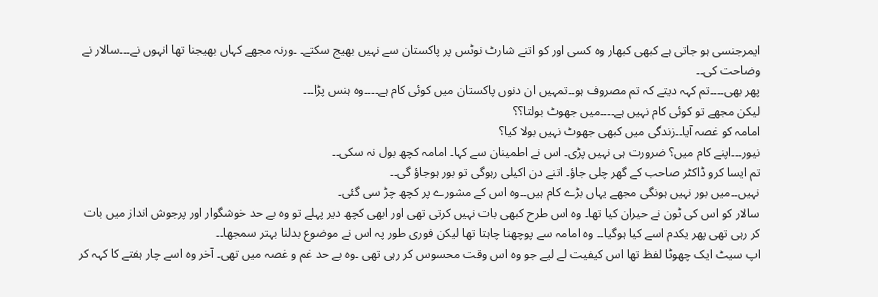ایمرجنسی ہو جاتی ہے کبھی کبھار وہ کسی اور کو اتنے شارٹ نوٹس پر پاکستان سے نہیں بھیج سکتے۔ ۔ورنہ مجھے کہاں بھیجنا تھا انہوں نے۔۔۔سالار نے وضاحت کی۔۔
پھر بھی۔۔۔۔تم کہہ دیتے کہ تم مصروف ہو۔۔تمہیں ان دنوں پاکستان میں کوئی کام ہے۔۔۔۔وہ ہنس پڑا۔۔۔
لیکن مجھے تو کوئی کام نہیں ہے۔۔۔۔میں جھوٹ بولتا؟؟
امامہ کو غصہ آیا۔۔زندگی میں کبھی جھوٹ نہیں بولا کیا؟
نیور۔۔۔اپنے کام میں؟ ضرورت ہی نہیں پڑی۔ اس نے اطمینان سے کہا۔ امامہ کچھ بول نہ سکی۔۔
تم ایسا کرو ڈاکٹر صاحب کے گھر چلی جاؤ۔ اتنے دن اکیلی رہوگی تو بور ہوجاؤ گی۔۔
نہیں۔۔میں بور نہیں ہونگی مجھے یہاں بڑے کام ہیں۔۔وہ اس کے مشورے پر کچھ چڑ سی گئی۔
سالار کو اس کی ٹون نے حیران کیا تھا۔ وہ اس طرح کبھی بات نہیں کرتی تھی اور ابھی کچھ دیر پہلے تو وہ بے حد خوشگوار اور پرجوش انداز میں بات کر رہی تھی پھر یکدم اسے کیا ہوگیا۔۔ وہ امامہ سے پوچھنا چاہتا تھا لیکن فوری طور پہ اس نے موضوع بدلنا بہتر سمجھا۔۔
اپ سیٹ ایک چھوٹا لفظ تھا اس کیفیت لے لیے جو وہ اس وقت محسوس کر رہی تھی ۔وہ بے حد غم و غصہ میں تھی۔ آخر وہ اسے چار ہفتے کا کہہ کر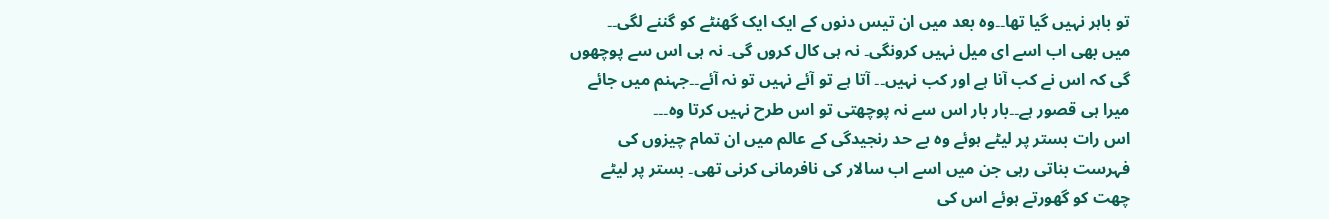تو باہر نہیں گیا تھا۔۔وہ بعد میں ان تیس دنوں کے ایک ایک گھنٹے کو گننے لگی۔۔
میں بھی اب اسے ای میل نہیں کرونگی۔ نہ ہی کال کروں گی۔ نہ ہی اس سے پوچھوں گی کہ اس نے کب آنا ہے اور کب نہیں۔۔ آتا ہے تو آئے نہیں تو نہ آئے۔۔جہنم میں جائے میرا ہی قصور ہے۔۔بار بار اس سے نہ پوچھتی تو اس طرح نہیں کرتا وہ۔۔۔
اس رات بستر پر لیٹے ہوئے وہ بے حد رنجیدگی کے عالم میں ان تمام چیزوں کی فہرست بناتی رہی جن میں اسے اب سالار کی نافرمانی کرنی تھی۔ بستر پر لیٹے چھت کو گھورتے ہوئے اس کی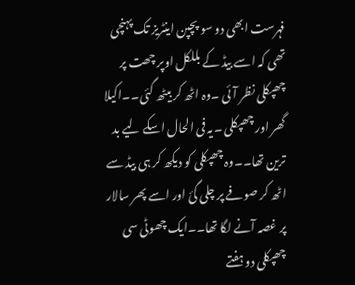فہرست ابھی دو سو پچپن اینٹریز تک پہنچی تھی کہ اسے بیڈ کے بللکل اوپر چھت پر چھپکلی نظر آئی ۔وہ اٹھ کر بیٹھ گئی۔۔اکیلا گھر اور چھپکلی ۔یہ فی الحال اسکے لیے بد ترین تھا۔۔وہ چھپکلی کو دیکھ کر ہی بیڈ سے اٹھ کر صوفے پر چلی گئ اور اسے پھر سالار پر غصہ آنے لگا تھا۔۔ایک چھوٹی سی چھپکلی دو ہفتے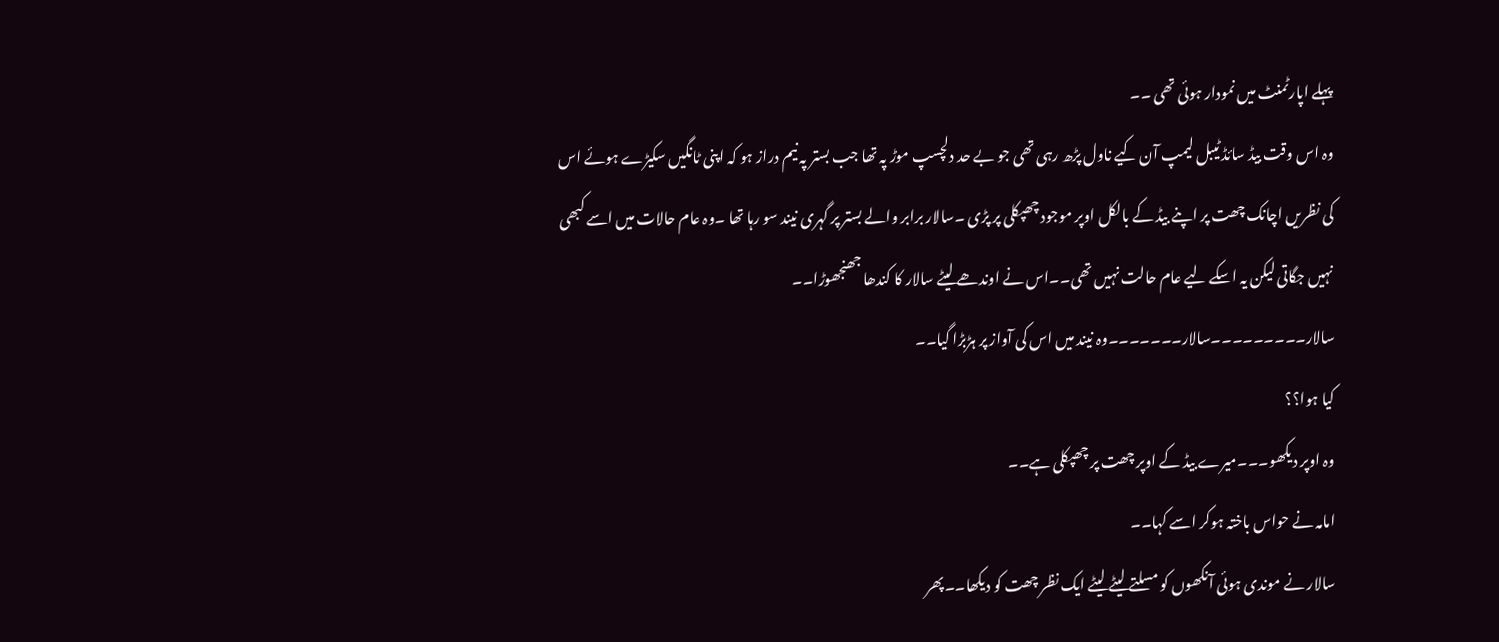پہلے اپارٹمنٹ میں نمودار ہوئی تھی ۔۔
وہ اس وقت بیڈ سائڈ ٹیبل لیمپ آن کیے ناول پڑھ رہی تھی جو بے حد دلچسپ موڑ پہ تھا جب بستر پہ نیم دراز ہو کہ اپنی ٹانگیں سکیڑے ہوئے اس کی نظریں اچانک چھت پر اپنے بیڈ کے بالکل اوپر موجود چھپکلی پر پڑی ۔سالار برابر والے بستر پر گہری نیند سو رہا تھا ۔وہ عام حالات میں اسے کبھی نہیں جگاتی لیکن یہ اسکے لیے عام حالت نہیں تھی۔۔اس نے اوندھے لیٹے سالار کا کندھا جھنجھوڑا۔۔
سالار۔۔۔۔۔۔۔۔۔سالار۔۔۔۔۔۔۔وہ نیند میں اس کی آواز پر ہڑبڑا گیا۔۔
کیا ہوا؟؟
وہ اوپر دیکھو۔۔۔میرے بیڈ کے اوپر چھت پر چھپکلی ہے۔۔
امامہ نے حواس باختہ ہوکر اسے کہا۔۔
سالار نے موندی ہوئی آنکھوں کو مسلتے لیٹے لیٹے ایک نظر چھت کو دیکھا۔۔پھر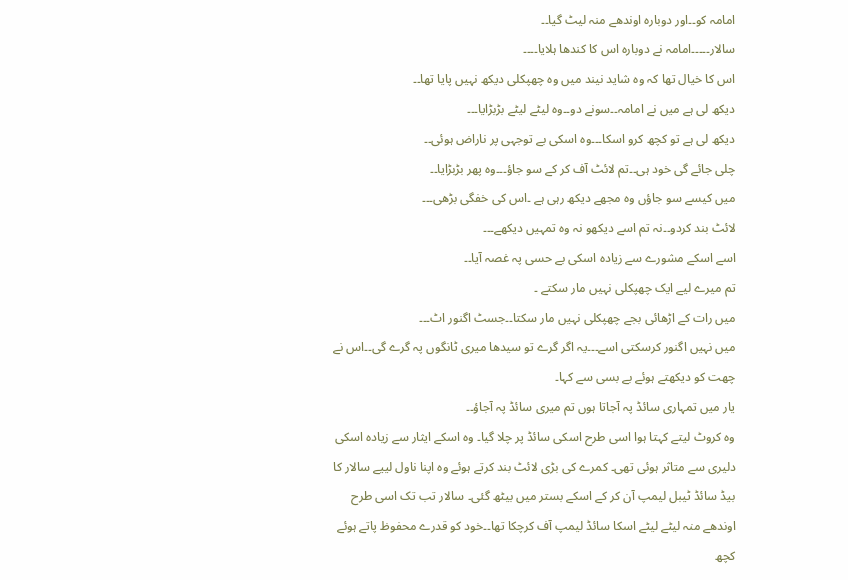امامہ کو۔۔اور دوبارہ اوندھے منہ لیٹ گیا۔۔
سالار۔۔۔۔۔امامہ نے دوبارہ اس کا کندھا ہلایا۔۔۔۔
اس کا خیال تھا کہ وہ شاید نیند میں وہ چھپکلی دیکھ نہیں پایا تھا۔۔
دیکھ لی ہے میں نے امامہ۔۔سونے دو۔۔وہ لیٹے لیٹے بڑبڑایا۔۔۔
دیکھ لی ہے تو کچھ کرو اسکا۔۔۔وہ اسکی بے توجہی پر ناراض ہوئی۔۔
چلی جائے گی خود ہی۔۔تم لائٹ آف کر کے سو جاؤ۔۔۔وہ پھر بڑبڑایا۔۔
میں کیسے سو جاؤں وہ مجھے دیکھ رہی ہے ۔اس کی خفگی بڑھی۔۔۔
لائٹ بند کردو۔۔نہ تم اسے دیکھو نہ وہ تمہیں دیکھے۔۔۔
اسے اسکے مشورے سے زیادہ اسکی بے حسی پہ غصہ آیا۔۔
تم میرے لیے ایک چھپکلی نہیں مار سکتے ۔
میں رات کے اڑھائی بجے چھپکلی نہیں مار سکتا۔۔جسٹ اگنور اٹ۔۔۔
میں نہیں اگنور کرسکتی اسے۔۔۔یہ اگر گرے تو سیدھا میری ٹانگوں پہ گرے گی۔۔اس نے چھت کو دیکھتے ہوئے بے بسی سے کہا۔
یار میں تمہاری سائڈ پہ آجاتا ہوں تم میری سائڈ پہ آجاؤ۔۔
وہ کروٹ لیتے کہتا ہوا اسی طرح اسکی سائڈ پر چلا گیا۔ وہ اسکے ایثار سے زیادہ اسکی دلیری سے متاثر ہوئی تھی۔ کمرے کی بڑی لائٹ بند کرتے ہوئے وہ اپنا ناول لییے سالار کا بیڈ سائڈ ٹیبل لیمپ آن کر کے اسکے بستر میں بیٹھ گئی۔ سالار تب تک اسی طرح اوندھے منہ لیٹے لیٹے اسکا سائڈ لیمپ آف کرچکا تھا۔۔خود کو قدرے محفوظ پاتے ہوئے کچھ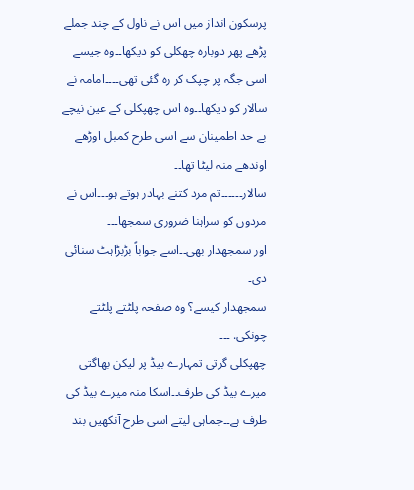پرسکون انداز میں اس نے ناول کے چند جملے پڑھے پھر دوبارہ چھکلی کو دیکھا۔۔وہ جیسے اسی جگہ پر چپک کر رہ گئی تھی۔۔۔۔امامہ نے سالار کو دیکھا۔۔وہ اس چھپکلی کے عین نیچے بے حد اطمینان سے اسی طرح کمبل اوڑھے اوندھے منہ لیٹا تھا۔۔
سالار۔۔۔۔۔۔تم مرد کتنے بہادر ہوتے ہو۔۔۔اس نے مردوں کو سراہنا ضروری سمجھا۔۔۔
اور سمجھدار بھی۔۔اسے جواباً بڑبڑاہٹ سنائی دی۔
سمجھدار کیسے؟ وہ صفحہ پلٹتے پلٹتے چونکی. ۔۔۔
چھپکلی گرتی تمہارے بیڈ پر لیکن بھاگتی میرے بیڈ کی طرف۔۔اسکا منہ میرے بیڈ کی طرف ہے۔۔جماہی لیتے اسی طرح آنکھیں بند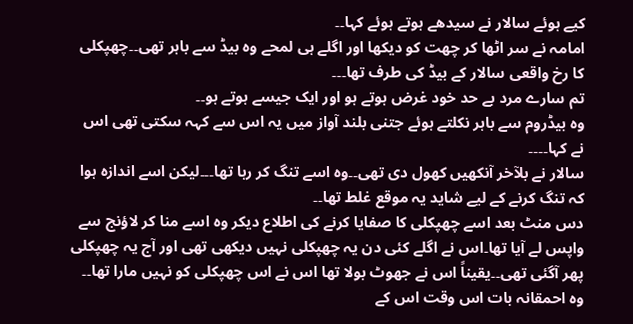کیے ہوئے سالار نے سیدھے ہوتے ہوئے کہا۔۔
امامہ نے سر اٹھا کر چھت کو دیکھا اور اگلے ہی لمحے وہ بیڈ سے باہر تھی۔۔چھپکلی کا رخ واقعی سالار کے بیڈ کی طرف تھا۔۔۔
تم سارے مرد بے حد خود غرض ہوتے ہو اور ایک جیسے ہوتے ہو۔۔
وہ بیڈروم سے باہر نکلتے ہوئے جتنی بلند آواز میں یہ اس سے کہہ سکتی تھی اس نے کہا۔۔۔۔
سالار نے بلآخر آنکھیں کھول دی تھی۔۔وہ اسے تنگ کر رہا تھا۔۔۔لیکن اسے اندازہ ہوا کہ تنگ کرنے کے لیے شاید یہ موقع غلط تھا۔۔
دس منٹ بعد اسے چھپکلی کا صفایا کرنے کی اطلاع دیکر وہ اسے منا کر لاؤنج سے واپس لے آیا تھا۔اس نے اگلے کئی دن یہ چھپکلی نہیں دیکھی تھی اور آج یہ چھپکلی پھر آگئی تھی۔۔یقیناً اس نے جھوٹ بولا تھا اس نے اس چھپکلی کو نہیں مارا تھا۔۔ وہ احمقانہ بات اس وقت اس کے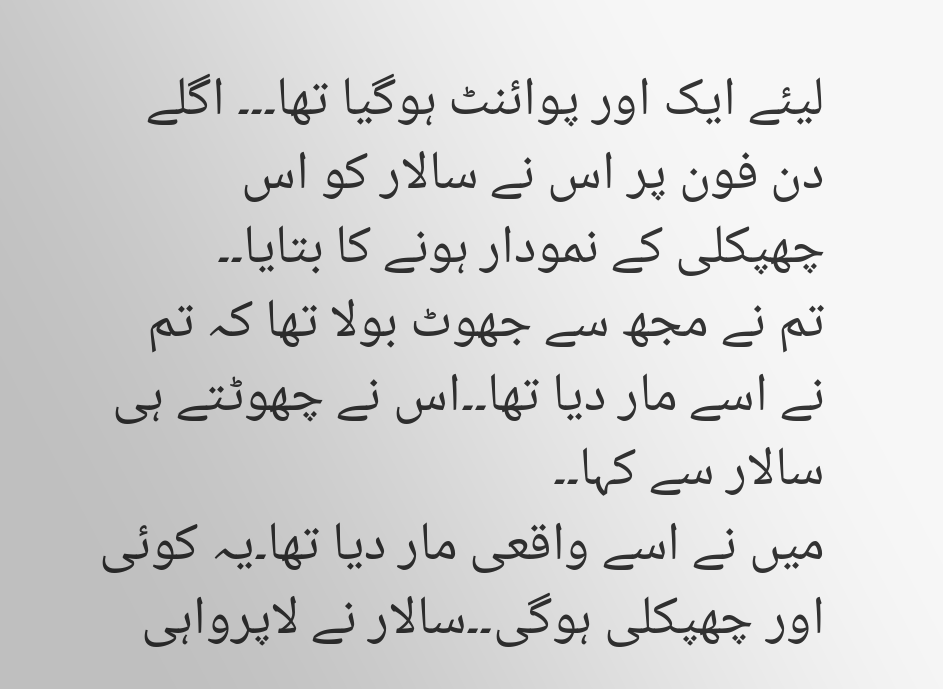لیئے ایک اور پوائنٹ ہوگیا تھا۔۔۔ اگلے دن فون پر اس نے سالار کو اس چھپکلی کے نمودار ہونے کا بتایا۔۔
تم نے مجھ سے جھوٹ بولا تھا کہ تم نے اسے مار دیا تھا۔۔اس نے چھوٹتے ہی سالار سے کہا۔۔
میں نے اسے واقعی مار دیا تھا۔یہ کوئی اور چھپکلی ہوگی۔۔سالار نے لاپرواہی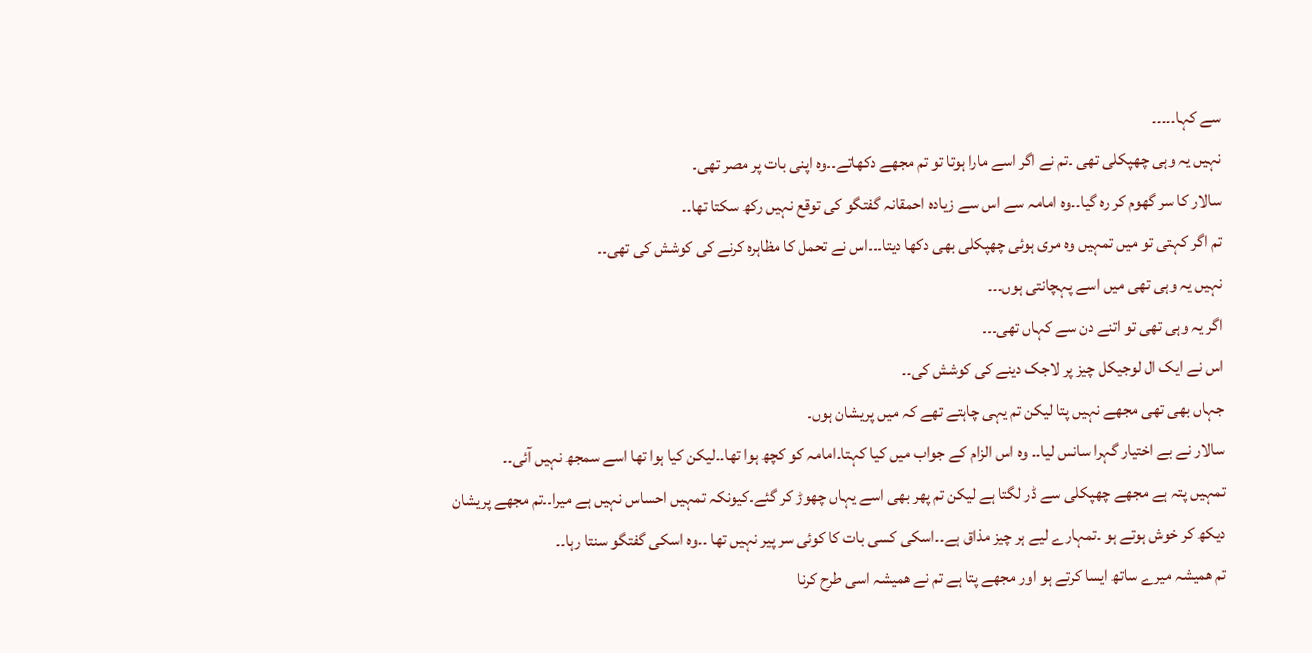سے کہا۔۔۔۔۔
نہیں یہ وہی چھپکلی تھی ۔تم نے اگر اسے مارا ہوتا تو تم مجھے دکھاتے۔۔وہ اپنی بات پر مصر تھی۔
سالار کا سر گھوم کر رہ گیا۔۔وہ امامہ سے اس سے زیادہ احمقانہ گفتگو کی توقع نہیں رکھ سکتا تھا۔۔
تم اگر کہتی تو میں تمہیں وہ مری ہوئی چھپکلی بھی دکھا دیتا۔۔۔اس نے تحمل کا مظاہرہ کرنے کی کوشش کی تھی۔۔
نہیں یہ وہی تھی میں اسے پہچانتی ہوں۔۔۔
اگر یہ وہی تھی تو اتنے دن سے کہاں تھی۔۔۔
اس نے ایک ال لوجیکل چیز پر لاجک دینے کی کوشش کی۔۔
جہاں بھی تھی مجھے نہیں پتا لیکن تم یہی چاہتے تھے کہ میں پریشان ہوں۔
سالار نے بے اختیار گہرا سانس لیا۔۔ وہ اس الزام کے جواب میں کیا کہتا۔امامہ کو کچھ ہوا تھا۔۔لیکن کیا ہوا تھا اسے سمجھ نہیں آئی۔۔
تمہیں پتہ ہے مجھے چھپکلی سے ڈر لگتا ہے لیکن تم پھر بھی اسے یہاں چھوڑ کر گئے۔کیونکہ تمہیں احساس نہیں ہے میرا۔۔تم مجھے پریشان دیکھ کر خوش ہوتے ہو ۔تمہارے لیے ہر چیز مذاق ہے۔۔اسکی کسی بات کا کوئی سر پیر نہیں تھا ۔۔وہ اسکی گفتگو سنتا رہا۔۔
تم ھمیشہ میرے ساتھ ایسا کرتے ہو اور مجھے پتا ہے تم نے ھمیشہ اسی طرح کرنا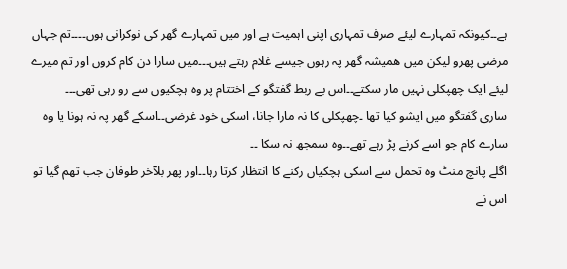ہے۔۔کیونکہ تمہارے لیئے صرف تمہاری اپنی اہمیت ہے اور میں تمہارے گھر کی نوکرانی ہوں۔۔۔۔تم جہاں مرضی پھرو لیکن میں ھمیشہ گھر پہ رہوں جیسے غلام رہتے ہیں۔۔۔میں سارا دن کام کروں اور تم میرے لیئے ایک چھپکلی نہیں مار سکتے۔۔اس بے ربط گفتگو کے اختتام پر وہ ہچکیوں سے رو رہی تھی۔۔۔
ساری گفتگو میں ایشو کیا تھا ۔چھپکلی کا نہ مارا جانا، اسکی خود غرضی۔۔اسکے گھر پہ نہ ہونا یا وہ سارے کام جو اسے کرنے پڑ رہے تھے۔۔وہ سمجھ نہ سکا ۔۔
اگلے پانچ منٹ وہ تحمل سے اسکی ہچکیاں رکنے کا انتظار کرتا رہا۔۔اور پھر بلآخر طوفان جب تھم گیا تو اس نے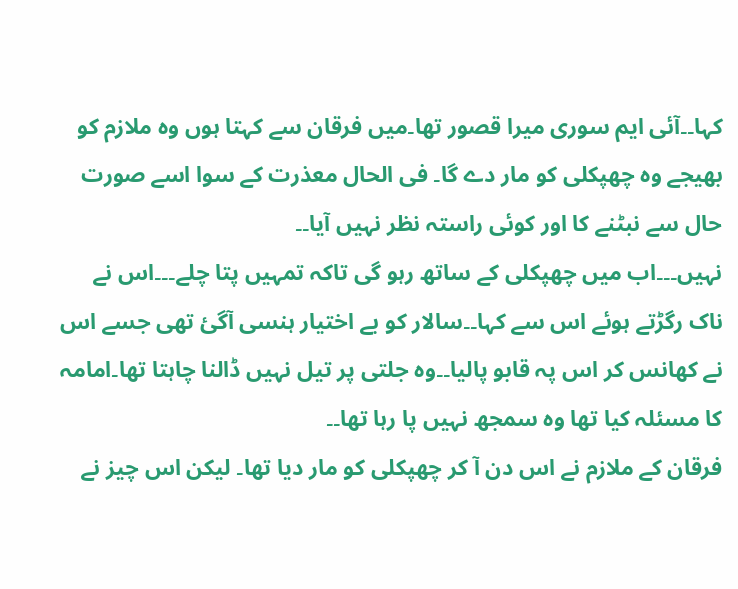کہا۔۔آئی ایم سوری میرا قصور تھا۔میں فرقان سے کہتا ہوں وہ ملازم کو بھیجے وہ چھپکلی کو مار دے گا۔ فی الحال معذرت کے سوا اسے صورت حال سے نبٹنے کا اور کوئی راستہ نظر نہیں آیا۔۔
نہیں۔۔۔اب میں چھپکلی کے ساتھ رہو گی تاکہ تمہیں پتا چلے۔۔۔اس نے ناک رگڑتے ہوئے اس سے کہا۔۔سالار کو بے اختیار ہنسی آگئ تھی جسے اس نے کھانس کر اس پہ قابو پالیا۔۔وہ جلتی پر تیل نہیں ڈالنا چاہتا تھا۔امامہ کا مسئلہ کیا تھا وہ سمجھ نہیں پا رہا تھا۔۔
فرقان کے ملازم نے اس دن آ کر چھپکلی کو مار دیا تھا۔ لیکن اس چیز نے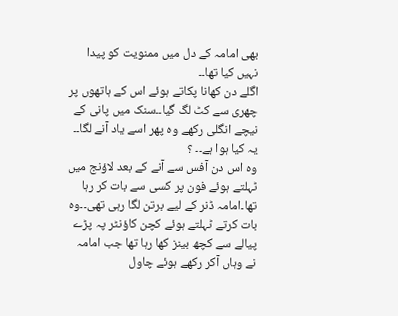بھی امامہ کے دل میں ممنویت کو پیدا نہیں کیا تھا۔۔
اگلے دن کھانا پکاتے ہوئے اس کے ہاتھوں پر چھری سے کٹ لگ گیا۔۔سنک میں پانی کے نیچے انگلی رکھے وہ پھر اسے یاد آنے لگا۔۔
یہ کیا ہوا ہے۔۔ ؟
وہ اس دن آفس سے آنے کے بعد لاؤنج میں ٹہلتے ہوئے فون پر کسی سے بات کر رہا تھا۔امامہ ڈنر کے لیے برتن لگا رہی تھی۔۔وہ بات کرتے ٹہلتے ہوئے کچن کاؤنٹر پہ پڑے پیالے سے کچھ بینز کھا رہا تھا جب امامہ نے وہاں آکر رکھے ہوئے چاول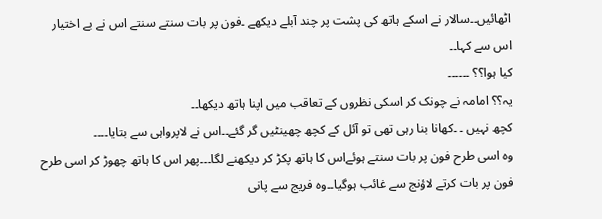اٹھائیں۔۔سالار نے اسکے ہاتھ کی پشت پر چند آبلے دیکھے ۔فون پر بات سنتے سنتے اس نے بے اختیار اس سے کہا۔۔
کیا ہوا؟؟ ۔۔۔۔۔۔
یہ؟؟ امامہ نے چونک کر اسکی نظروں کے تعاقب میں اپنا ہاتھ دیکھا۔۔
کچھ نہیں ۔ ۔کھانا بنا رہی تھی تو آئل کے کچھ چھینٹیں گر گئے۔۔اس نے لاپرواہی سے بتایا۔۔۔۔
وہ اسی طرح فون پر بات سنتے ہوئےاس کا ہاتھ پکڑ کر دیکھنے لگا۔۔۔پھر اس کا ہاتھ چھوڑ کر اسی طرح فون پر بات کرتے لاؤنج سے غائب ہوگیا۔۔وہ فریج سے پانی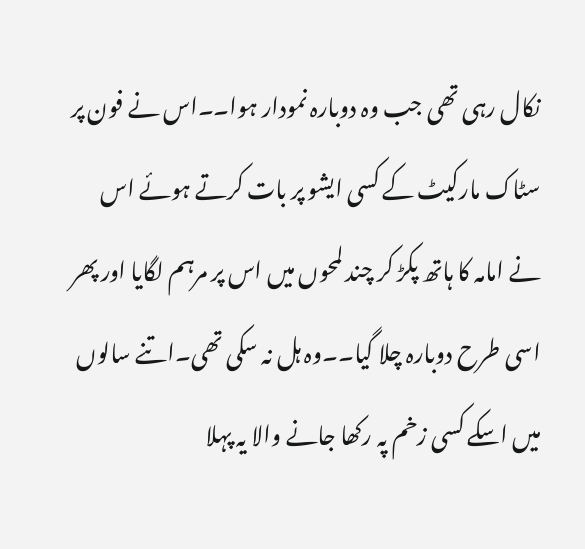نکال رہی تھی جب وہ دوبارہ نمودار ہوا۔۔اس نے فون پر سٹاک مارکیٹ کے کسی ایشو پر بات کرتے ہوئے اس نے امامہ کا ہاتھ پکڑ کر چند لمحوں میں اس پر مرہم لگایا اور پھر اسی طرح دوبارہ چلا گیا۔۔وہ ہل نہ سکی تھی۔اتنے سالوں میں اسکے کسی زخم پہ رکھا جانے والا یہ پہلا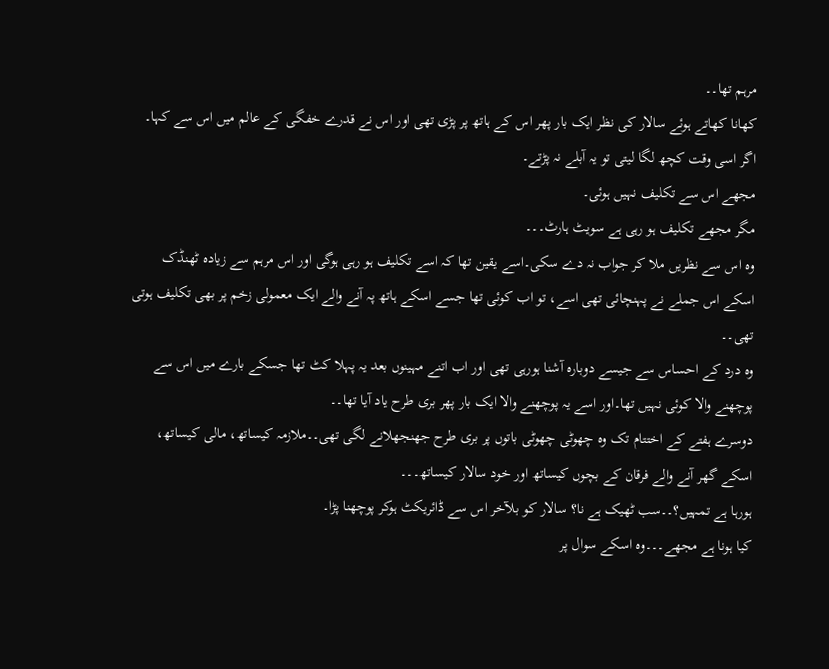مرہم تھا۔۔
کھانا کھاتے ہوئے سالار کی نظر ایک بار پھر اس کے ہاتھ پر پڑی تھی اور اس نے قدرے خفگی کے عالم میں اس سے کہا۔
اگر اسی وقت کچھ لگا لیتی تو یہ آبلے نہ پڑتے۔
مجھے اس سے تکلیف نہیں ہوئی۔
مگر مجھے تکلیف ہو رہی ہے سویٹ ہارٹ۔۔۔
وہ اس سے نظریں ملا کر جواب نہ دے سکی۔اسے یقین تھا کہ اسے تکلیف ہو رہی ہوگی اور اس مرہم سے زیادہ ٹھنڈک اسکے اس جملے نے پہنچائی تھی اسے، تو اب کوئی تھا جسے اسکے ہاتھ پہ آنے والے ایک معمولی زخم پر بھی تکلیف ہوتی تھی۔۔
وہ درد کے احساس سے جیسے دوبارہ آشنا ہورہی تھی اور اب اتنے مہینوں بعد یہ پہلا کٹ تھا جسکے بارے میں اس سے پوچھنے والا کوئی نہیں تھا۔اور اسے یہ پوچھنے والا ایک بار پھر بری طرح یاد آیا تھا۔۔
دوسرے ہفتے کے اختتام تک وہ چھوٹی چھوٹی باتوں پر بری طرح جھنجھلانے لگی تھی۔۔ملازمہ کیساتھ، مالی کیساتھ، اسکے گھر آنے والے فرقان کے بچوں کیساتھ اور خود سالار کیساتھ۔۔۔
ہورہا ہے تمہیں؟۔۔سب ٹھیک ہے نا؟ سالار کو بلآخر اس سے ڈائریکٹ ہوکر پوچھنا پڑا۔
کیا ہونا ہے مجھے۔۔۔وہ اسکے سوال پر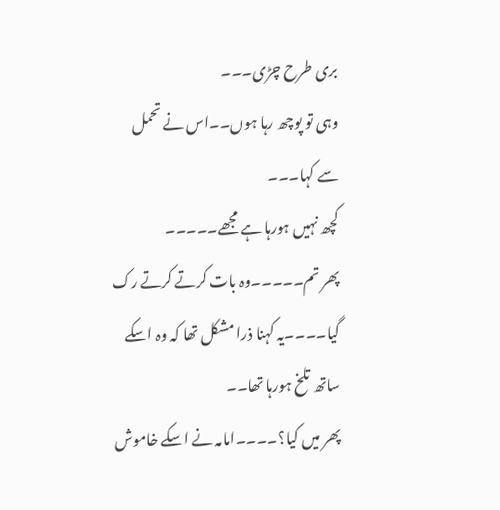بری طرح چڑی۔۔۔
وہی تو پوچھ رہا ہوں۔۔اس نے تحمل سے کہا۔۔۔
کچھ نہیں ہورہا ہے مجھے۔۔۔۔۔
پھر تم۔۔۔۔۔وہ بات کرتے کرتے رک گیا۔۔۔۔یہ کہنا ذرا مشکل تھا کہ وہ اسکے ساتھ تلخ ہورہا تھا۔۔
پھر میں کیا؟۔۔۔۔امامہ نے اسکے خاموش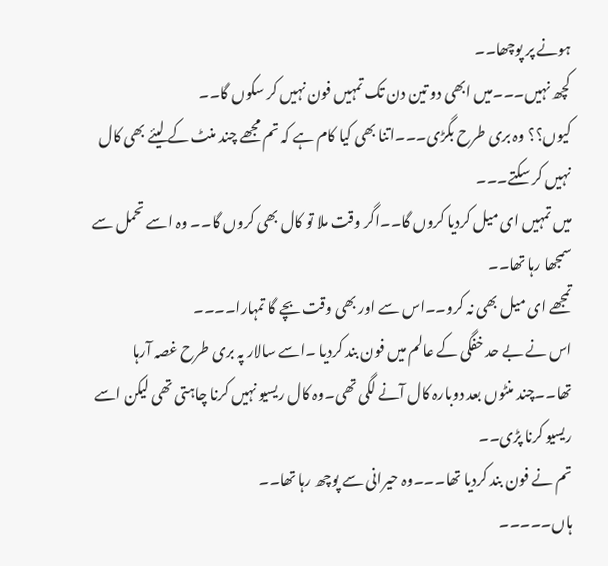ہونے پر پوچھا۔۔
کچھ نہیں۔۔۔میں ابھی دو تین دن تک تمہیں فون نہیں کر سکوں گا۔۔
کیوں؟؟ وہ بری طرح بگڑی۔۔۔اتنا بھی کیا کام ہے کہ تم مجھے چند منٹ کے لیئے بھی کال نہیں کر سکتے۔۔۔
میں تمہیں ای میل کردیا کروں گا۔۔اگر وقت ملا تو کال بھی کروں گا۔۔ وہ اسے تحمل سے سمجھا رہا تھا۔۔
تمجھے ای میل بھی نہ کرو۔۔اس سے اور بھی وقت بچے گا تمہارا۔۔۔۔
اس نے بے حد خفگی کے عالم میں فون بند کردیا ۔اسے سالار پہ بری طرح غصہ آرہا تھا۔۔چند منٹوں بعد دوبارہ کال آنے لگی تھی۔وہ کال ریسیو نہیں کرنا چاہتی تھی لیکن اسے ریسیو کرنا پڑی۔۔
تم نے فون بند کردیا تھا۔۔۔وہ حیرانی سے پوچھ رہا تھا۔۔
ہاں۔۔۔۔۔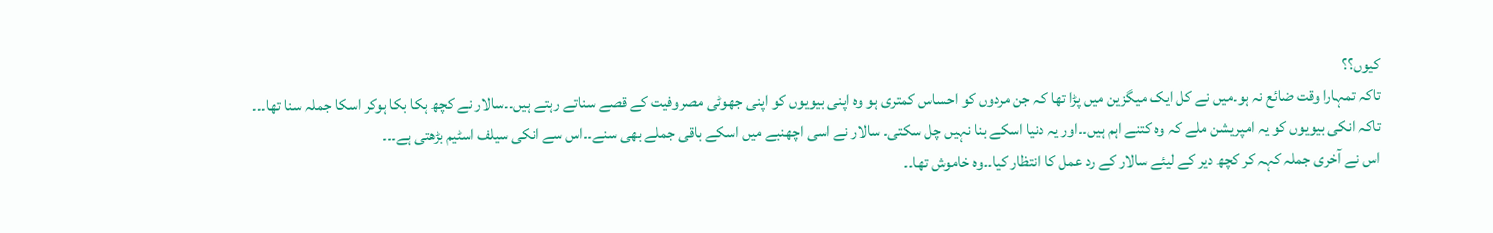کیوں؟؟
تاکہ تمہارا وقت ضائع نہ ہو۔میں نے کل ایک میگزین میں پڑا تھا کہ جن مردوں کو احساس کمتری ہو وہ اپنی بیویوں کو اپنی جھوٹی مصروفیت کے قصے سناتے رہتے ہیں۔۔سالار نے کچھ ہکا بکا ہوکر اسکا جملہ سنا تھا۔۔۔
تاکہ انکی بیویوں کو یہ امپریشن ملے کہ وہ کتنے اہم ہیں۔۔اور یہ دنیا اسکے بنا نہیں چل سکتی۔ سالار نے اسی اچھنبے میں اسکے باقی جملے بھی سنے۔۔اس سے انکی سیلف اسٹیم بڑھتی ہے۔۔۔
اس نے آخری جملہ کہہ کر کچھ دیر کے لیئے سالار کے رد عمل کا انتظار کیا۔۔وہ خاموش تھا۔۔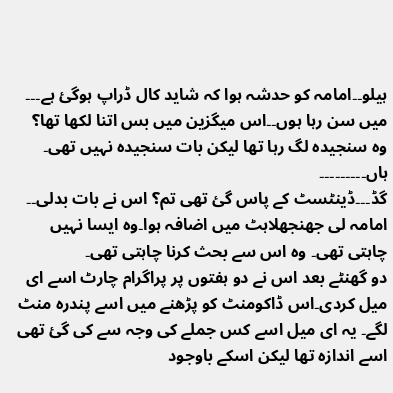ہیلو۔۔امامہ کو حدشہ ہوا کہ شاید کال ڈراپ ہوگئ ہے۔۔۔
میں سن رہا ہوں۔۔اس میگزین میں بس اتنا لکھا تھا؟
وہ سنجیدہ لگ رہا تھا لیکن بات سنجیدہ نہیں تھی۔
ہاں۔۔۔۔۔۔۔۔۔
گڈ۔۔۔ڈینٹسٹ کے پاس گئ تھی تم؟ اس نے بات بدلی۔۔
امامہ لی جھنجھلاہٹ میں اضافہ ہوا۔وہ ایسا نہیں چاہتی تھی۔ وہ اس سے بحث کرنا چاہتی تھی۔
دو گھنٹے بعد اس نے دو ہفتوں پر پراگرام چارٹ اسے ای میل کردی۔اس ڈاکومنٹ کو پڑھنے میں اسے پندرہ منٹ لگے۔ یہ ای میل اسے کس جملے کی وجہ سے کی گئ تھی اسے اندازہ تھا لیکن اسکے باوجود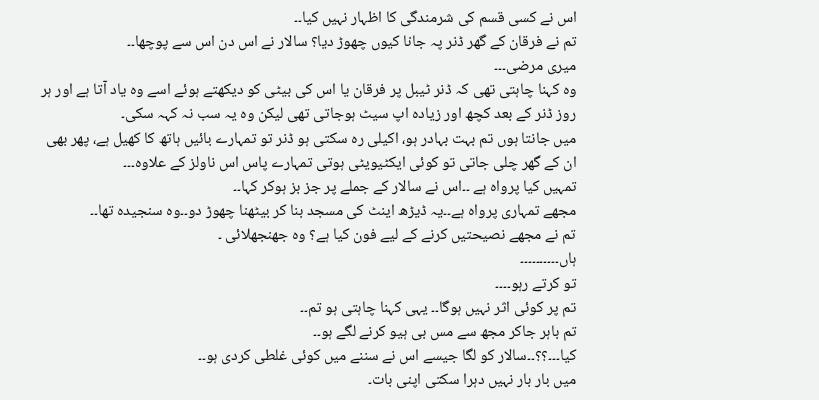اس نے کسی قسم کی شرمندگی کا اظہار نہیں کیا۔۔
تم نے فرقان کے گھر ڈنر پہ جانا کیوں چھوڑ دیا؟ سالار نے اس دن اس سے پوچھا۔۔
میری مرضی۔۔۔
وہ کہنا چاہتی تھی کہ ڈنر ٹیبل پر فرقان یا اس کی بیٹی کو دیکھتے ہوئے اسے وہ یاد آتا ہے اور ہر روز ڈنر کے بعد کچھ اور زیادہ اپ سیٹ ہوجاتی تھی لیکن وہ یہ سب نہ کہہ سکی۔
میں جانتا ہوں تم بہت بہادر ہو، اکیلی رہ سکتی ہو ڈنر تو تمہارے بائیں ہاتھ کا کھیل ہے، پھر بھی ان کے گھر چلی جاتی تو کوئی ایکٹیویٹی ہوتی تمہارے پاس اس ناولز کے علاوہ۔۔۔
تمہیں کیا پرواہ ہے ۔۔اس نے سالار کے جملے پر جز بز ہوکر کہا۔۔
مجھے تمہاری پرواہ ہے۔۔یہ ڈیڑھ اینٹ کی مسجد بنا کر بیٹھنا چھوڑ دو۔۔وہ سنجیدہ تھا۔۔
تم نے مجھے نصیحتیں کرنے کے لیے فون کیا ہے؟ وہ جھنجھلائی ۔
ہاں۔۔۔۔۔۔۔۔۔۔
تو کرتے رہو۔۔۔۔
تم پر کوئی اثر نہیں ہوگا۔۔ یہی کہنا چاہتی ہو تم۔۔
تم باہر جاکر مجھ سے مس بی ہیو کرنے لگے ہو۔۔
کیا۔۔۔؟؟۔۔سالار کو لگا جیسے اس نے سننے میں کوئی غلطی کردی ہو۔۔
میں بار بار نہیں دہرا سکتی اپنی بات۔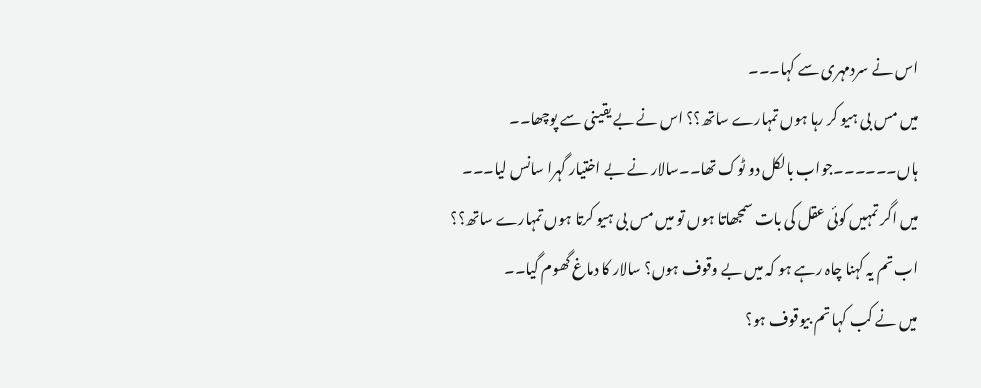اس نے سردمہری سے کہا۔۔۔
میں مس بی ہیو کر رہا ہوں تمہارے ساتھ؟؟ اس نے بے یقینی سے پوچھا۔۔
ہاں۔۔۔۔۔۔جواب بالکل دو ٹوک تھا۔۔سالار نے بے اختیار گہرا سانس لیا۔۔۔
میں اگر تمہیں کوئی عقل کی بات سمجھاتا ہوں تو میں مس بی ہیو کرتا ہوں تمہارے ساتھ؟؟
اب تم یہ کہنا چاہ رہے ہو کہ میں بے وقوف ہوں؟ سالار کا دماغ گھوم گیا۔۔
میں نے کب کہا تم بیوقوف ہو؟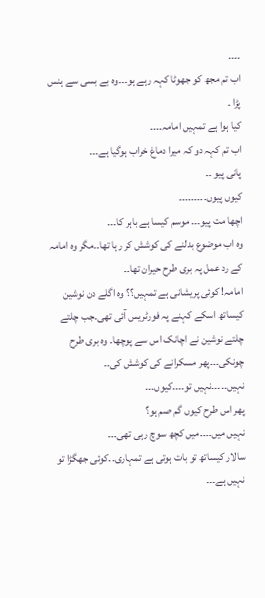۔۔۔۔
اب تم مجھ کو جھوٹا کہہ رہے ہو۔۔۔وہ بے بسی سے ہنس پڑا ۔
کیا ہوا ہے تمہیں امامہ۔۔۔۔
اب تم کہہ دو کہ میرا دماغ خراب ہوگیا ہے۔۔۔
پانی پیو ۔۔
کیوں پیوں۔۔۔۔۔۔۔۔۔
اچھا مت پیو۔۔۔ موسم کیسا ہے باہر کا۔۔۔
وہ اب موضوع بدلنے کی کوشش کر رہا تھا۔۔مگر وہ امامہ کے رد عمل پہ بری طرح حیران تھا۔۔
امامہ! کوئی پریشانی ہے تمہیں؟؟ وہ اگلے دن نوشین کیساتھ اسکے کہنے پہ فورٹریس آئی تھی۔جب چلتے چلتے نوشین نے اچانک اس سے پوچھا۔ وہ بری طرح چونکی۔۔۔پھر مسکرانے کی کوشش کی۔۔
نہیں۔۔۔۔۔نہیں تو۔۔۔۔کیوں۔۔۔
پھر اس طرح کیوں گم صم ہو؟
نہیں میں۔۔۔۔میں کچھ سوچ رہی تھی۔۔۔
سالار کیساتھ تو بات ہوتی ہے تمہاری۔۔کوئی جھگڑا تو نہیں ہے۔۔۔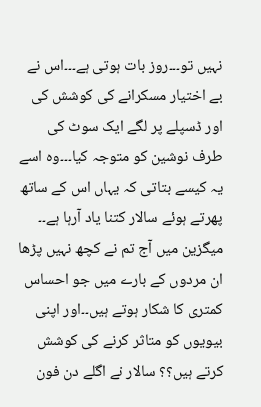نہیں تو۔۔۔روز بات ہوتی ہے۔۔۔اس نے بے اختیار مسکرانے کی کوشش کی اور ڈسپلے پر لگے ایک سوٹ کی طرف نوشین کو متوجہ کیا۔۔۔وہ اسے یہ کیسے بتاتی کہ یہاں اس کے ساتھ پھرتے ہوئے سالار کتنا یاد آرہا ہے۔۔
میگزین میں آج تم نے کچھ نہیں پڑھا ان مردوں کے بارے میں جو احساس کمتری کا شکار ہوتے ہیں۔۔اور اپنی بیویوں کو متاثر کرنے کی کوشش کرتے ہیں؟؟ سالار نے اگلے دن فون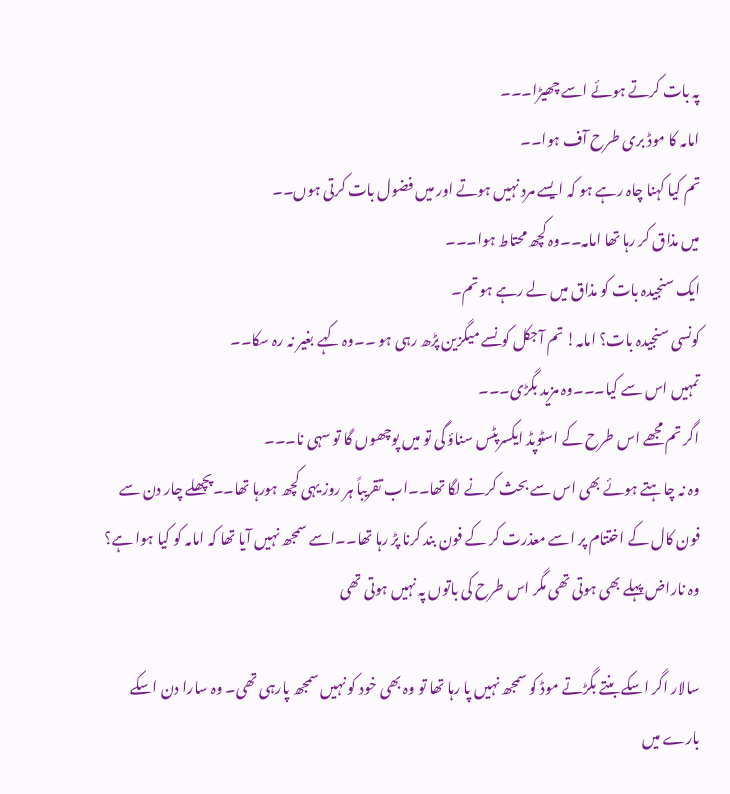پہ بات کرتے ہوئے اسے چھیڑا۔۔۔
امامہ کا موڈ بری طرح آف ہوا۔۔
تم کیا کہنا چاہ رہے ہو کہ ایسے مرد نہیں ہوتے اور میں فضول بات کرتی ہوں۔۔
میں مذاق کر رہا تھا امامہ۔۔وہ کچھ محتاط ہوا۔۔۔
ایک سنجیدہ بات کو مذاق میں لے رہے ہو تم۔
کونسی سنجیدہ بات؟ امامہ! تم آجکل کونسے میگزین پڑھ رہی ہو ۔۔وہ کہے بغیر نہ رہ سکا۔۔
تمہیں اس سے کیا۔۔۔وہ مزید بگڑی۔۔۔
اگر تم مجھے اس طرح کے اسٹوپڈ ایکسرپٹس سناؤ گی تو میں پوچھوں گا تو سہی نا۔۔۔
وہ نہ چاہتے ہوئے بھی اس سے بحث کرنے لگا تھا۔۔اب تقریباً ہر روز یہی کچھ ہورہا تھا۔۔پچھلے چار دن سے فون کال کے اختتام پر اسے معذرت کر کے فون بند کرنا پڑ رہا تھا۔۔اسے سمجھ نہیں آیا تھا کہ امامہ کو کیا ہوا ہے؟ وہ ناراض پہلے بھی ہوتی تھی مگر اس طرح کی باتوں پہ نہیں ہوتی تھی

سالار اگر اسکے بنتے بگڑتے موڈ کو سمجھ نہیں پا رہا تھا تو وہ بھی خود کو نہیں سمجھ پارہی تھی۔ وہ سارا دن اسکے بارے میں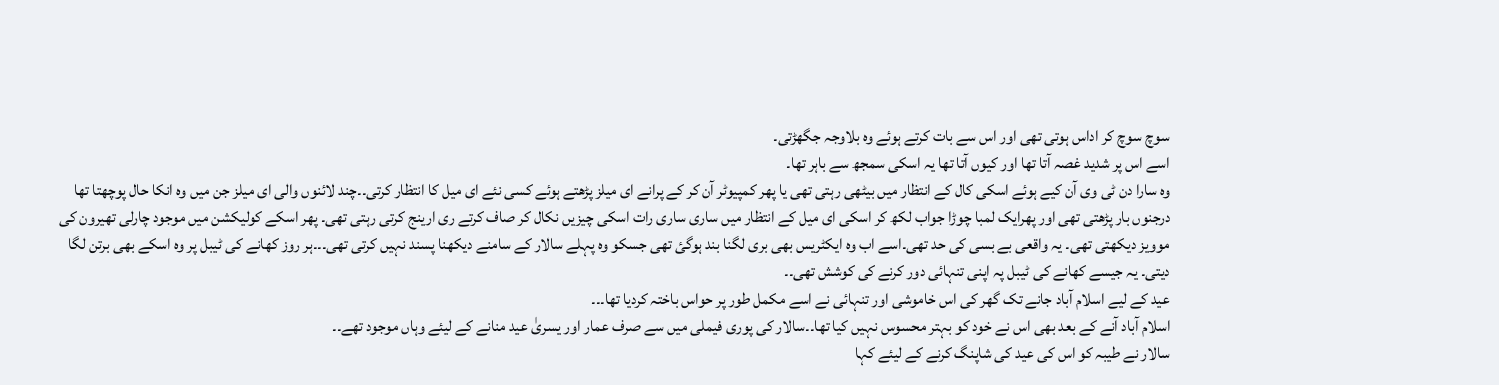سوچ سوچ کر اداس ہوتی تھی اور اس سے بات کرتے ہوئے وہ بلاوجہ جگھڑتی۔
اسے اس پر شدید غصہ آتا تھا اور کیوں آتا تھا یہ اسکی سمجھ سے باہر تھا۔
وہ سارا دن ٹی وی آن کیے ہوئے اسکی کال کے انتظار میں بیٹھی رہتی تھی یا پھر کمپیوٹر آن کر کے پرانے ای میلز پڑھتے ہوئے کسی نئے ای میل کا انتظار کرتی۔۔چند لائنوں والی ای میلز جن میں وہ انکا حال پوچھتا تھا درجنوں بار پڑھتی تھی اور پھرایک لمبا چوڑا جواب لکھ کر اسکی ای میل کے انتظار میں ساری ساری رات اسکی چیزیں نکال کر صاف کرتے ری ارینج کرتی رہتی تھی۔ پھر اسکے کولیکشن میں موجود چارلی تھیرون کی موویز دیکھتی تھی۔ یہ واقعی بے بسی کی حد تھی۔اسے اب وہ ایکٹریس بھی بری لگنا بند ہوگئ تھی جسکو وہ پہلے سالار کے سامنے دیکھنا پسند نہیں کرتی تھی۔۔۔ہر روز کھانے کی ٹیبل پر وہ اسکے بھی برتن لگا دیتی۔ یہ جیسے کھانے کی ٹیبل پہ اپنی تنہائی دور کرنے کی کوشش تھی۔۔
عید کے لیے اسلام آباد جانے تک گھر کی اس خاموشی اور تنہائی نے اسے مکمل طور پر حواس باختہ کردیا تھا۔۔۔
اسلام آباد آنے کے بعد بھی اس نے خود کو بہتر محسوس نہیں کیا تھا۔۔سالار کی پوری فیملی میں سے صرف عمار اور یسریٰ عید منانے کے لیئے وہاں موجود تھے۔۔
سالار نے طیبہ کو اس کی عید کی شاپنگ کرنے کے لیئے کہا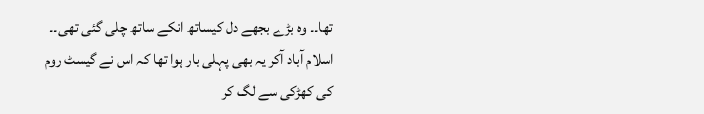تھا۔۔ وہ بڑے بجھے دل کیساتھ انکے ساتھ چلی گئی تھی۔۔
اسلام آباد آکر یہ بھی پہلی بار ہوا تھا کہ اس نے گیسٹ روم کی کھڑکی سے لگ کر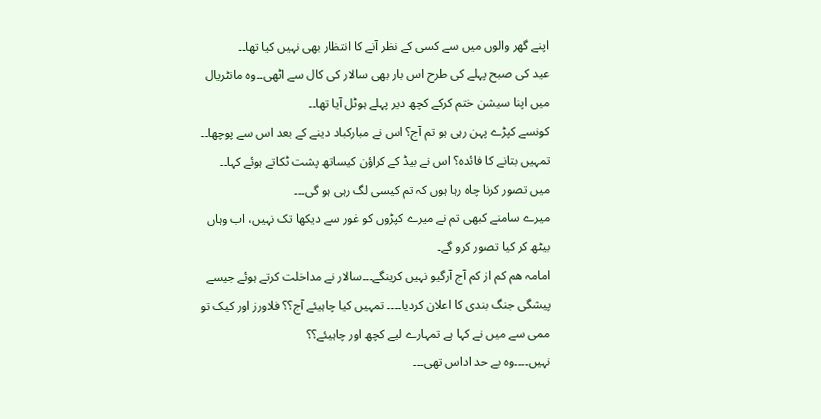اپنے گھر والوں میں سے کسی کے نظر آنے کا انتظار بھی نہیں کیا تھا۔۔
عید کی صبح پہلے کی طرح اس بار بھی سالار کی کال سے اٹھی۔۔وہ مانٹریال میں اپنا سیشن ختم کرکے کچھ دیر پہلے ہوٹل آیا تھا۔۔
کونسے کپڑے پہن رہی ہو تم آج؟ اس نے مبارکباد دینے کے بعد اس سے پوچھا۔۔
تمہیں بتانے کا فائدہ؟ اس نے بیڈ کے کراؤن کیساتھ پشت ٹکاتے ہوئے کہا۔۔
میں تصور کرنا چاہ رہا ہوں کہ تم کیسی لگ رہی ہو گی۔۔۔
میرے سامنے کبھی تم نے میرے کپڑوں کو غور سے دیکھا تک نہیں، اب وہاں بیٹھ کر کیا تصور کرو گے۔
امامہ ھم کم از کم آج آرگیو نہیں کرینگے۔۔۔سالار نے مداخلت کرتے ہوئے جیسے پیشگی جنگ بندی کا اعلان کردیا۔۔۔۔ تمہیں کیا چاہیئے آج؟؟ فلاورز اور کیک تو ممی سے میں نے کہا ہے تمہارے لیے کچھ اور چاہیئے؟؟
نہیں۔۔۔۔وہ بے حد اداس تھی۔۔۔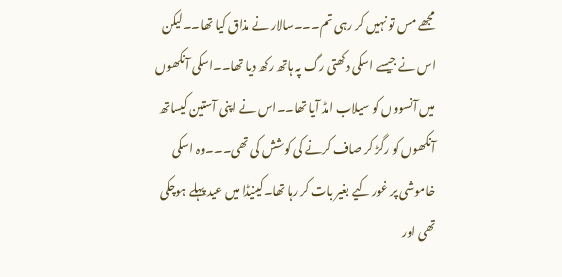مجھے مس تو نہیں کر رہی تم۔۔۔سالار نے مذاق کیا تھا۔۔لیکن اس نے جیسے اسکی دکھتی رگ پہ ہاتھ رکھ دیا تھا۔۔اسکی آنکھوں میں آنسووں کو سیلاب امڈ آیا تھا۔۔اس نے اپنی آستین کیساتھ آنکھوں کو رگڑ کر صاف کرنے کی کوشش کی تھی۔۔۔وہ اسکی خاموشی پر غور کیے بغیر بات کر رہا تھا۔کینیڈا میں عید پہلے ہوچکی تھی اور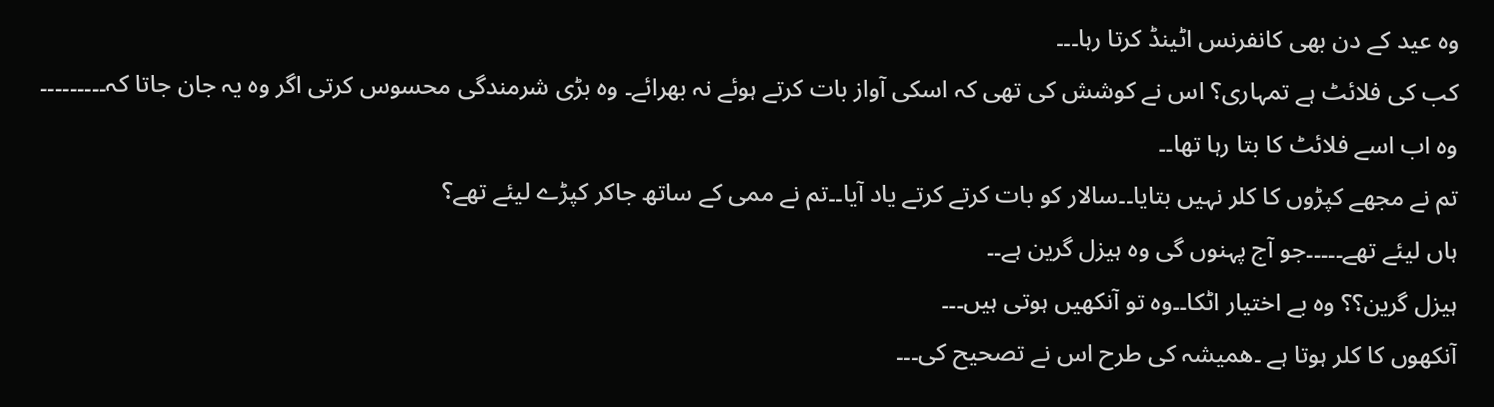وہ عید کے دن بھی کانفرنس اٹینڈ کرتا رہا۔۔۔
کب کی فلائٹ ہے تمہاری؟ اس نے کوشش کی تھی کہ اسکی آواز بات کرتے ہوئے نہ بھرائے۔ وہ بڑی شرمندگی محسوس کرتی اگر وہ یہ جان جاتا کہ۔۔۔۔۔۔۔۔۔
وہ اب اسے فلائٹ کا بتا رہا تھا۔۔
تم نے مجھے کپڑوں کا کلر نہیں بتایا۔۔سالار کو بات کرتے کرتے یاد آیا۔۔تم نے ممی کے ساتھ جاکر کپڑے لیئے تھے؟
ہاں لیئے تھے۔۔۔۔۔جو آج پہنوں گی وہ ہیزل گرین ہے۔۔
ہیزل گرین؟؟ وہ بے اختیار اٹکا۔۔وہ تو آنکھیں ہوتی ہیں۔۔۔
آنکھوں کا کلر ہوتا ہے ۔ھمیشہ کی طرح اس نے تصحیح کی۔۔۔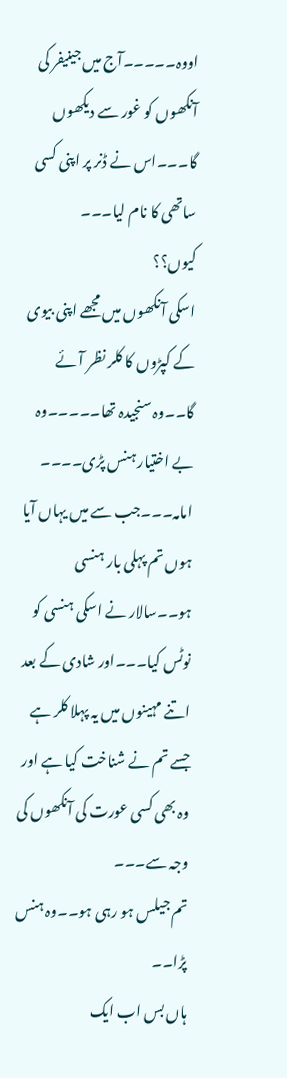اووہ۔۔۔۔۔آج میں جینیفر کی آنکھوں کو غور سے دیکھوں گا۔۔۔اس نے ڈنر پر اپنی کسی ساتھی کا نام لیا۔۔۔
کیوں؟؟
اسکی آنکھوں میں مجھے اپنی بیوی کے کپڑوں کا کلر نظر آئے گا۔۔وہ سنجیدہ تھا۔۔۔۔۔وہ بے اختیار ہنس پڑی۔۔۔۔
امامہ۔۔۔جب سے میں یہاں آیا ہوں تم پہلی بار ہنسی ہو۔۔سالار نے اسکی ہنسی کو نوٹس کیا۔۔۔اور شادی کے بعد اتنے مہینوں میں یہ پہلا کلر ہے جسے تم نے شناخت کیا ہے اور وہ بھی کسی عورت کی آنکھوں کی وجہ سے۔۔۔
تم جیلس ہو رہی ہو۔۔وہ ہنس پڑا۔۔
ہاں بس اب ایک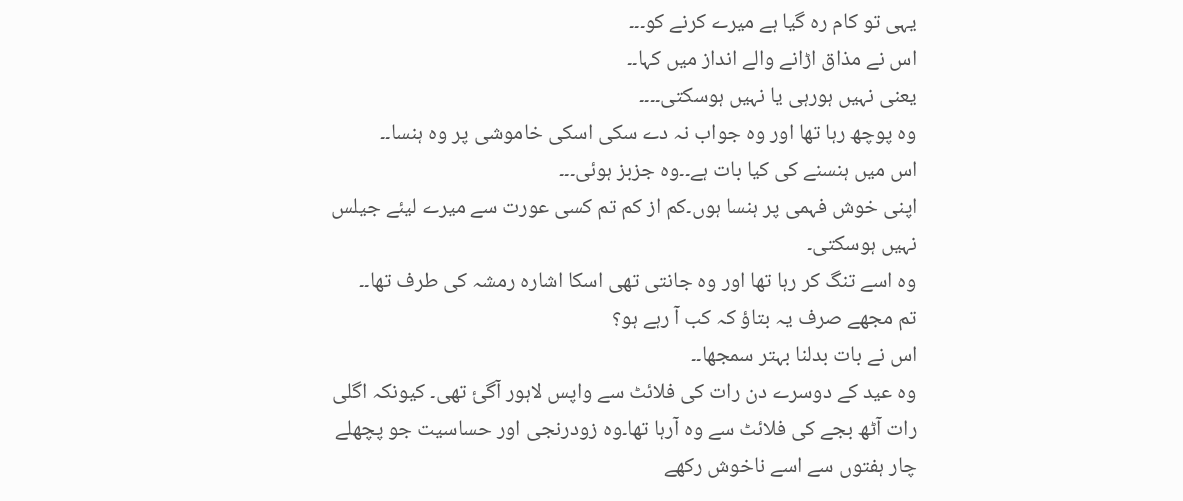یہی تو کام رہ گیا ہے میرے کرنے کو۔۔۔
اس نے مذاق اڑانے والے انداز میں کہا۔۔
یعنی نہیں ہورہی یا نہیں ہوسکتی۔۔۔۔
وہ پوچھ رہا تھا اور وہ جواب نہ دے سکی اسکی خاموشی پر وہ ہنسا۔۔
اس میں ہنسنے کی کیا بات ہے۔۔وہ جزبز ہوئی۔۔۔
اپنی خوش فہمی پر ہنسا ہوں۔کم از کم تم کسی عورت سے میرے لیئے جیلس نہیں ہوسکتی۔
وہ اسے تنگ کر رہا تھا اور وہ جانتی تھی اسکا اشارہ رمشہ کی طرف تھا۔۔
تم مجھے صرف یہ بتاؤ کہ کب آ رہے ہو؟
اس نے بات بدلنا بہتر سمجھا۔۔
وہ عید کے دوسرے دن رات کی فلائٹ سے واپس لاہور آگئ تھی۔ کیونکہ اگلی رات آٹھ بجے کی فلائٹ سے وہ آرہا تھا۔وہ زودرنجی اور حساسیت جو پچھلے چار ہفتوں سے اسے ناخوش رکھے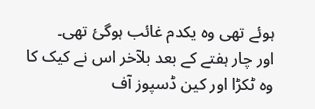ہوئے تھی وہ یکدم غائب ہوگئ تھی۔
اور چار ہفتے کے بعد بلآخر اس نے کیک کا وہ ٹکڑا اور کین ڈسپوز آف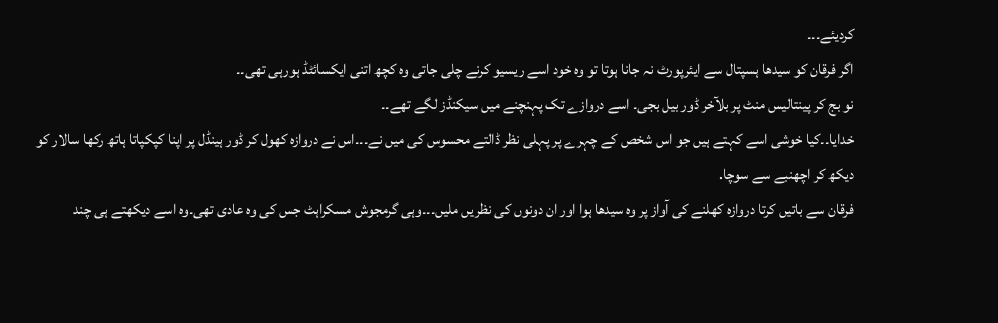کردیئے۔۔۔
اگر فرقان کو سیدھا ہسپتال سے ایئرپورٹ نہ جانا ہوتا تو وہ خود اسے ریسیو کرنے چلی جاتی وہ کچھ اتنی ایکسائٹڈ ہورہی تھی۔۔
نو بج کر پینتالیس منٹ پر بلآخر ڈور بیل بجی۔ اسے دروازے تک پہنچنے میں سیکنڈز لگے تھے۔۔
خدایا۔۔کیا خوشی اسے کہتے ہیں جو اس شخص کے چہرے پر پہلی نظر ڈالتے محسوس کی میں نے۔۔۔اس نے دروازہ کھول کر ڈور ہینڈل پر اپنا کپکپاتا ہاتھ رکھا سالار کو دیکھ کر اچھنبے سے سوچا.
فرقان سے باتیں کرتا دروازہ کھلنے کی آواز پر وہ سیدھا ہوا اور ان دونوں کی نظریں ملیں۔۔۔وہی گرمجوش مسکراہٹ جس کی وہ عادی تھی۔وہ اسے دیکھتے ہی چند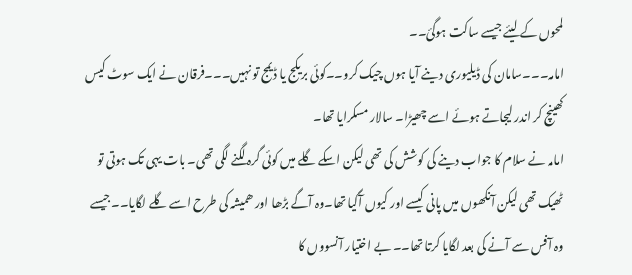لمحوں کے لیئے جیسے ساکت ہوگئ۔۔
امامہ۔۔۔سامان کی ڈیلیوری دینے آیا ہوں چیک کرو۔۔کوئی بریکج یا ڈیمج تو نہیں۔۔۔فرقان نے ایک سوٹ کیس کھینچ کر اندر لیجاتے ہوئے اسے چھیڑا۔ سالار مسکرایا تھا۔
امامہ نے سلام کا جواب دینے کی کوشش کی تھی لیکن اسکے گلے میں کوئی گرہ لگنے لگی تھی۔ بات یہی تک ہوتی تو ٹھیک تھی لیکن آنکھوں میں پانی کیسے اور کیوں آگیا تھا۔وہ آگے بڑھا اور ھمیشہ کی طرح اسے گلے لگایا۔۔جیسے وہ آفس سے آنے کی بعد لگایا کرتا تھا۔۔ بے اختیار آنسووں کا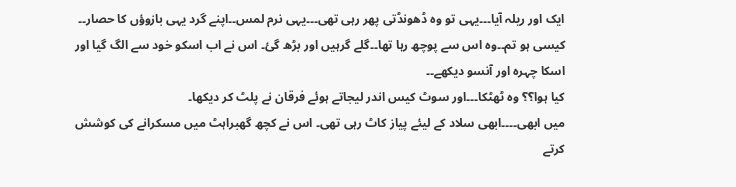ایک اور ریلہ آیا۔۔۔یہی تو وہ ڈھونڈتی پھر رہی تھی۔۔۔یہی نرم لمس۔۔اپنے گرد یہی بازوؤں کا حصار۔۔
کیسی ہو تم۔۔وہ اس سے پوچھ رہا تھا۔۔گلے گرہیں اور بڑھ گئ۔ اس نے اب اسکو خود سے الگ گیا اور اسکا چہرہ اور آنسو دیکھے۔۔
کیا ہوا؟؟ وہ ٹھٹکا۔۔۔اور سوٹ کیس اندر لیجاتے ہوئے فرقان نے پلٹ کر دیکھا۔
میں ابھی۔۔۔۔ابھی سلاد کے لیئے پیاز کاٹ رہی تھی۔ اس نے کچھ گھبراہٹ میں مسکرانے کی کوشش کرتے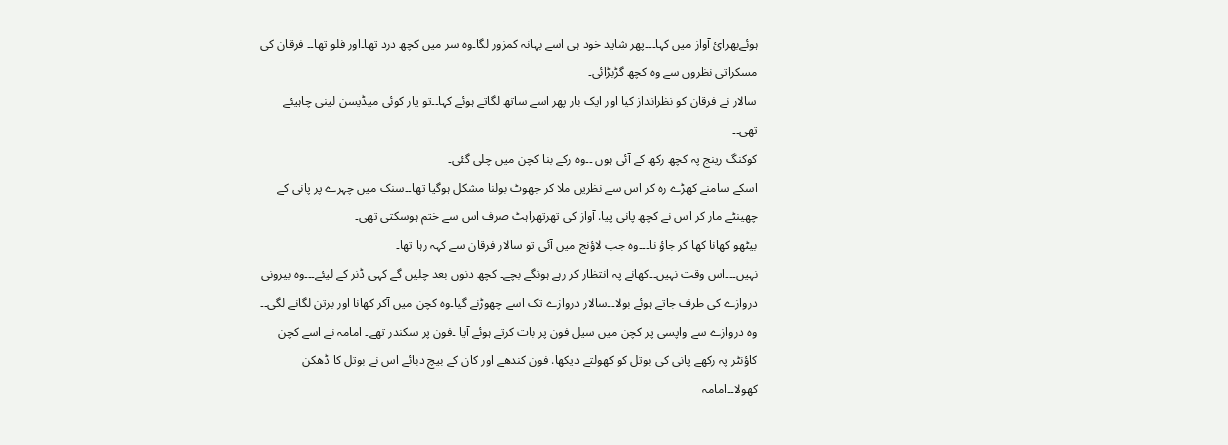ہوئےبھرائ آواز میں کہا۔۔۔پھر شاید خود ہی اسے بہانہ کمزور لگا۔وہ سر میں کچھ درد تھا۔اور فلو تھا۔۔ فرقان کی مسکراتی نظروں سے وہ کچھ گڑبڑائی۔
سالار نے فرقان کو نظرانداز کیا اور ایک بار پھر اسے ساتھ لگاتے ہوئے کہا۔۔تو یار کوئی میڈیسن لینی چاہیئے تھی۔۔
کوکنگ رینج پہ کچھ رکھ کے آئی ہوں ۔۔وہ رکے بنا کچن میں چلی گئی۔
اسکے سامنے کھڑے رہ کر اس سے نظریں ملا کر جھوٹ بولنا مشکل ہوگیا تھا۔۔سنک میں چہرے پر پانی کے چھینٹے مار کر اس نے کچھ پانی پیا. آواز کی تھرتھراہٹ صرف اس سے ختم ہوسکتی تھی۔
بیٹھو کھانا کھا کر جاؤ نا۔۔۔وہ جب لاؤنج میں آئی تو سالار فرقان سے کہہ رہا تھا۔
نہیں۔۔۔اس وقت نہیں۔۔کھانے پہ انتظار کر رہے ہونگے بچے۔ کچھ دنوں بعد چلیں گے کہی ڈنر کے لیئے۔۔۔وہ بیرونی دروازے کی طرف جاتے ہوئے بولا۔۔سالار دروازے تک اسے چھوڑنے گیا۔وہ کچن میں آکر کھانا اور برتن لگانے لگی۔۔
وہ دروازے سے واپسی پر کچن میں سیل فون پر بات کرتے ہوئے آیا ۔فون پر سکندر تھے۔ امامہ نے اسے کچن کاؤنٹر پہ رکھے پانی کی بوتل کو کھولتے دیکھا. فون کندھے اور کان کے بیچ دبائے اس نے بوتل کا ڈھکن کھولا۔۔امامہ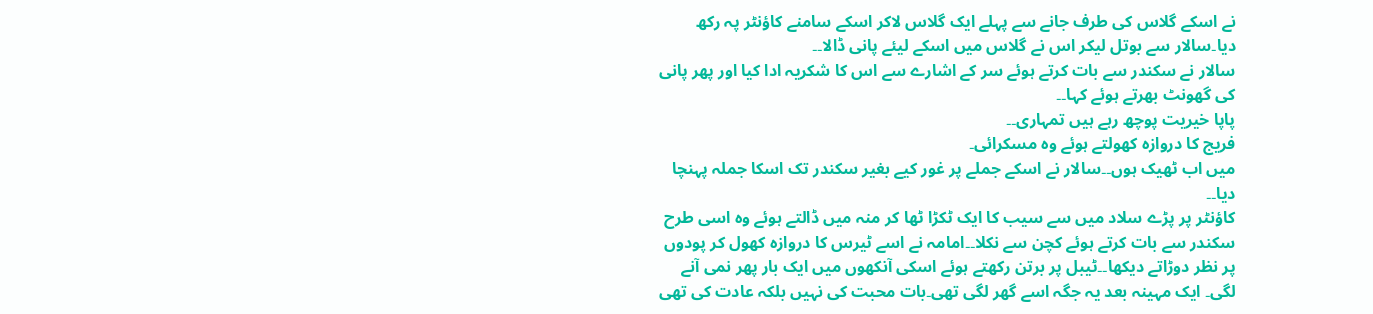نے اسکے گلاس کی طرف جانے سے پہلے ایک گلاس لاکر اسکے سامنے کاؤنٹر پہ رکھ دیا۔سالار سے بوتل لیکر اس نے گلاس میں اسکے لیئے پانی ڈالا۔۔
سالار نے سکندر سے بات کرتے ہوئے سر کے اشارے سے اس کا شکریہ ادا کیا اور پھر پانی کی گھونٹ بھرتے ہوئے کہا۔۔
پاپا خیریت پوچھ رہے ہیں تمہاری۔۔
فریج کا دروازہ کھولتے ہوئے وہ مسکرائی۔
میں اب ٹھیک ہوں۔۔سالار نے اسکے جملے پر غور کیے بغیر سکندر تک اسکا جملہ پہنچا دیا۔۔
کاؤنٹر پر پڑے سلاد میں سے سیب کا ایک ٹکڑا ٹھا کر منہ میں ڈالتے ہوئے وہ اسی طرح سکندر سے بات کرتے ہوئے کچن سے نکلا۔۔امامہ نے اسے ٹیرس کا دروازہ کھول کر پودوں پر نظر دوڑاتے دیکھا۔۔ٹیبل پر برتن رکھتے ہوئے اسکی آنکھوں میں ایک بار پھر نمی آنے لگی۔ ایک مہینہ بعد یہ جگہ اسے گھر لگی تھی۔بات محبت کی نہیں بلکہ عادت کی تھی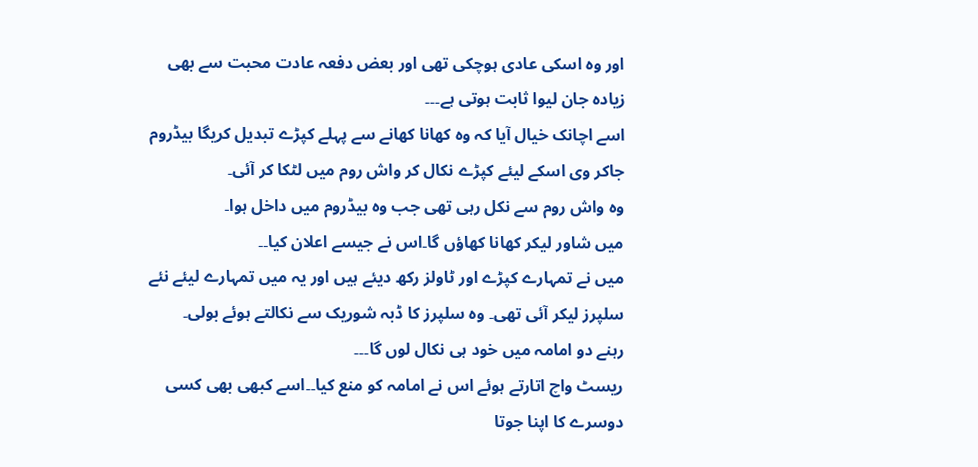اور وہ اسکی عادی ہوچکی تھی اور بعض دفعہ عادت محبت سے بھی زیادہ جان لیوا ثابت ہوتی ہے۔۔۔
اسے اچانک خیال آیا کہ وہ کھانا کھانے سے پہلے کپڑے تبدیل کریگا بیڈروم جاکر وی اسکے لیئے کپڑے نکال کر واش روم میں لٹکا کر آئی۔
وہ واش روم سے نکل رہی تھی جب وہ بیڈروم میں داخل ہوا۔
میں شاور لیکر کھانا کھاؤں گا۔اس نے جیسے اعلان کیا۔۔
میں نے تمہارے کپڑے اور ٹاولز رکھ دیئے ہیں اور یہ میں تمہارے لیئے نئے سلپرز لیکر آئی تھی۔ وہ سلپرز کا ڈبہ شوریک سے نکالتے ہوئے بولی۔
رہنے دو امامہ میں خود ہی نکال لوں گا۔۔۔
ریسٹ واچ اتارتے ہوئے اس نے امامہ کو منع کیا۔۔اسے کبھی بھی کسی دوسرے کا اپنا جوتا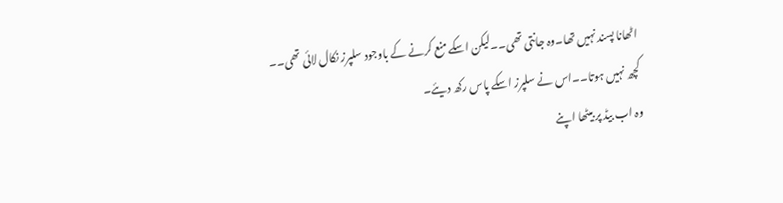اٹھانا پسند نہیں تھا۔وہ جانتی تھی۔۔لیکن اسکے منع کرنے کے باوجود سلپرز نکال لائی تھی۔۔
کچھ نہیں ہوتا۔۔اس نے سلپرز اسکے پاس رکھ دیئے۔
وہ اب بیڈ پر بیٹھا اپنے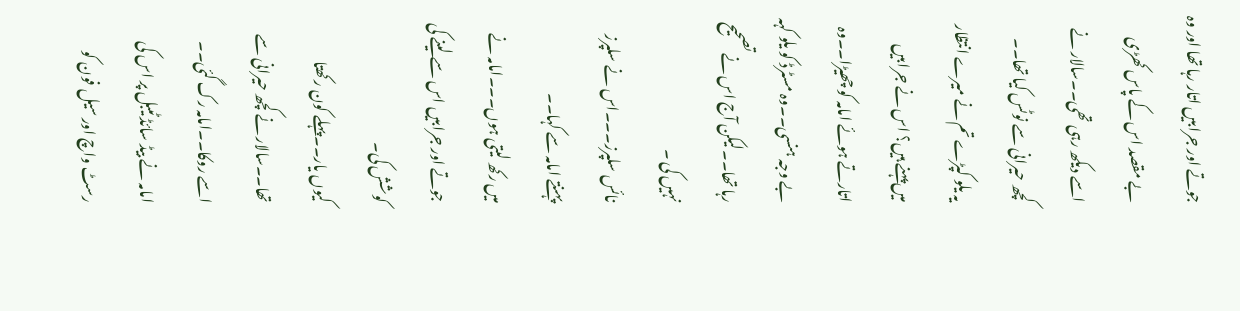جوتے اور جرابیں اتار رہا تھا اور وہ بے مقصد اس کے پاس کھڑی اسے دیکھ رہی تھی۔۔سالار نے کچھ حیرانی سے نوٹس کیا تھا۔۔
یہ یلو کپڑے تم نے میرے انتظار میں پہنے ہیں؟ اس نے جرابیں اتارتے ہوئے امامہ کو چھیڑا۔۔وہ بے وجہ ہنسی۔۔وہ مسٹرڈ کو یلو کہہ رہا تھا۔۔لیکن آج اس نے تصحیح نہیں کی ۔
نائس سلپرز۔۔۔اس نے سلپرز پہنتے امامہ سے کہا۔۔
میں رکھ لیتی ہوں۔۔۔امامہ نے جوتے اور جرابیں اس سے لینے کی کوشش کی۔
کیوں یار۔۔پہلے کون رکھتا تھا۔۔سالار نے کچھ حیرانی سے اسے روکا۔۔امامہ رک گئی۔۔
امامہ نے بیڈ سائڈ ٹیبل پر اس کی رسٹ واچ اور سیل فون کو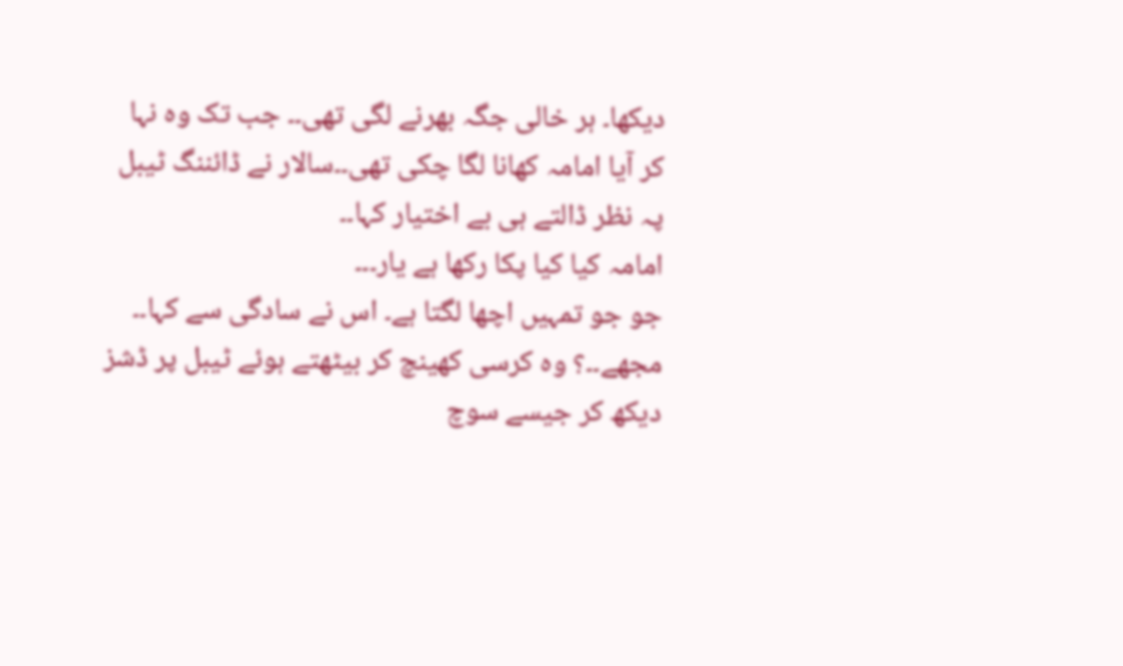دیکھا۔ ہر خالی جگہ بھرنے لگی تھی۔۔ جب تک وہ نہا کر آیا امامہ کھانا لگا چکی تھی۔۔سالار نے ڈائننگ ٹیبل پہ نظر ڈالتے ہی بے اختیار کہا۔۔
امامہ کیا کیا پکا رکھا ہے یار۔۔۔
جو جو تمہیں اچھا لگتا ہے۔ اس نے سادگی سے کہا۔۔
مجھے۔۔؟ وہ کرسی کھینچ کر بیٹھتے ہوئے ٹیبل پر ڈشز دیکھ کر جیسے سوچ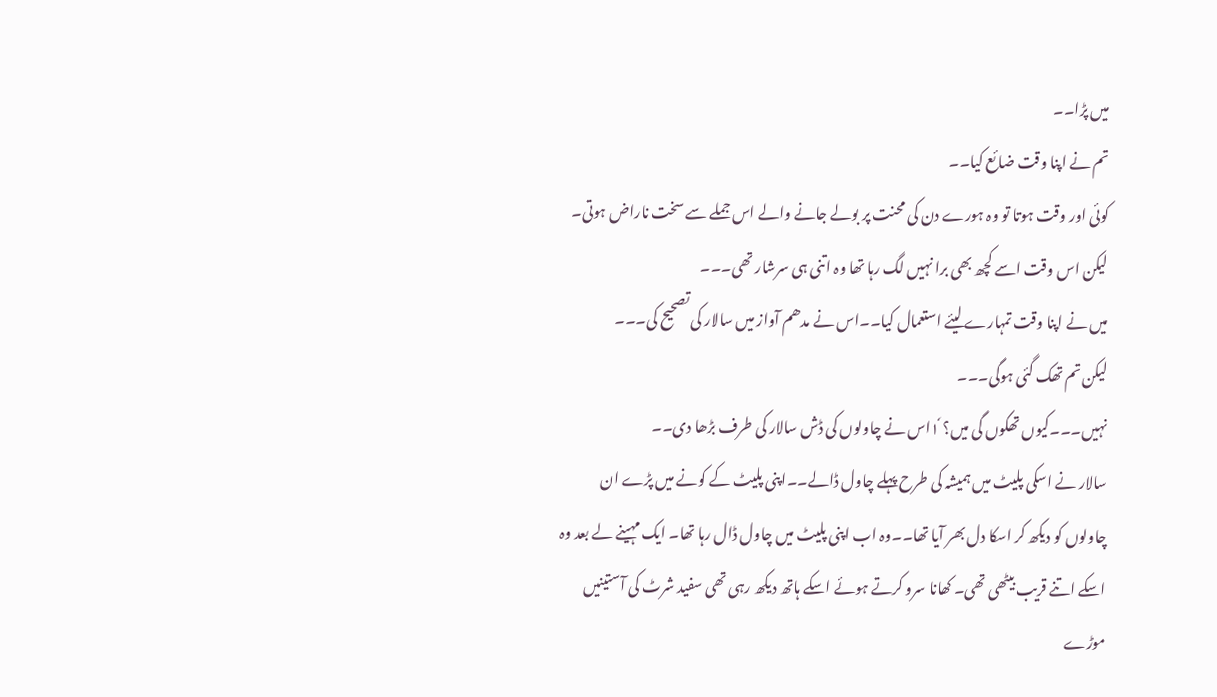میں پڑا۔۔
تم نے اپنا وقت ضائع کیا۔۔
کوئی اور وقت ہوتا تو وہ ہورے دن کی محنت پر بولے جانے والے اس جملے سے سخت ناراض ہوتی۔ لیکن اس وقت اسے کچھ بھی برا نہیں لگ رہا تھا وہ اتنی ہی سرشار تھی۔۔۔
میں نے اپنا وقت تمہارے لیئے استعمال کیا۔۔اس نے مدھم آواز میں سالار کی تصحیح کی۔۔۔
لیکن تم تھک گئی ہوگی۔۔۔
نہیں۔۔۔کیوں تھکوں گی میں؟ ١ٗاس نے چاولوں کی ڈش سالار کی طرف بڑھا دی۔۔
سالار نے اسکی پلیٹ میں ہمیشہ کی طرح پہلے چاول ڈالے۔۔اپنی پلیٹ کے کونے میں پڑے ان چاولوں کو دیکھ کر اسکا دل بھر آیا تھا۔۔وہ اب اپنی پلیٹ میں چاول ڈال رہا تھا۔ ایک مہینے لے بعد وہ اسکے اتنے قریب بیٹھی تھی۔ کھانا سرو کرتے ہوئے اسکے ہاتھ دیکھ رہی تھی سفید شرٹ کی آستینیں موڑے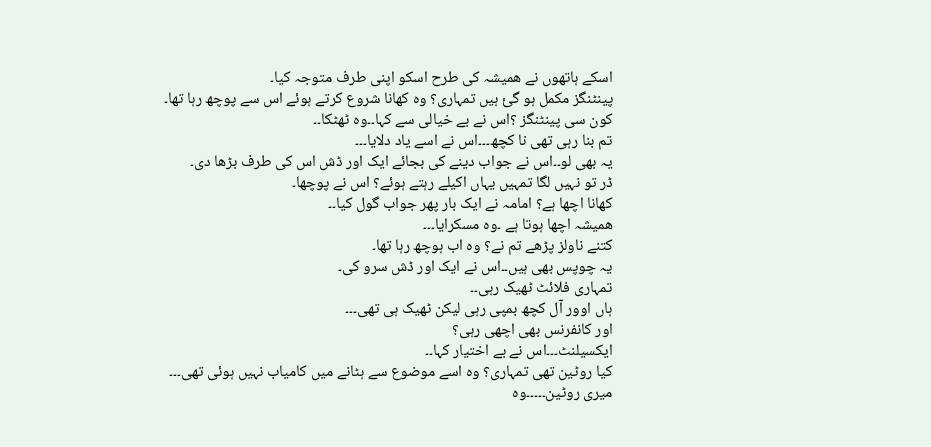اسکے ہاتھوں نے ھمیشہ کی طرح اسکو اپنی طرف متوجہ کیا۔
پینٹنگز مکمل ہو گئ ہیں تمہاری؟ وہ کھانا شروع کرتے ہوئے اس سے پوچھ رہا تھا۔
کون سی پینٹنگز ؟اس نے بے خیالی سے کہا۔۔وہ ٹھٹکا۔۔
تم بنا رہی تھی نا کچھ۔۔۔اس نے اسے یاد دلایا۔۔۔
یہ بھی لو۔۔اس نے جواب دینے کی بجائے ایک اور ڈش اس کی طرف بڑھا دی۔
ڈر تو نہیں لگا تمہیں یہاں اکیلے رہتے ہوئے؟ اس نے پوچھا۔
کھانا اچھا ہے؟ امامہ نے ایک بار پھر جواب گول کیا۔۔
ھمیشہ اچھا ہوتا ہے ۔وہ مسکرایا۔۔۔
کتنے ناولز پڑھے تم نے؟ وہ اب ہوچھ رہا تھا۔
یہ چوپس بھی ہیں۔۔اس نے ایک اور ڈش سرو کی۔
تمہاری فلائٹ ٹھیک رہی۔۔
ہاں اوور آل کچھ بمپی رہی لیکن ٹھیک ہی تھی۔۔۔
اور کانفرنس بھی اچھی رہی؟
ایکسیلنٹ۔۔۔اس نے بے اختیار کہا۔۔
کیا روٹین تھی تمہاری؟ وہ اسے موضوع سے ہٹانے میں کامیاب نہیں ہوئی تھی۔۔۔
میری روٹین۔۔۔۔۔وہ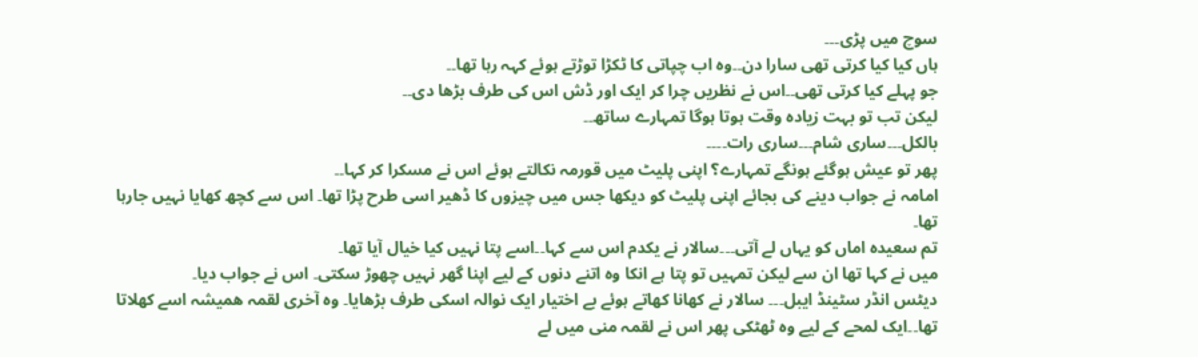سوچ میں پڑی۔۔۔
ہاں کیا کیا کرتی تھی سارا دن۔۔وہ اب چپاتی کا ٹکڑا توڑتے ہوئے کہہ رہا تھا۔۔
جو پہلے کیا کرتی تھی۔۔اس نے نظریں چرا کر ایک اور ڈش اس کی طرف بڑھا دی۔۔
لیکن تب تو بہت زیادہ وقت ہوتا ہوگا تمہارے ساتھ۔۔
بالکل۔۔۔ساری شام۔۔۔ساری رات۔۔۔۔
پھر تو عیش ہوگئے ہونگے تمہارے؟ اپنی پلیٹ میں قورمہ نکالتے ہوئے اس نے مسکرا کر کہا۔۔
امامہ نے جواب دینے کی بجائے اپنی پلیٹ کو دیکھا جس میں چیزوں کا ڈھیر اسی طرح پڑا تھا۔ اس سے کچھ کھایا نہیں جارہا تھا۔
تم سعیدہ اماں کو یہاں لے آتی۔۔۔سالار نے یکدم اس سے کہا۔۔اسے پتا نہیں کیا خیال آیا تھا۔
میں نے کہا تھا ان سے لیکن تمہیں تو پتا ہے انکا وہ اتنے دنوں کے لیے اپنا گھر نہیں چھوڑ سکتی۔ اس نے جواب دیا۔
دیٹس انڈر سٹینڈ ایبل۔۔۔ سالار نے کھانا کھاتے ہوئے بے اختیار ایک نوالہ اسکی طرف بڑھایا۔ وہ آخری لقمہ ھمیشہ اسے کھلاتا تھا۔۔ایک لمحے کے لیے وہ ٹھٹکی پھر اس نے لقمہ منی میں لے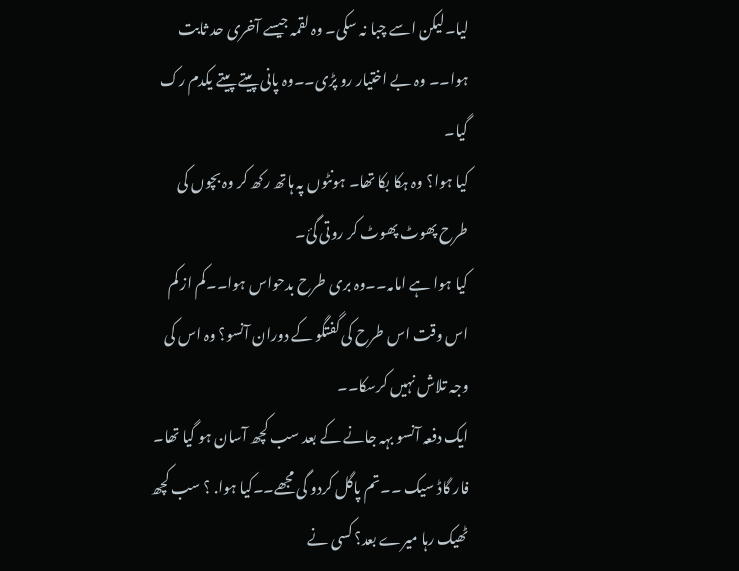لیا۔لیکن اسے چبا نہ سکی۔ وہ لقمہ جیسے آخری حد ثابت ہوا۔۔ وہ بے اختیار رو پڑی۔۔وہ پانی پیتے پیتے یکدم رک گیا۔
کیا ہوا؟ وہ ہکا بکا تھا۔ ہونٹوں پہ ہاتھ رکھ کر وہ بچوں کی طرح پھوٹ پھوٹ کر روتی گئ۔
کیا ہوا ہے امامہ۔۔وہ بری طرح بدحواس ہوا۔۔کم از کم اس وقت اس طرح کی گفتگو کے دوران آنسو؟ وہ اس کی وجہ تلاش نہیں کرسکا۔۔
ایک دفعہ آنسو بہہ جانے کے بعد سب کچھ آسان ہو گیا تھا۔
فار گاڈ سیک ۔۔تم پاگل کردو گی مجھے۔۔کیا ہوا. ؟ سب کچھ ٹھیک رہا میرے بعد؟ کسی نے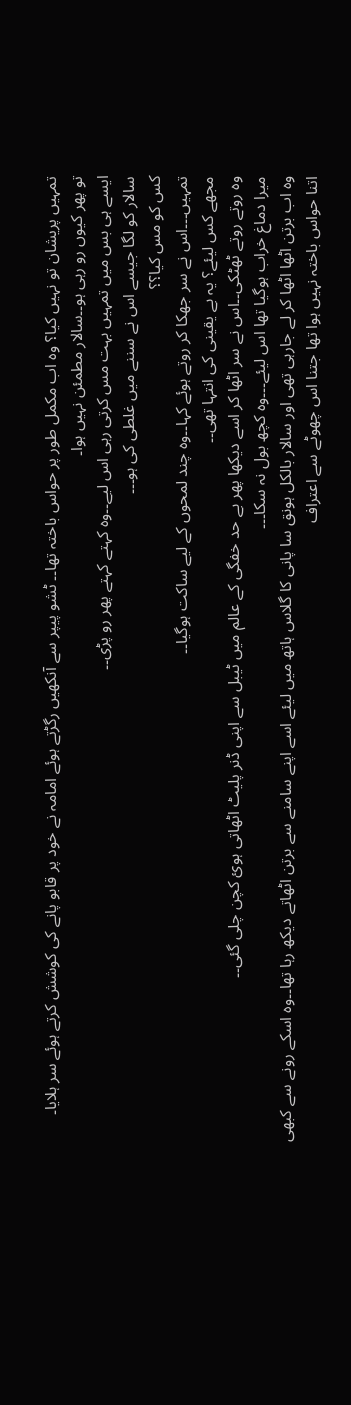تمہیں پریشان تو نہیں کیا؟ وہ اب مکمل طور پر حواس باختہ تھا۔۔ ٹشو پیپر سے آنکھیں رگڑتے ہوئے امامہ نے خود پر قابو پانے کی کوشش کرتے ہوئے سر ہلایا۔
تو پھر کیوں رو رہی ہو۔۔سالار مطمئن نہیں ہوا۔
ایسے ہی بس میں تمہیں بہت مس کرتی رہی اس لیے۔۔وہ کہتے کہتے پھر رو پڑی۔۔
سالار کو لگا جیسے اس نے سننے میں غلطی کی ہو۔۔۔
کس کو مس کیا؟؟
تمہیں۔۔۔اس نے سر جھکا کر روتے ہوئے کہا۔۔وہ چند لمحوں کے لیے ساکت ہوگیا۔۔
مجھے کس لیئے؟ یہ بے یقینی کی انتہا تھی۔۔
وہ روتے روتے ٹھٹکی۔۔اس نے سر اٹھا کر اسے دیکھا پھر بے حد خفگی کے عالم میں ٹیبل سے اپنی ڈنر پلیٹ اٹھاتی ہوئ کچن چلی گئی۔۔
میرا دماغ خراب ہوگیا تھا اس لیئے۔۔۔وہ کچھ بول نہ سکا۔۔۔
وہ اب برتن اٹھا اٹھا کر لے جارہی تھی اور سالار بالکل ہونق سا پانی کا گلاس ہاتھ میں لیئے اسے اپنے سامنے سے برتن اٹھاتے دیکھ رہا تھا۔۔وہ اسکے رونے سے کبھی اتنا حواس باختہ نہیں ہوا تھا جتنا اس چھوٹے سے اعتراف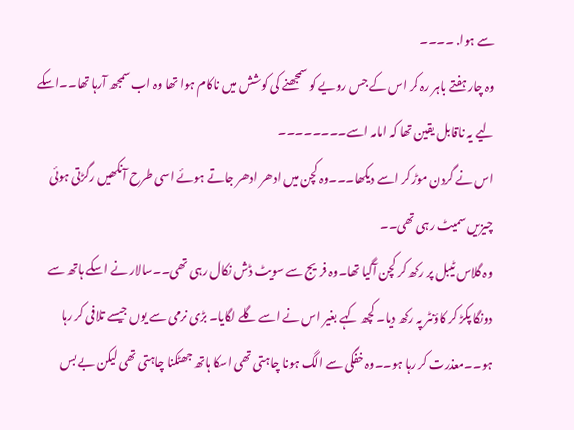سے ہوا. ۔۔۔۔
وہ چار ہفتے باہر رہ کر اس کے جس رویے کو سمجھنے کی کوشش میں ناکام ہوا تھا وہ اب سمجھ آرہا تھا۔۔اسکے لیے یہ ناقابل یقین تھا کہ امامہ اسے۔۔۔۔۔۔۔۔
اس نے گردن موڑ کر اسے دیکھا۔۔۔وہ کچن میں ادھر ادھر جاتے ہوئے اسی طرح آنکھیں رگڑتی ہوئی چیزیں سمیٹ رہی تھی۔۔
وہ گلاس ٹیبل پر رکھ کر کچن آگیا تھا۔وہ فریج سے سویٹ ڈش نکال رہی تھی۔۔سالار نے اسکے ہاتھ سے دونگا پکڑ کر کاؤنٹر پہ رکھ دیا۔ کچھ کہے بغیر اس نے اسے گلے لگایا۔ بڑی نرمی سے یوں جیسے تلافی کر رہا ہو۔۔معذرت کر رہا ہو۔۔وہ خفگی سے الگ ہونا چاہتی تھی اسکا ہاتھ جھٹکنا چاہتی تھی لیکن بے بس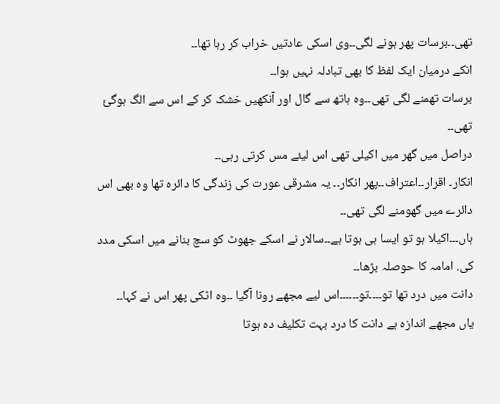تھی۔۔برسات پھر ہونے لگی۔۔وی اسکی عادتیں خراب کر رہا تھا۔۔
انکے درمیان ایک لفظ کا بھی تبادلہ نہیں ہوا۔۔
برسات تھمنے لگی تھی۔۔وہ ہاتھ سے گال اور آنکھیں خشک کر کے اس سے الگ ہوگئ تھی۔۔
دراصل میں گھر میں اکیلی تھی اس لیئے مس کرتی رہی۔۔
انکار۔ اقرار۔۔اعتراف۔۔پھر انکار۔۔ یہ مشرقی عورت کی زندگی کا دائرہ تھا وہ بھی اس دائرے میں گھومنے لگی تھی۔۔
ہاں۔۔۔اکیلا ہو تو ایسا ہی ہوتا ہے۔۔سالار نے اسکے جھوٹ کو سچ بنانے میں اسکی مدد کی. امامہ کا حوصلہ بڑھا۔۔
دانت میں درد تھا تو۔۔۔۔تو۔۔۔۔۔۔اس لیے مجھے رونا آگیا ۔۔وہ اٹکی پھر اس نے کہا۔۔
یاں مجھے اندازہ ہے دانت کا درد بہت تکلیف دہ ہوتا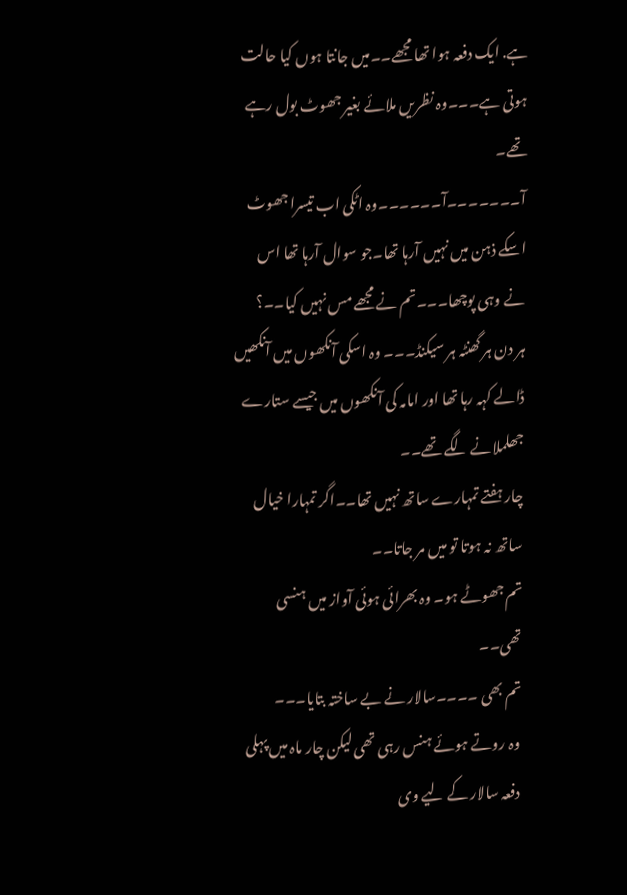ہے. ایک دفعہ ہوا تھا مجھے۔۔میں جانتا ہوں کیا حالت ہوتی ہے۔۔۔وہ نظریں ملائے بغیر جھوٹ بول رہے تھے۔
آ۔۔۔۔۔۔۔آ۔۔۔۔۔۔وہ اٹکی اب تیسرا جھوٹ اسکے ذہن میں نہیں آرہا تھا۔جو سوال آرہا تھا اس نے وہی پوچھا۔۔۔تم نے مجھے مس نہیں کیا۔۔؟
ہر دن ہر گھنٹہ ہر سیکنڈ۔۔۔ وہ اسکی آنکھوں میں آنکھیں ڈالے کہہ رہا تھا اور امامہ کی آنکھوں میں جیسے ستارے جھلملانے لگے تھے۔۔
چار ہفتے تمہارے ساتھ نہیں تھا۔۔اگر تمہارا خیال ساتھ نہ ہوتا تو میں مر جاتا۔۔
تم جھوٹے ہو۔ وہ بھرائی ہوئی آواز میں ہنسی تھی۔۔
تم بھی ۔۔۔۔سالار نے بے ساختہ بتایا۔۔۔
وہ روتے ہوئے ہنس رہی تھی لیکن چار ماہ میں پہلی دفعہ سالار کے لیے وی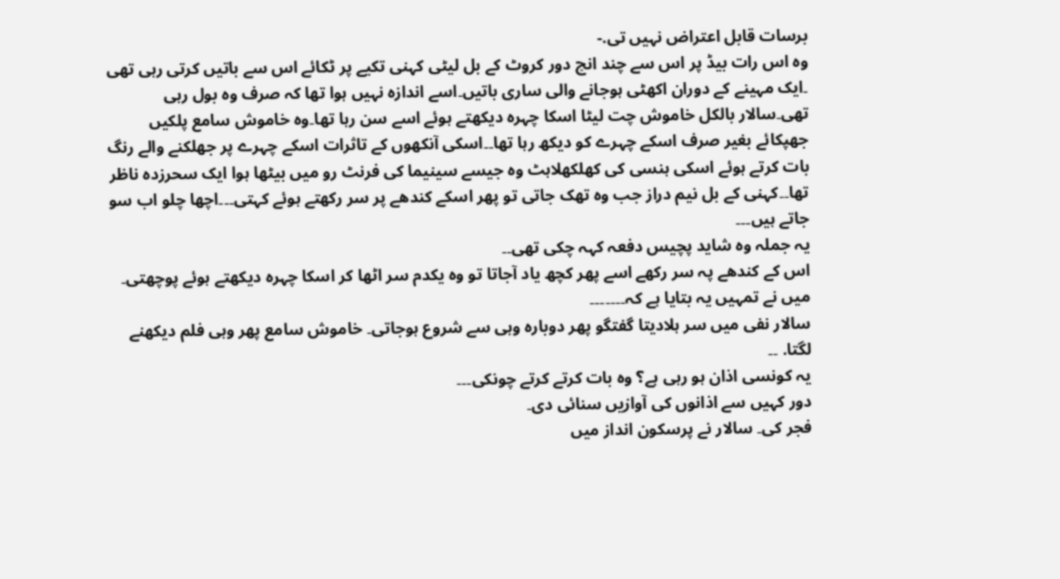برسات قابل اعتراض نہیں تی.-
وہ اس رات بیڈ پر اس سے چند انچ دور کروٹ کے بل لیٹی کہنی تکیے پر ٹکائے اس سے باتیں کرتی رہی تھی ۔ایک مہینے کے دوران اکھٹی ہوجانے والی ساری باتیں۔اسے اندازہ نہیں ہوا تھا کہ صرف وہ بول رہی تھی۔سالار بالکل خاموش چت لیٹا اسکا چہرہ دیکھتے ہوئے اسے سن رہا تھا۔وہ خاموش سامع پلکیں جھپکائے بغیر صرف اسکے چہرے کو دیکھ رہا تھا۔۔اسکی آنکھوں کے تاثرات اسکے چہرے پر جھلکنے والے رنگ بات کرتے ہوئے اسکی ہنسی کی کھلکھلاہٹ وہ جیسے سینیما کی فرنٹ رو میں بیٹھا ہوا ایک سحرزدہ ناظر تھا۔۔کہنی کے بل نیم دراز جب وہ تھک جاتی تو پھر اسکے کندھے پر سر رکھتے ہوئے کہتی۔۔۔اچھا چلو اب سو جاتے ہیں۔۔۔
یہ جملہ وہ شاید پچیس دفعہ کہہ چکی تھی۔۔
اس کے کندھے پہ سر رکھے اسے پھر کچھ یاد آجاتا تو وہ یکدم سر اٹھا کر اسکا چہرہ دیکھتے ہوئے پوچھتی۔ میں نے تمہیں یہ بتایا ہے کہ۔۔۔۔۔۔۔
سالار نفی میں سر ہلادیتا گفتگو پھر دوبارہ وہی سے شروع ہوجاتی۔ خاموش سامع پھر وہی فلم دیکھنے لگتا. ۔۔
یہ کونسی اذان ہو رہی ہے؟ وہ بات کرتے کرتے چونکی۔۔۔
دور کہیں سے اذانوں کی آوازیں سنائی دی۔
فجر کی۔ سالار نے پرسکون انداز میں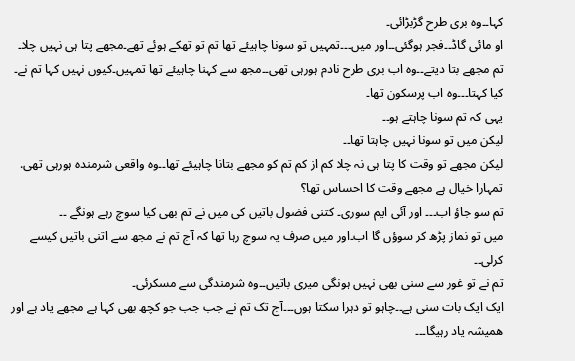کہا۔۔وہ بری طرح گڑبڑائی۔
او مائی گاڈ۔۔فجر ہوگئی۔۔اور میں۔۔۔تمہیں تو سونا چاہیئے تھا تم تو تھکے ہوئے تھے۔مجھے پتا ہی نہیں چلا۔ تم مجھے بتا دیتے۔۔وہ اب بری طرح نادم ہورہی تھی۔۔مجھ سے کہنا چاہیئے تھا تمہیں۔کیوں نہیں کہا تم نے۔
کیا کہتا۔۔۔وہ اب پرسکون تھا۔
یہی کہ تم سونا چاہتے ہو۔۔
لیکن میں تو سونا نہیں چاہتا تھا۔۔
لیکن مجھے تو وقت کا پتا ہی نہ چلا کم از کم تم کو مجھے بتانا چاہیئے تھا۔۔وہ واقعی شرمندہ ہورہی تھی.
تمہارا خیال ہے مجھے وقت کا احساس تھا؟
تم سو جاؤ اب۔۔۔ اور آئی ایم سوری۔ کتنی فضول باتیں کی میں نے تم بھی کیا سوچ رہے ہونگے ۔۔
میں تو نماز پڑھ کر سوؤں گا اب۔اور میں صرف یہ سوچ رہا تھا کہ آج تم نے مجھ سے اتنی باتیں کیسے کرلی۔۔
تم نے تو غور سے سنی بھی نہیں ہونگی میری باتیں۔۔وہ شرمندگی سے مسکرئی۔
ایک ایک بات سنی ہے۔۔چاہو تو دہرا سکتا ہوں۔۔۔آج تک تم نے جب جب جو کچھ بھی کہا ہے مجھے یاد ہے اور ھمیشہ یاد رہیگا۔۔۔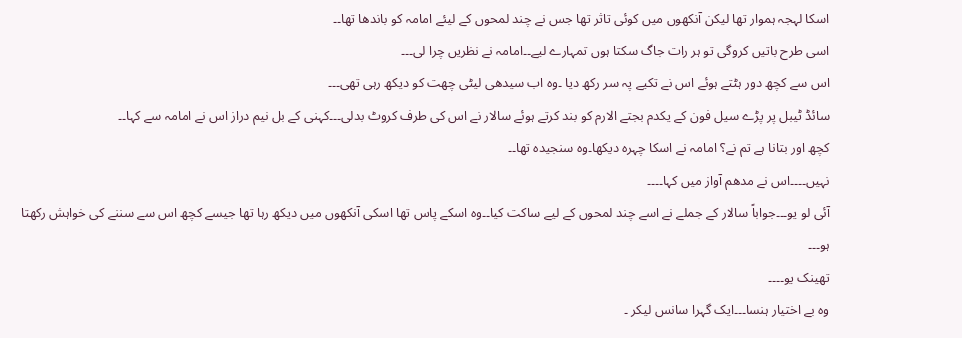اسکا لہجہ ہموار تھا لیکن آنکھوں میں کوئی تاثر تھا جس نے چند لمحوں کے لیئے امامہ کو باندھا تھا۔۔
اسی طرح باتیں کروگی تو ہر رات جاگ سکتا ہوں تمہارے لیے۔۔امامہ نے نظریں چرا لی۔۔۔
اس سے کچھ دور ہٹتے ہوئے اس نے تکیے پہ سر رکھ دیا ۔وہ اب سیدھی لیٹی چھت کو دیکھ رہی تھی۔۔۔
سائڈ ٹیبل پر پڑے سیل فون کے یکدم بجتے الارم کو بند کرتے ہوئے سالار نے اس کی طرف کروٹ بدلی۔۔۔کہنی کے بل نیم دراز اس نے امامہ سے کہا۔۔
کچھ اور بتانا ہے تم نے؟ امامہ نے اسکا چہرہ دیکھا۔وہ سنجیدہ تھا۔۔
نہیں۔۔۔۔اس نے مدھم آواز میں کہا۔۔۔۔
آئی لو یو۔۔۔جواباً سالار کے جملے نے اسے چند لمحوں کے لیے ساکت کیا۔۔وہ اسکے پاس تھا اسکی آنکھوں میں دیکھ رہا تھا جیسے کچھ اس سے سننے کی خواہش رکھتا ہو۔۔۔
تھینک یو۔۔۔۔
وہ بے اختیار ہنسا۔۔۔ایک گہرا سانس لیکر ۔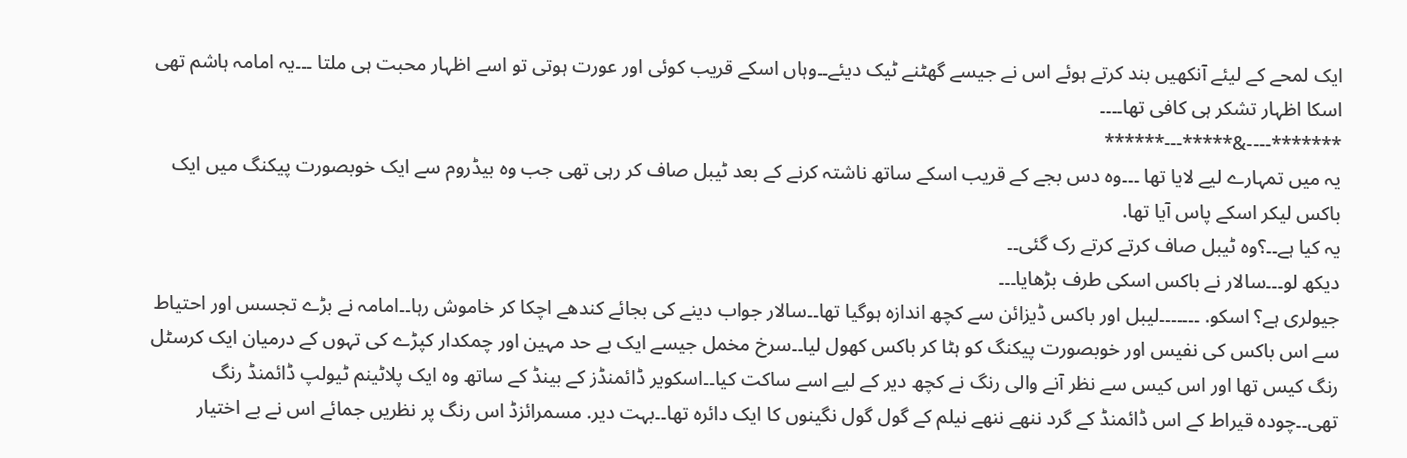ایک لمحے کے لیئے آنکھیں بند کرتے ہوئے اس نے جیسے گھٹنے ٹیک دیئے۔۔وہاں اسکے قریب کوئی اور عورت ہوتی تو اسے اظہار محبت ہی ملتا ۔۔۔یہ امامہ ہاشم تھی اسکا اظہار تشکر ہی کافی تھا۔۔۔۔
*******----&*****---******
یہ میں تمہارے لیے لایا تھا ۔۔۔وہ دس بجے کے قریب اسکے ساتھ ناشتہ کرنے کے بعد ٹیبل صاف کر رہی تھی جب وہ بیڈروم سے ایک خوبصورت پیکنگ میں ایک باکس لیکر اسکے پاس آیا تھا.
یہ کیا ہے۔۔؟وہ ٹیبل صاف کرتے کرتے رک گئی۔۔
دیکھ لو۔۔۔سالار نے باکس اسکی طرف بڑھایا۔۔۔
جیولری ہے؟ اسکو. ۔۔۔۔۔۔۔لیبل اور باکس ڈیزائن سے کچھ اندازہ ہوگیا تھا۔۔سالار جواب دینے کی بجائے کندھے اچکا کر خاموش رہا۔۔امامہ نے بڑے تجسس اور احتیاط سے اس باکس کی نفیس اور خوبصورت پیکنگ کو ہٹا کر باکس کھول لیا۔۔سرخ مخمل جیسے ایک بے حد مہین اور چمکدار کپڑے کی تہوں کے درمیان ایک کرسٹل رنگ کیس تھا اور اس کیس سے نظر آنے والی رنگ نے کچھ دیر کے لیے اسے ساکت کیا۔۔اسکویر ڈائمنڈز کے بینڈ کے ساتھ وہ ایک پلاٹینم ٹیولپ ڈائمنڈ رنگ تھی۔۔چودہ قیراط کے اس ڈائمنڈ کے گرد ننھے ننھے نیلم کے گول گول نگینوں کا ایک دائرہ تھا۔۔بہت دیر. مسمرائزڈ اس رنگ پر نظریں جمائے اس نے بے اختیار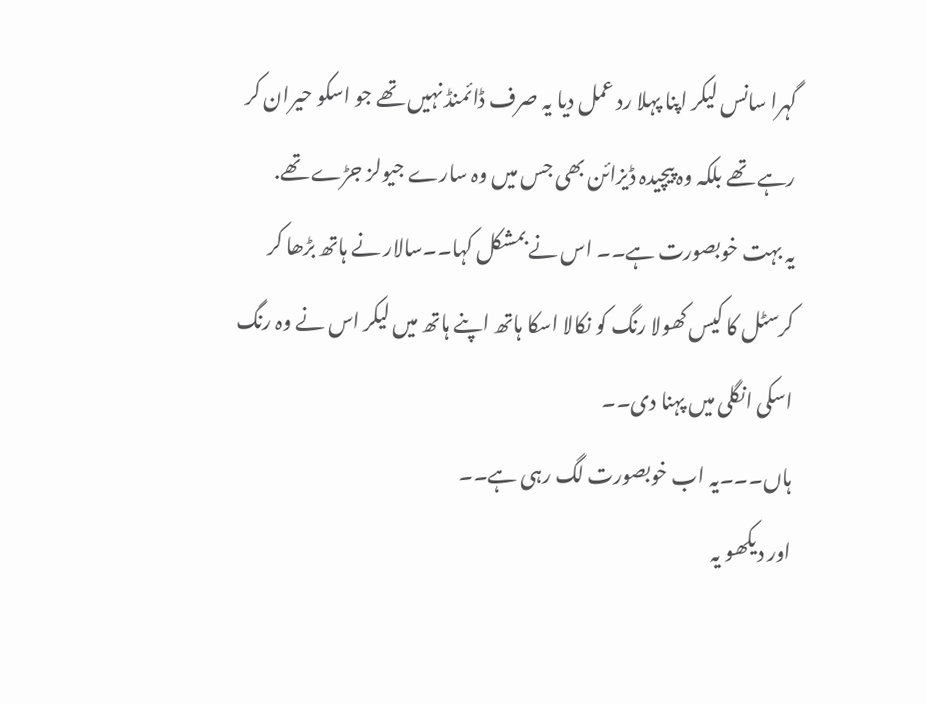گہرا سانس لیکر اپنا پہلا رد عمل دیا یہ صرف ڈائمنڈ نہیں تھے جو اسکو حیران کر رہے تھے بلکہ وہ پیچیدہ ڈیزائن بھی جس میں وہ سارے جیولز جڑے تھے.
یہ بہت خوبصورت ہے۔۔ اس نے بمشکل کہا۔۔سالار نے ہاتھ بڑھا کر کرسٹل کا کیس کھولا رنگ کو نکالا اسکا ہاتھ اپنے ہاتھ میں لیکر اس نے وہ رنگ اسکی انگلی میں پہنا دی۔۔
ہاں۔۔۔یہ اب خوبصورت لگ رہی ہے۔۔
اور دیکھو یہ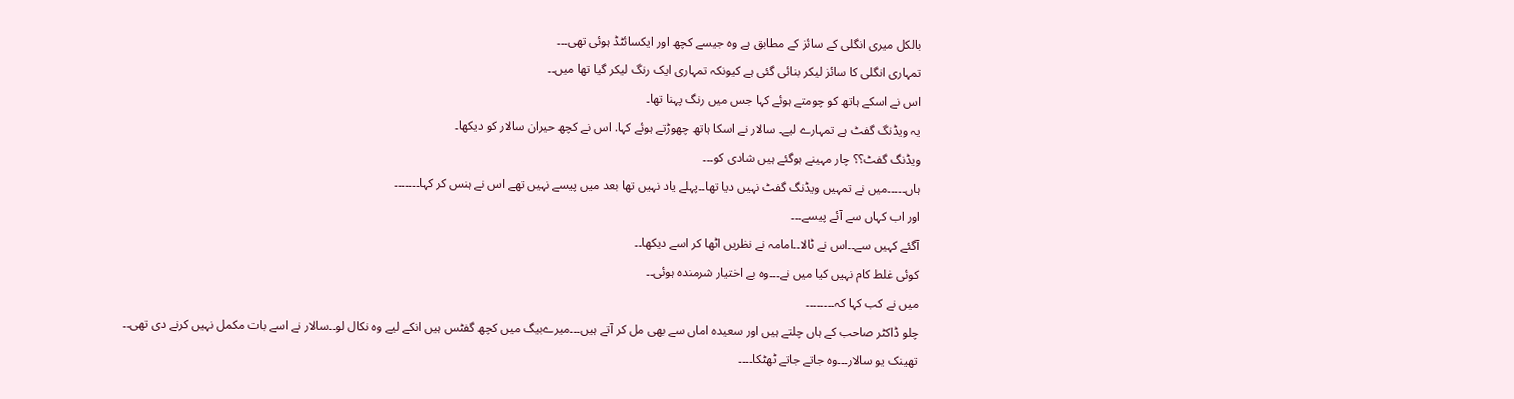بالکل میری انگلی کے سائز کے مطابق ہے وہ جیسے کچھ اور ایکسائٹڈ ہوئی تھی۔۔۔
تمہاری انگلی کا سائز لیکر بنائی گئی ہے کیونکہ تمہاری ایک رنگ لیکر گیا تھا میں۔۔
اس نے اسکے ہاتھ کو چومتے ہوئے کہا جس میں رنگ پہنا تھا۔
یہ ویڈنگ گفٹ ہے تمہارے لیے۔ سالار نے اسکا ہاتھ چھوڑتے ہوئے کہا. اس نے کچھ حیران سالار کو دیکھا۔
ویڈنگ گفٹ؟؟ چار مہینے ہوگئے ہیں شادی کو۔۔۔
ہاں۔۔۔۔۔میں نے تمہیں ویڈنگ گفٹ نہیں دیا تھا۔۔پہلے یاد نہیں تھا بعد میں پیسے نہیں تھے اس نے ہنس کر کہا۔۔۔۔۔۔۔
اور اب کہاں سے آئے پیسے۔۔۔
آگئے کہیں سے۔۔اس نے ٹالا۔۔امامہ نے نظریں اٹھا کر اسے دیکھا۔۔
کوئی غلط کام نہیں کیا میں نے۔۔۔وہ بے اختیار شرمندہ ہوئی۔۔
میں نے کب کہا کہ۔۔۔۔۔۔۔۔
چلو ڈاکٹر صاحب کے ہاں چلتے ہیں اور سعیدہ اماں سے بھی مل کر آتے ہیں۔۔۔میرےبیگ میں کچھ گفٹس ہیں انکے لیے وہ نکال لو۔۔سالار نے اسے بات مکمل نہیں کرنے دی تھی۔۔
تھینک یو سالار۔۔۔وہ جاتے جاتے ٹھٹکا۔۔۔۔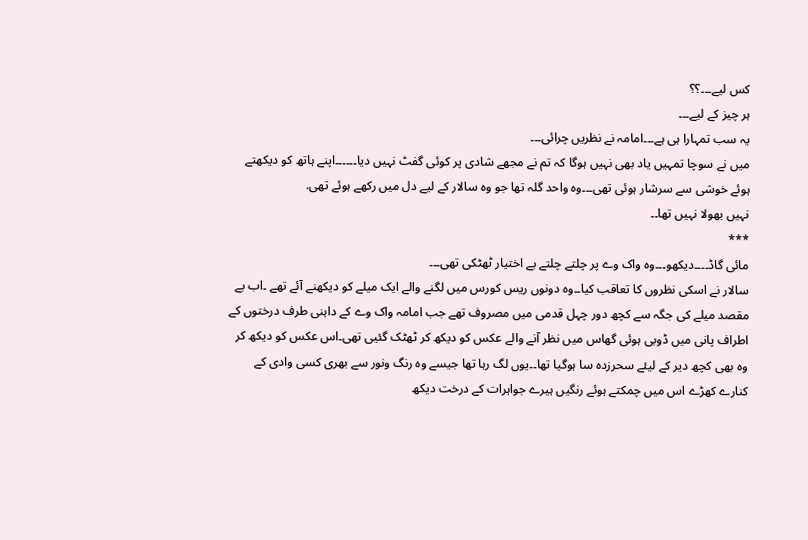کس لیے۔۔۔؟؟
ہر چیز کے لیے۔۔۔
یہ سب تمہارا ہی ہے۔۔۔امامہ نے نظریں چرائی۔۔۔
میں نے سوچا تمہیں یاد بھی نہیں ہوگا کہ تم نے مجھے شادی پر کوئی گفٹ نہیں دیا۔۔۔۔۔۔اپنے ہاتھ کو دیکھتے ہوئے خوشی سے سرشار ہوئی تھی۔۔۔وہ واحد گلہ تھا جو وہ سالار کے لیے دل میں رکھے ہوئے تھی.
نہیں بھولا نہیں تھا۔۔
***
مائی گاڈ۔۔۔۔دیکھو۔۔۔وہ واک وے پر چلتے چلتے بے اختیار ٹھٹکی تھی۔۔۔
سالار نے اسکی نظروں کا تعاقب کیا۔۔وہ دونوں ریس کورس میں لگنے والے ایک میلے کو دیکھنے آئے تھے ۔اب بے مقصد میلے کی جگہ سے کچھ دور چہل قدمی میں مصروف تھے جب امامہ واک وے کے داہنی طرف درختوں کے اطراف پانی میں ڈوبی ہوئی گھاس میں نظر آنے والے عکس کو دیکھ کر ٹھٹک گئیی تھی۔اس عکس کو دیکھ کر وہ بھی کچھ دیر کے لیئے سحرزدہ سا ہوگیا تھا۔۔یوں لگ رہا تھا جیسے وہ رنگ ونور سے بھری کسی وادی کے کنارے کھڑے اس میں چمکتے ہوئے رنگیں ہیرے جواہرات کے درخت دیکھ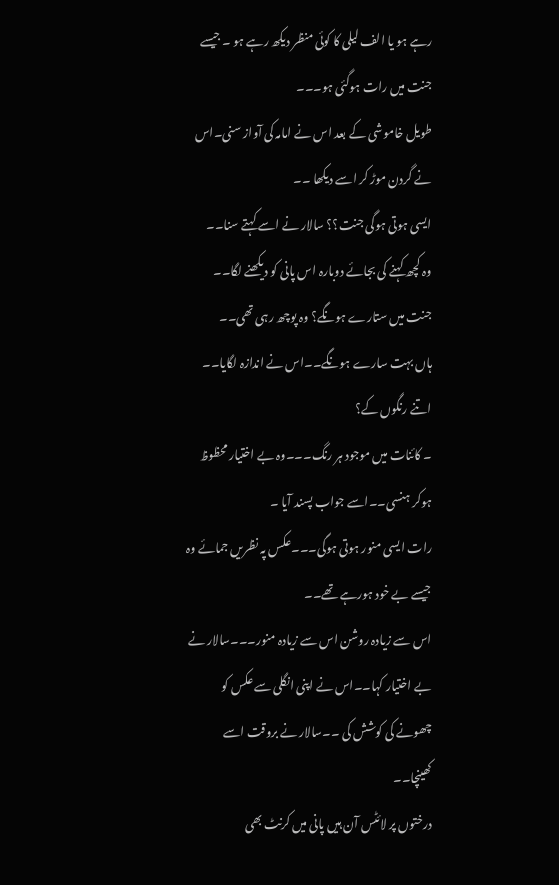رہے ہو یا الف لیلی کا کوئی منظر دیکھ رہے ہو ۔ جیسے جنت میں رات ہوگئی ہو۔۔۔
طویل خاموشی کے بعد اس نے امامہ کی آواز سنی۔اس نے گردن موڑ کر اسے دیکھا ۔۔
ایسی ہوتی ہوگی جنت؟؟ سالار نے اسے کہتے سنا۔۔
وہ کچھ کہنے کی بجائے دوبارہ اس پانی کو دیکھنے لگا۔۔
جنت میں ستارے ہونگے؟ وہ پوچھ رہی تھی۔۔
ہاں بہت سارے ہونگے۔۔اس نے اندازہ لگایا۔۔
اتنے رنگوں کے؟
۔ کائنات میں موجود ہر رنگ۔۔۔وہ بے اختیار محظوظ ہوکر ہنسی۔۔اسے جواب پسند آیا ۔
رات ایسی منور ہوتی ہوگی۔۔۔عکس پہ نظریں جمائے وہ جیسے بے خود ہورہے تھے۔۔
اس سے زیادہ روشن اس سے زیادہ منور۔۔۔سالار نے بے اختیار کہا۔۔اس نے اپنی انگلی سے عکس کو چھونے کی کوشش کی ۔۔سالار نے بروقت اسے کھینچا۔۔
درختوں پر لائٹس آن ہیں پانی میں کرنٹ بھی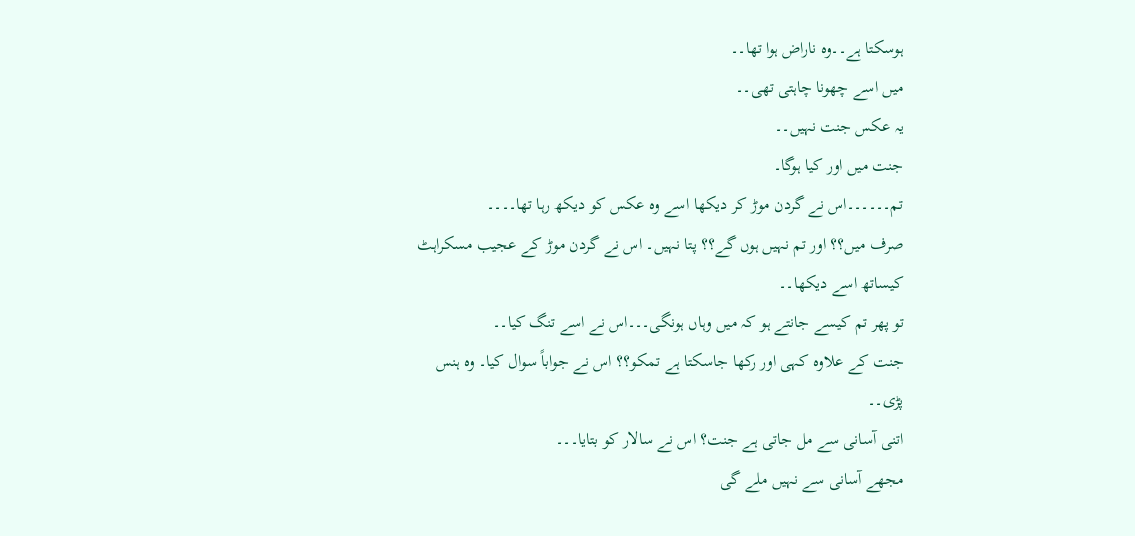ہوسکتا ہے۔۔وہ ناراض ہوا تھا۔۔
میں اسے چھونا چاہتی تھی۔۔
یہ عکس جنت نہیں۔۔
جنت میں اور کیا ہوگا۔
تم۔۔۔۔۔۔اس نے گردن موڑ کر دیکھا اسے وہ عکس کو دیکھ رہا تھا۔۔۔۔
صرف میں؟؟ اور تم نہیں ہوں گے؟؟ پتا نہیں۔ اس نے گردن موڑ کے عجیب مسکراہٹ کیساتھ اسے دیکھا۔۔
تو پھر تم کیسے جانتے ہو کہ میں وہاں ہونگی۔۔۔اس نے اسے تنگ کیا۔۔
جنت کے علاوہ کہی اور رکھا جاسکتا ہے تمکو؟؟ اس نے جواباً سوال کیا۔ وہ ہنس پڑی۔۔
اتنی آسانی سے مل جاتی ہے جنت؟ اس نے سالار کو بتایا۔۔۔
مجھے آسانی سے نہیں ملے گی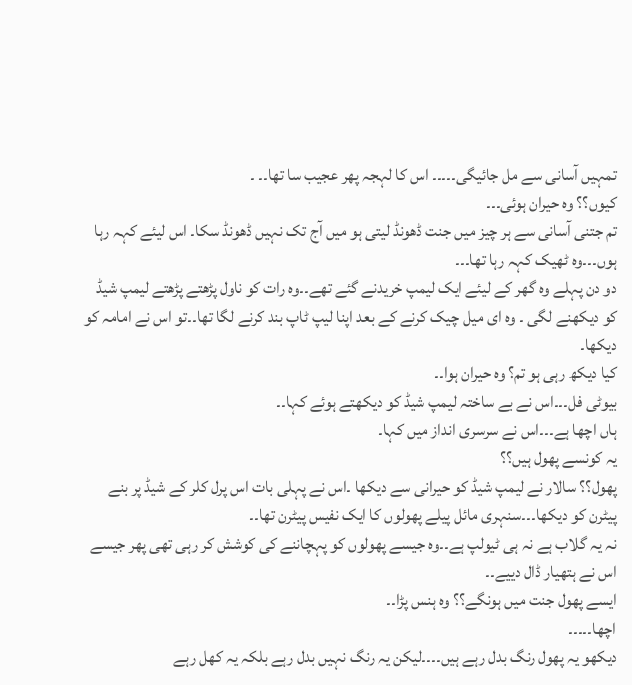تمہیں آسانی سے مل جائیگی۔۔۔۔۔ اس کا لہجہ پھر عجیب سا تھا۔۔ ۔
کیوں؟؟ وہ حیران ہوئی۔۔۔
تم جتنی آسانی سے ہر چیز میں جنت ڈھونڈ لیتی ہو میں آج تک نہیں ڈھونڈ سکا۔ اس لیئے کہہ رہا ہوں۔۔۔وہ ٹھیک کہہ رہا تھا۔۔۔
دو دن پہلے وہ گھر کے لیئے ایک لیمپ خریدنے گئے تھے۔۔وہ رات کو ناول پڑھتے پڑھتے لیمپ شیڈ کو دیکھنے لگی ۔ وہ ای میل چیک کرنے کے بعد اپنا لیپ ٹاپ بند کرنے لگا تھا۔۔تو اس نے امامہ کو دیکھا۔
کیا دیکھ رہی ہو تم؟ وہ حیران ہوا۔۔
بیوٹی فل۔۔۔اس نے بے ساختہ لیمپ شیڈ کو دیکھتے ہوئے کہا۔۔
ہاں اچھا ہے۔۔۔اس نے سرسری انداز میں کہا۔
یہ کونسے پھول ہیں؟؟
پھول؟؟ سالار نے لیمپ شیڈ کو حیرانی سے دیکھا ۔اس نے پہلی بات اس پرل کلر کے شیڈ پر بنے پیٹرن کو دیکھا۔۔۔سنہری مائل پیلے پھولوں کا ایک نفیس پیٹرن تھا۔۔
نہ یہ گلاب ہے نہ ہی ٹیولپ ہے۔۔وہ جیسے پھولوں کو پہچاننے کی کوشش کر رہی تھی پھر جیسے اس نے ہتھیار ڈال دییے۔۔
ایسے پھول جنت میں ہونگے؟؟ وہ ہنس پڑا۔۔
اچھا۔۔۔۔۔
دیکھو یہ پھول رنگ بدل رہے ہیں۔۔۔۔لیکن یہ رنگ نہیں بدل رہے بلکہ یہ کھل رہے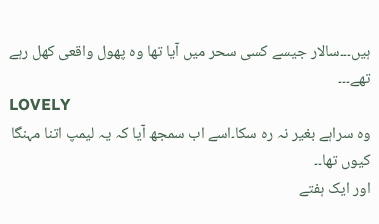ہیں۔۔۔سالار جیسے کسی سحر میں آیا تھا وہ پھول واقعی کھل رہے تھے۔۔۔
LOVELY
وہ سراہے بغیر نہ رہ سکا۔اسے اب سمجھ آیا کہ یہ لیمپ اتنا مہنگا کیوں تھا۔۔
اور ایک ہفتے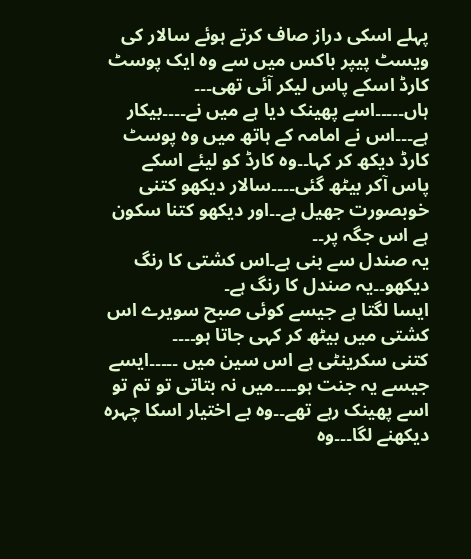پہلے اسکی دراز صاف کرتے ہوئے سالار کی ویسٹ پیپر باکس میں سے وہ ایک پوسٹ کارڈ اسکے پاس لیکر آئی تھی۔۔۔
ہاں۔۔۔۔۔اسے پھینک دیا ہے میں نے۔۔۔۔بیکار ہے۔۔۔اس نے امامہ کے ہاتھ میں وہ پوسٹ کارڈ دیکھ کر کہا۔۔وہ کارڈ کو لیئے اسکے پاس آکر بیٹھ گئی۔۔۔۔سالار دیکھو کتنی خوبصورت جھیل ہے۔۔اور دیکھو کتنا سکون ہے اس جگہ پر۔۔
یہ صندل سے بنی ہے۔اس کشتی کا رنگ دیکھو۔۔یہ صندل کا رنگ ہے۔
ایسا لگتا ہے جیسے کوئی صبح سویرے اس کشتی میں بیٹھ کر کہی جاتا ہو۔۔۔۔
کتنی سکرینٹی ہے اس سین میں ۔۔۔۔۔ایسے جیسے یہ جنت ہو۔۔۔۔میں نہ بتاتی تو تم تو اسے پھینک رہے تھے۔۔وہ بے اختیار اسکا چہرہ دیکھنے لگا۔۔۔وہ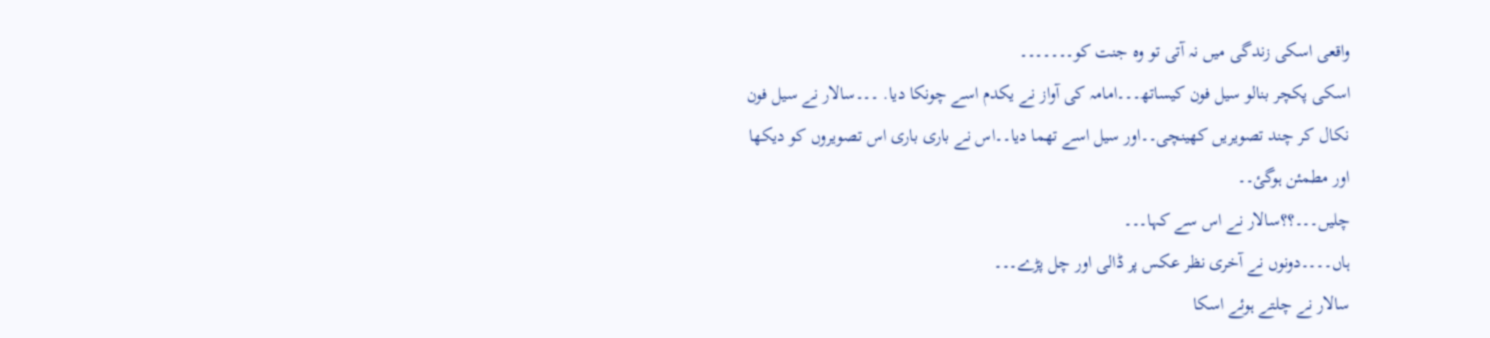واقعی اسکی زندگی میں نہ آتی تو وہ جنت کو۔۔۔۔۔۔۔
اسکی پکچر بنالو سیل فون کیساتھ۔۔۔امامہ کی آواز نے یکدم اسے چونکا دیا. ۔۔۔سالار نے سیل فون نکال کر چند تصویریں کھینچی۔۔اور سیل اسے تھما دیا۔۔اس نے باری باری اس تصویروں کو دیکھا اور مطمئن ہوگئ۔۔
چلیں۔۔۔؟؟سالار نے اس سے کہا۔۔۔
ہاں۔۔۔۔دونوں نے آخری نظر عکس پر ڈالی اور چل پڑے۔۔۔
سالار نے چلتے ہوئے اسکا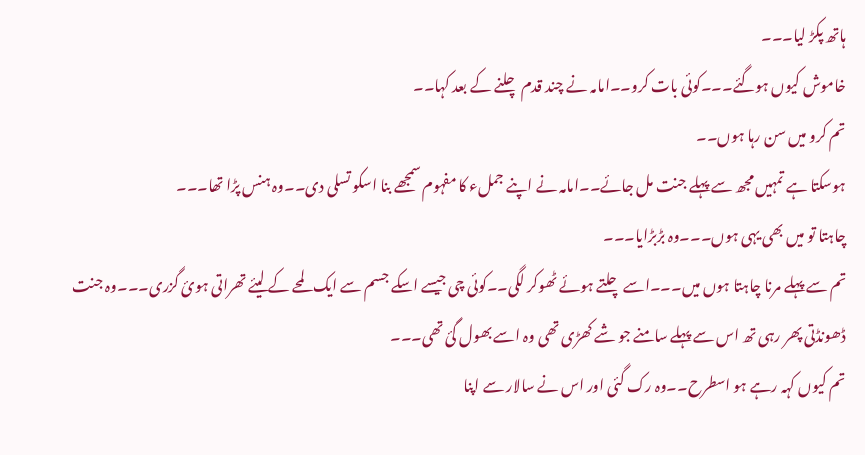ہاتھ پکڑ لیا۔۔۔
خاموش کیوں ہوگئے۔۔۔کوئی بات کرو۔۔امامہ نے چند قدم چلنے کے بعد کہا۔۔
تم کرو میں سن رہا ہوں۔۔
ہوسکتا ہے تمہیں مجھ سے پہلے جنت مل جائے۔۔امامہ نے اپنے جملء کا مفہوم سمجھے بنا اسکو تسلی دی۔۔وہ ہنس پڑا تھا۔۔۔
چاہتا تو میں بھی یہی ہوں۔۔۔وہ بڑبڑایا۔۔۔
تم سے پہلے مرنا چاہتا ہوں میں۔۔۔اسے چلتے ہوئے ٹھوکر لگی۔۔کوئی چی جیسے اسکے جسم سے ایک لمحے کے لیئے تھراتی ہوئ گزری۔۔۔وہ جنت ڈھونڈتی پھر رہی تھ اس سے پہلے سامنے جو شے کھڑی تھی وہ اسے بھول گئ تھی۔۔۔
تم کیوں کہہ رہے ہو اسطرح۔۔وہ رک گئی اور اس نے سالار سے اپنا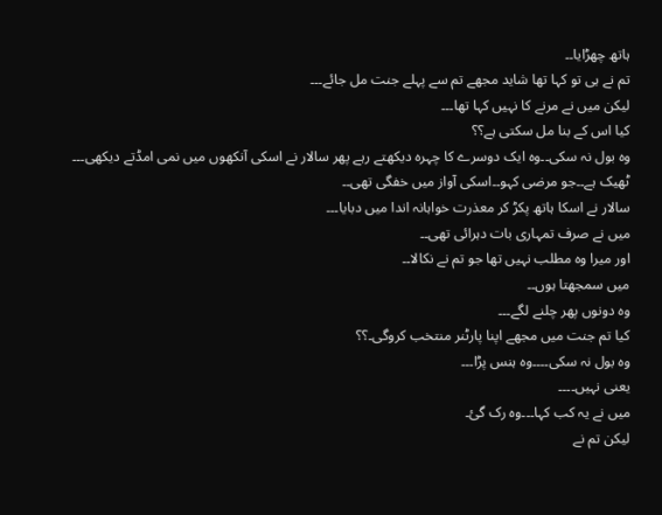ہاتھ چھڑایا۔۔
تم نے ہی تو کہا تھا شاید مجھے تم سے پہلے جنت مل جائے۔۔۔
لیکن میں نے مرنے کا نہیں کہا تھا۔۔۔
کیا اس کے بنا مل سکتی ہے؟؟
وہ بول نہ سکی۔۔وہ ایک دوسرے کا چہرہ دیکھتے رہے پھر سالار نے اسکی آنکھوں میں نمی امڈتے دیکھی۔۔۔
ٹھیک ہے۔۔جو مرضی کہو۔۔اسکی آواز میں خفگی تھی۔۔
سالار نے اسکا ہاتھ پکڑ کر معذرت خواہانہ اندا میں دبایا۔۔۔
میں نے صرف تمہاری بات دہرائی تھی۔۔
اور میرا وہ مطلب نہیں تھا جو تم نے نکالا۔۔
میں سمجھتا ہوں۔۔
وہ دونوں پھر چلنے لگے۔۔۔
کیا تم جنت میں مجھے اپنا پارٹنر منتخب کروگی۔؟؟
وہ بول نہ سکی۔۔۔۔وہ ہنس پڑا۔۔۔
یعنی نہیں۔۔۔۔
میں نے یہ کب کہا۔۔۔وہ رک گئ۔
لیکن تم نے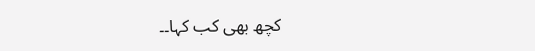کچھ بھی کب کہا۔۔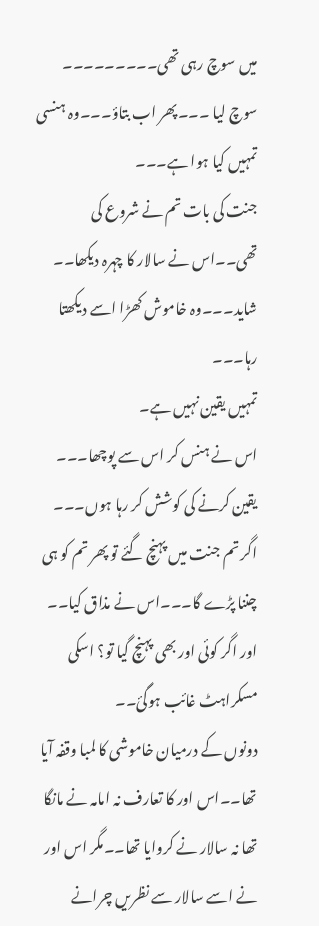میں سوچ رہی تھی۔۔۔۔۔۔۔۔۔
سوچ لیا ۔۔۔پھر اب بتاؤ۔۔۔وہ ہنسی
تمہیں کیا ہوا ہے۔۔۔
جنت کی بات تم نے شروع کی تھی۔۔اس نے سالار کا چہرہ دیکھا۔۔
شاید۔۔۔وہ خاموش کھڑا اسے دیکھتا رہا۔۔۔
تمہیں یقین نہیں ہے۔
اس نے ہنس کر اس سے پوچھا۔۔۔
یقین کرنے کی کوشش کر رہا ہوں۔۔۔
اگر تم جنت میں پہنچ گئے تو پھر تم کو ہی چننا پڑے گا۔۔۔اس نے مذاق کیا۔۔
اور اگر کوئی اور بھی پہنچ گیا تو؟ اسکی مسکراہٹ غائب ہوگئ۔۔
دونوں کے درمیان خاموشی کا لمبا وقفہ آیا تھا۔۔اس اور کا تعارف نہ امامہ نے مانگا تھا نہ سالار نے کروایا تھا۔۔مگر اس اور نے اسے سالار سے نظریں چرانے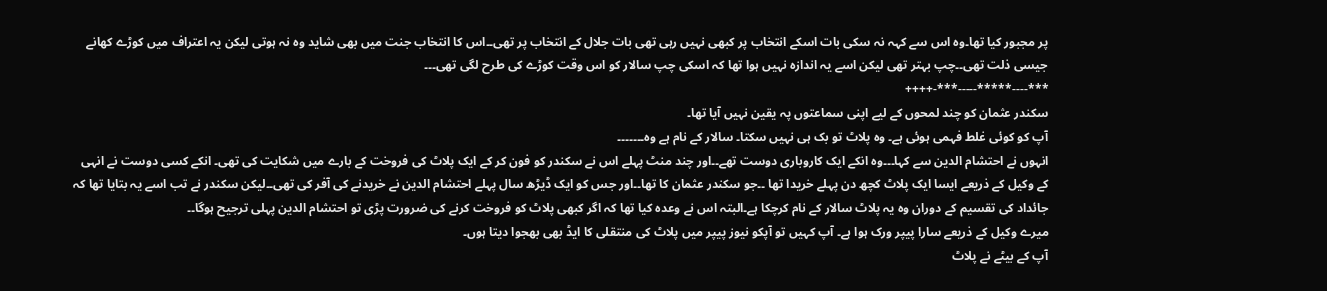پر مجبور کیا تھا۔وہ اس سے کہہ نہ سکی بات اسکے انتخاب پر کبھی نہیں رہی تھی بات جلال کے انتخاب پر تھی۔۔اس کا انتخاب جنت میں بھی شاید وہ نہ ہوتی لیکن یہ اعتراف میں کوڑے کھانے جیسی ذلت تھی۔۔چپ بہتر تھی لیکن اسے یہ اندازہ نہیں ہوا تھا کہ اسکی چپ سالار کو اس وقت کوڑے کی طرح لگی تھی۔۔۔
***----*****-----***-++++
سکندر عثمان کو چند لمحوں کے لیے اپنی سماعتوں پہ یقین نہیں آیا تھا۔
آپ کو کوئی غلط فہمی ہوئی ہے۔ وہ پلاٹ تو بک ہی نہیں سکتا۔ سالار کے نام ہے وہ۔۔۔۔۔۔۔
انہوں نے احتشام الدین سے کہا۔۔۔وہ انکے ایک کاروباری دوست تھے۔۔اور چند منٹ پہلے اس نے سکندر کو فون کر کے ایک پلاٹ کی فروخت کے بارے میں شکایت کی تھی۔ انکے کسی دوست نے انہی کے وکیل کے ذریعے ایسا ایک پلاٹ کچھ دن پہلے خریدا تھا ۔۔جو سکندر عثمان کا تھا۔۔اور جس کو ایک ڈیڑھ سال پہلے احتشام الدین نے خریدنے کی آفر کی تھی۔۔لیکن سکندر نے تب اسے یہ بتایا تھا کہ جائداد کی تقسیم کے دوران وہ یہ پلاٹ سالار کے نام کرچکا ہے۔البتہ اس نے وعدہ کیا تھا کہ اگر کبھی پلاٹ کو فروخت کرنے کی ضرورت پڑی تو احتشام الدین پہلی ترجیح ہوگا۔۔
میرے وکیل کے ذریعے سارا پیپر ورک ہوا ہے۔ آپ کہیں تو آپکو نیوز پیپر میں پلاٹ کی منتقلی کا ایڈ بھی بھجوا دیتا ہوں۔
آپ کے بیٹے نے پلاٹ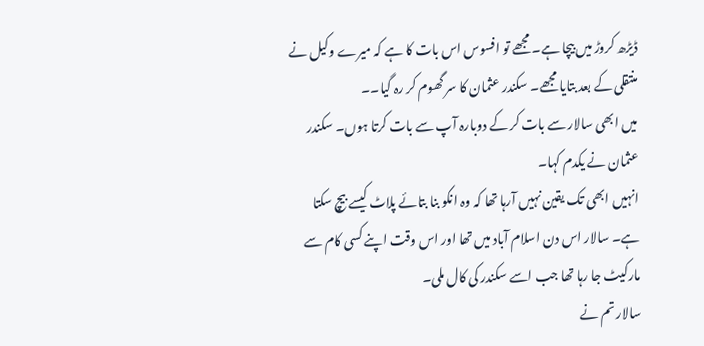ڈیڑھ کروڑ میں بیچا ہے۔ مجھے تو افسوس اس بات کا ہے کہ میرے وکیل نے منتقلی کے بعد بتایا مجھے۔ سکندر عثمان کا سر گھوم کر رہ گیا۔۔
میں ابھی سالار سے بات کر کے دوبارہ آپ سے بات کرتا ہوں۔ سکندر عثمان نے یکدم کہا۔
انہیں ابھی تک یقین نہیں آرہا تھا کہ وہ انکو بنا بتائے پلاٹ کیسے بیچ سکتا ہے۔ سالار اس دن اسلام آباد میں تھا اور اس وقت اپنے کسی کام سے مارکیٹ جا رہا تھا جب اسے سکندر کی کال ملی۔
سالار تم نے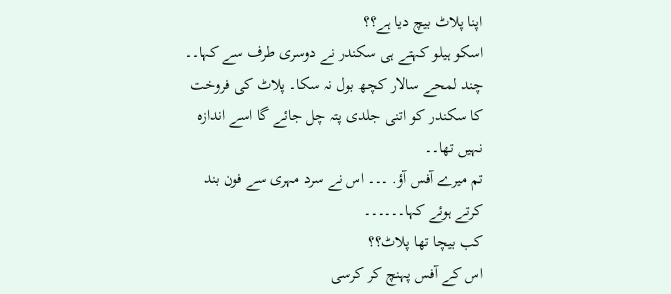اپنا پلاٹ بیچ دیا ہے؟؟
اسکو ہیلو کہتے ہی سکندر نے دوسری طرف سے کہا۔۔
چند لمحے سالار کچھ بول نہ سکا۔ پلاٹ کی فروخت کا سکندر کو اتنی جلدی پتہ چل جائے گا اسے اندازہ نہیں تھا۔۔
تم میرے آفس آؤ. ۔۔۔ اس نے سرد مہری سے فون بند کرتے ہوئے کہا۔۔۔۔۔۔
کب بیچا تھا پلاٹ؟؟
اس کے آفس پہنچ کر کرسی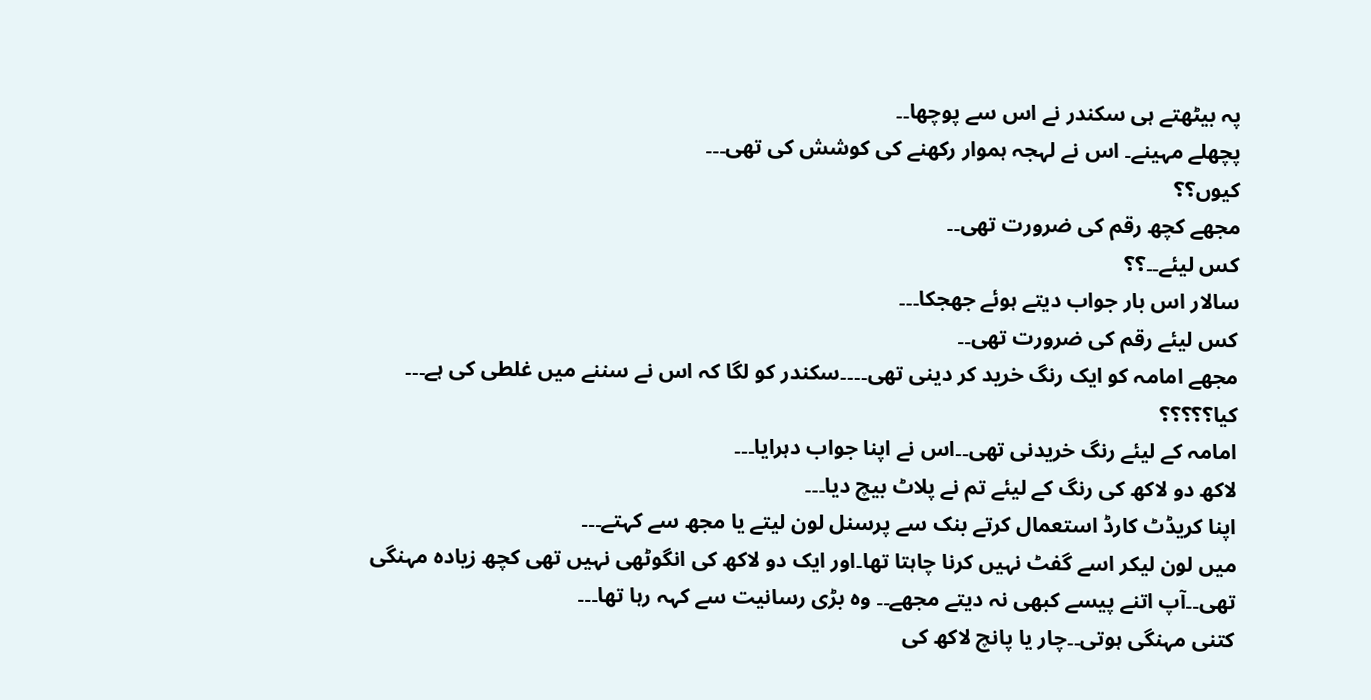پہ بیٹھتے ہی سکندر نے اس سے پوچھا۔۔
پچھلے مہینے۔ اس نے لہجہ ہموار رکھنے کی کوشش کی تھی۔۔۔
کیوں؟؟
مجھے کچھ رقم کی ضرورت تھی۔۔
کس لیئے۔۔؟؟
سالار اس بار جواب دیتے ہوئے جھجکا۔۔۔
کس لیئے رقم کی ضرورت تھی۔۔
مجھے امامہ کو ایک رنگ خرید کر دینی تھی۔۔۔۔سکندر کو لگا کہ اس نے سننے میں غلطی کی ہے۔۔۔
کیا؟؟؟؟؟
امامہ کے لیئے رنگ خریدنی تھی۔۔اس نے اپنا جواب دہرایا۔۔۔
لاکھ دو لاکھ کی رنگ کے لیئے تم نے پلاٹ بیچ دیا۔۔۔
اپنا کریڈٹ کارڈ استعمال کرتے بنک سے پرسنل لون لیتے یا مجھ سے کہتے۔۔۔
میں لون لیکر اسے گفٹ نہیں کرنا چاہتا تھا۔اور ایک دو لاکھ کی انگوٹھی نہیں تھی کچھ زیادہ مہنگی تھی۔۔آپ اتنے پیسے کبھی نہ دیتے مجھے۔۔ وہ بڑی رسانیت سے کہہ رہا تھا۔۔۔
کتنی مہنگی ہوتی۔۔چار یا پانچ لاکھ کی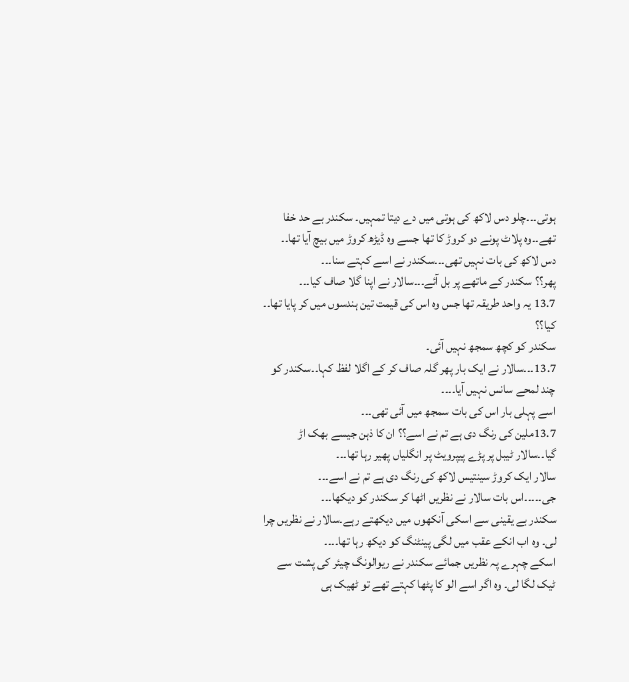ہوتی۔۔۔چلو دس لاکھ کی ہوتی میں دے دیتا تمہیں۔ سکندر بے حد خفا تھے۔۔وہ پلاٹ پونے دو کروڑ کا تھا جسے وہ ڈیڑھ کروڑ میں بیچ آیا تھا۔۔
دس لاکھ کی بات نہیں تھی۔۔۔سکندر نے اسے کہتے سنا۔۔۔
پھر؟؟ سکندر کے ماتھے پر بل آئے۔۔۔سالار نے اپنا گلا صاف کیا۔۔۔
13.7 یہ واحد طریقہ تھا جس وہ اس کی قیمت تین ہندسوں میں کر پایا تھا۔۔
کیا؟؟
سکندر کو کچھ سمجھ نہیں آئی۔
13.7۔۔۔سالار نے ایک بار پھر گلہ صاف کر کے اگلا لفظ کہا۔۔سکندر کو چند لمحے سانس نہیں آیا۔۔۔۔
اسے پہلی بار اس کی بات سمجھ میں آئی تھی۔۔۔
13.7ملین کی رنگ دی ہے تم نے اسے؟؟ ان کا ذہن جیسے بھک اڑ گیا۔۔سالار ٹیبل پر پڑے پیپرویٹ پر انگلیاں پھیر رہا تھا۔۔۔
سالار ایک کروڑ سینتیس لاکھ کی رنگ دی ہے تم نے اسے۔۔۔
جی۔۔۔۔۔اس بات سالار نے نظریں اٹھا کر سکندر کو دیکھا۔۔۔
سکندر بے یقینی سے اسکی آنکھوں میں دیکھتے رہے۔سالار نے نظریں چرا لی۔ وہ اب انکے عقب میں لگی پینٹنگ کو دیکھ رہا تھا۔۔۔۔
اسکے چہرے پہ نظریں جمائے سکندر نے ریوالونگ چیئر کی پشت سے ٹیک لگا لی۔ وہ اگر اسے الو کا پٹھا کہتے تھے تو ٹھیک ہی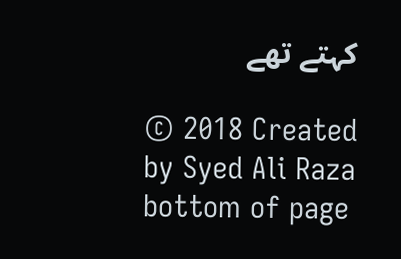کہتے تھے

© 2018 Created by Syed Ali Raza
bottom of page